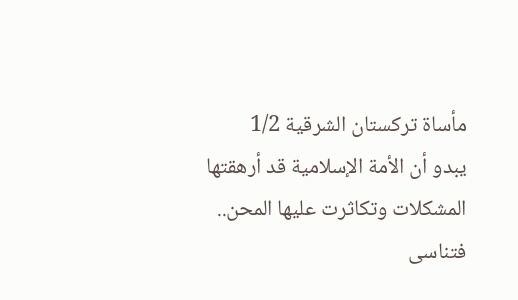مأساة تركستان الشرقية 1/2
يبدو أن الأمة الإسلامية قد أرهقتها المشكلات وتكاثرت عليها المحن.. فتناسى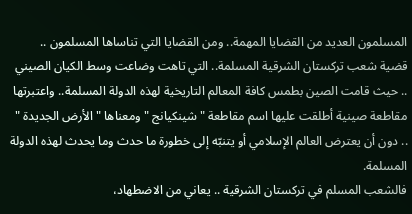المسلمون العديد من القضايا المهمة.. ومن القضايا التي تناساها المسلمون .. قضية شعب تركستان الشرقية المسلمة.. التي تاهت وضاعت وسط الكيان الصيني .. حيث قامت الصين بطمس كافة المعالم التاريخية لهذه الدولة المسلمة.. واعتبرتها مقاطعة صينية أطلقت عليها اسم مقاطعة " شينكيانج " ومعناها " الأرض الجديدة " .. دون أن يعترض العالم الإسلامي أو يتنبّه إلى خطورة ما حدث وما يحدث لهذه الدولة المسلمة.
فالشعب المسلم في تركستان الشرقية .. يعاني من الاضطهاد،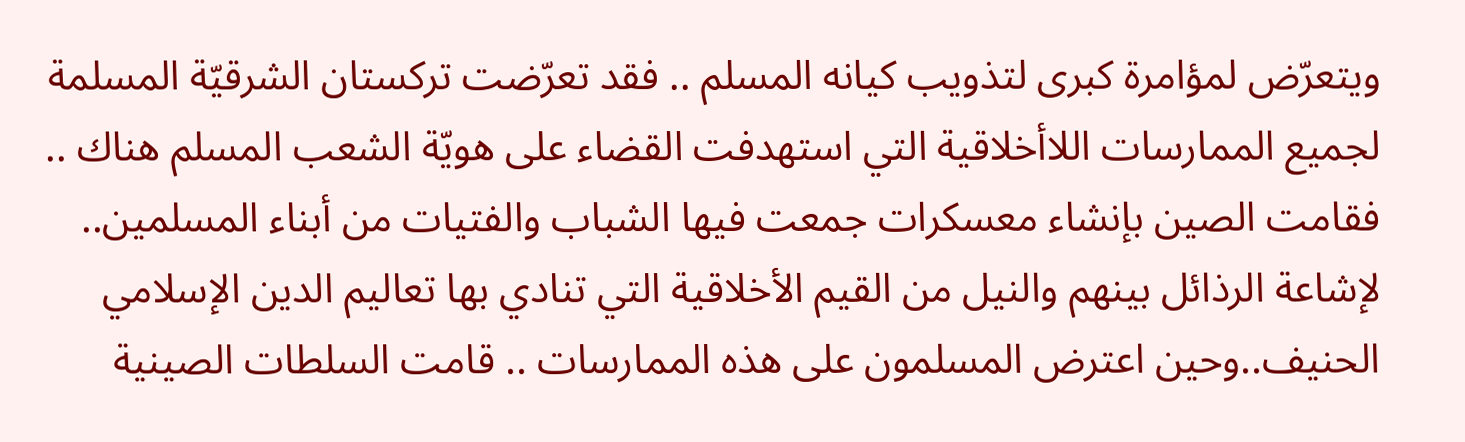ويتعرّض لمؤامرة كبرى لتذويب كيانه المسلم .. فقد تعرّضت تركستان الشرقيّة المسلمة لجميع الممارسات اللاأخلاقية التي استهدفت القضاء على هويّة الشعب المسلم هناك .. فقامت الصين بإنشاء معسكرات جمعت فيها الشباب والفتيات من أبناء المسلمين.. لإشاعة الرذائل بينهم والنيل من القيم الأخلاقية التي تنادي بها تعاليم الدين الإسلامي الحنيف..وحين اعترض المسلمون على هذه الممارسات .. قامت السلطات الصينية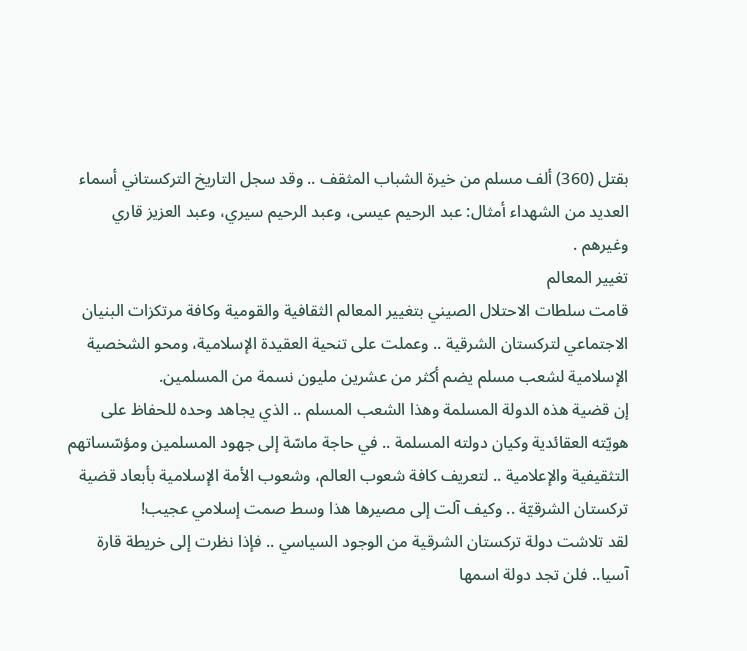بقتل (360) ألف مسلم من خيرة الشباب المثقف .. وقد سجل التاريخ التركستاني أسماء العديد من الشهداء أمثال: عبد الرحيم عيسى، وعبد الرحيم سيري، وعبد العزيز قاري وغيرهم .
تغيير المعالم
قامت سلطات الاحتلال الصيني بتغيير المعالم الثقافية والقومية وكافة مرتكزات البنيان الاجتماعي لتركستان الشرقية .. وعملت على تنحية العقيدة الإسلامية، ومحو الشخصية الإسلامية لشعب مسلم يضم أكثر من عشرين مليون نسمة من المسلمين.
إن قضية هذه الدولة المسلمة وهذا الشعب المسلم .. الذي يجاهد وحده للحفاظ على هويّته العقائدية وكيان دولته المسلمة .. في حاجة ماسّة إلى جهود المسلمين ومؤسّساتهم التثقيفية والإعلامية .. لتعريف كافة شعوب العالم، وشعوب الأمة الإسلامية بأبعاد قضية تركستان الشرقيّة .. وكيف آلت إلى مصيرها هذا وسط صمت إسلامي عجيب!
لقد تلاشت دولة تركستان الشرقية من الوجود السياسي .. فإذا نظرت إلى خريطة قارة آسيا.. فلن تجد دولة اسمها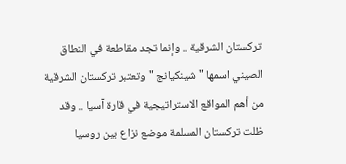تركستان الشرقية .. وإنما تجد مقاطعة في النطاق الصيني اسمها " شينكيانج " وتعتبر تركستان الشرقية من أهم المواقع الاستراتيجية في قارة آسيا .. وقد ظلت تركستان المسلمة موضع نزاع بين روسيا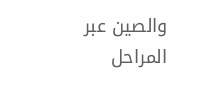والصين عبر المراحل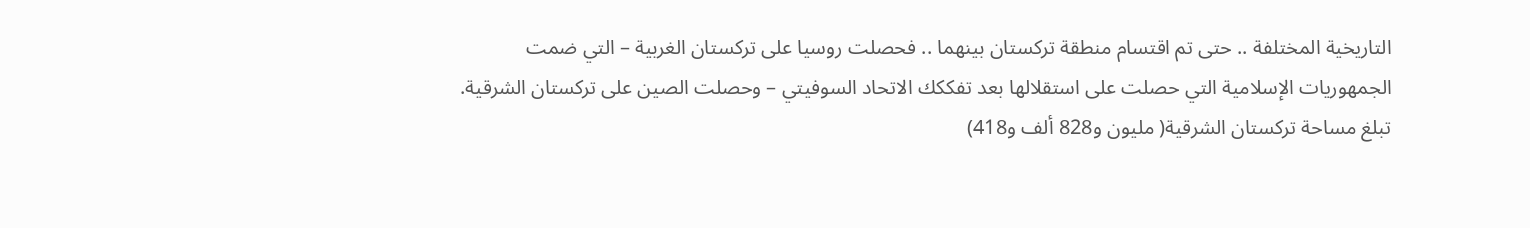التاريخية المختلفة .. حتى تم اقتسام منطقة تركستان بينهما .. فحصلت روسيا على تركستان الغربية – التي ضمت الجمهوريات الإسلامية التي حصلت على استقلالها بعد تفككك الاتحاد السوفيتي – وحصلت الصين على تركستان الشرقية.
تبلغ مساحة تركستان الشرقية( مليون و828 ألف و418)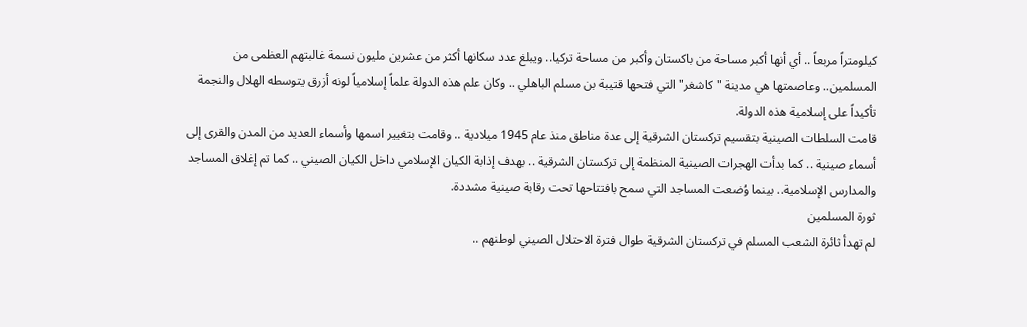كيلومتراً مربعاً .. أي أنها أكبر مساحة من باكستان وأكبر من مساحة تركيا.. ويبلغ عدد سكانها أكثر من عشرين مليون نسمة غالبتهم العظمى من المسلمين.. وعاصمتها هي مدينة "كاشغر" التي فتحها قتيبة بن مسلم الباهلي .. وكان علم هذه الدولة علماً إسلامياً لونه أزرق يتوسطه الهلال والنجمة تأكيداً على إسلامية هذه الدولة.
قامت السلطات الصينية بتقسيم تركستان الشرقية إلى عدة مناطق منذ عام 1945 ميلادية .. وقامت بتغيير اسمها وأسماء العديد من المدن والقرى إلى أسماء صينية .. كما بدأت الهجرات الصينية المنظمة إلى تركستان الشرقية .. بهدف إذابة الكيان الإسلامي داخل الكيان الصيني .. كما تم إغلاق المساجد والمدارس الإسلامية.. بينما وُضعت المساجد التي سمح بافتتاحها تحت رقابة صينية مشددة.
ثورة المسلمين
لم تهدأ ثائرة الشعب المسلم في تركستان الشرقية طوال فترة الاحتلال الصيني لوطنهم ..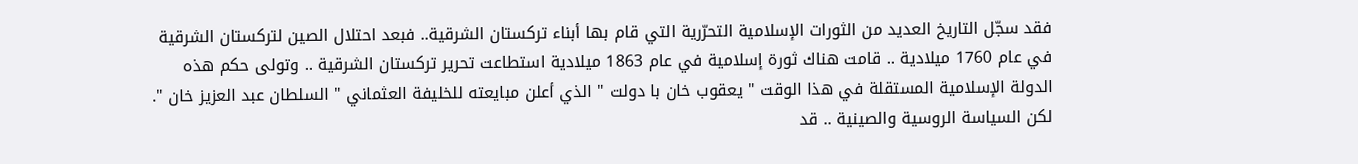فقد سجّل التاريخ العديد من الثورات الإسلامية التحرّرية التي قام بها أبناء تركستان الشرقية.. فبعد احتلال الصين لتركستان الشرقية في عام 1760 ميلادية .. قامت هناك ثورة إسلامية في عام 1863 ميلادية استطاعت تحرير تركستان الشرقية .. وتولى حكم هذه الدولة الإسلامية المستقلة في هذا الوقت " يعقوب خان با دولت " الذي أعلن مبايعته للخليفة العثماني " السلطان عبد العزيز خان ".
لكن السياسة الروسية والصينية .. قد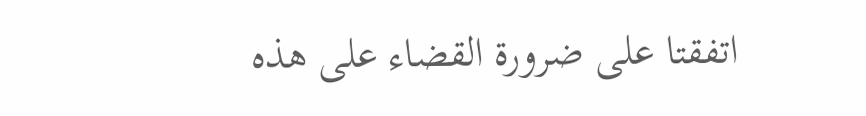اتفقتا على ضرورة القضاء على هذه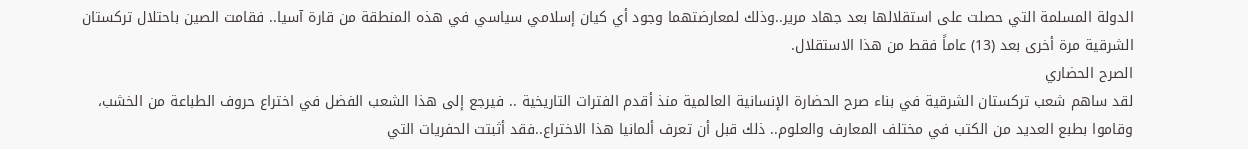الدولة المسلمة التي حصلت على استقلالها بعد جهاد مرير..وذلك لمعارضتهما وجود أي كيان إسلامي سياسي في هذه المنطقة من قارة آسيا.. فقامت الصين باحتلال تركستان الشرقية مرة أخرى بعد (13) عاماً فقط من هذا الاستقلال.
الصرح الحضاري
لقد ساهم شعب تركستان الشرقية في بناء صرح الحضارة الإنسانية العالمية منذ أقدم الفترات التاريخية .. فيرجع إلى هذا الشعب الفضل في اختراع حروف الطباعة من الخشب، وقاموا بطبع العديد من الكتب في مختلف المعارف والعلوم.. ذلك قبل أن تعرف ألمانيا هذا الاختراع..فقد أثبتت الحفريات التي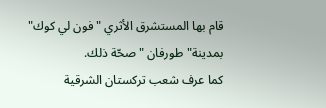قام بها المستشرق الأثري " فون لي كوك" بمدينة"طورفان " صحّة ذلك.
كما عرف شعب تركستان الشرقية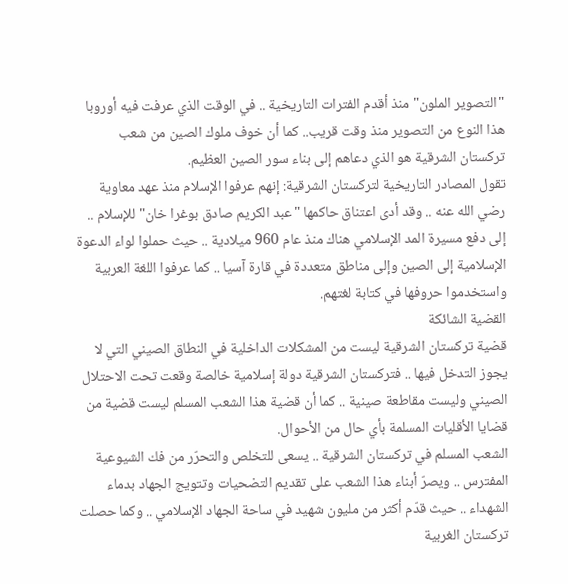"التصوير الملون" منذ أقدم الفترات التاريخية .. في الوقت الذي عرفت فيه أوروبا هذا النوع من التصوير منذ وقت قريب.. كما أن خوف ملوك الصين من شعب تركستان الشرقية هو الذي دعاهم إلى بناء سور الصين العظيم.
تقول المصادر التاريخية لتركستان الشرقية: إنهم عرفوا الإسلام منذ عهد معاوية رضي الله عنه .. وقد أدى اعتناق حاكمها "عبد الكريم صادق بوغرا خان" للإسلام .. إلى دفع مسيرة المد الإسلامي هناك منذ عام 960 ميلادية .. حيث حملوا لواء الدعوة الإسلامية إلى الصين وإلى مناطق متعددة في قارة آسيا .. كما عرفوا اللغة العربية واستخدموا حروفها في كتابة لغتهم.
القضية الشائكة
قضية تركستان الشرقية ليست من المشكلات الداخلية في النطاق الصيني التي لا يجوز التدخل فيها .. فتركستان الشرقية دولة إسلامية خالصة وقعت تحت الاحتلال الصيني وليست مقاطعة صينية .. كما أن قضية هذا الشعب المسلم ليست قضية من قضايا الأقليات المسلمة بأي حال من الأحوال.
الشعب المسلم في تركستان الشرقية .. يسعى للتخلص والتحرّر من فك الشيوعية المفترس .. ويصرّ أبناء هذا الشعب على تقديم التضحيات وتتويج الجهاد بدماء الشهداء .. حيث قدّم أكثر من مليون شهيد في ساحة الجهاد الإسلامي .. وكما حصلت تركستان الغربية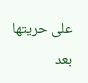على حريتها بعد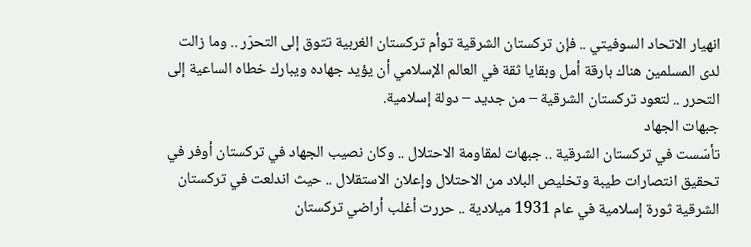انهيار الاتحاد السوفيتي .. فإن تركستان الشرقية توأم تركستان الغربية تتوق إلى التحرّر .. وما زالت لدى المسلمين هناك بارقة أمل وبقايا ثقة في العالم الإسلامي أن يؤيد جهاده ويبارك خطاه الساعية إلى التحرر .. لتعود تركستان الشرقية – من جديد – دولة إسلامية.
جبهات الجهاد
تأسّست في تركستان الشرقية .. جبهات لمقاومة الاحتلال .. وكان نصيب الجهاد في تركستان أوفر في تحقيق انتصارات طيبة وتخليص البلاد من الاحتلال وإعلان الاستقلال .. حيث اندلعت في تركستان الشرقية ثورة إسلامية في عام 1931 ميلادية .. حررت أغلب أراضي تركستان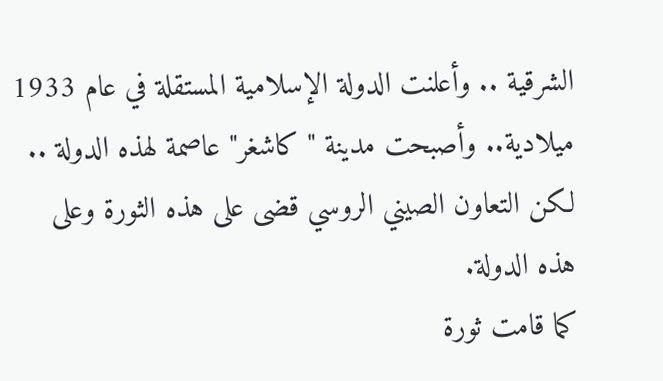الشرقية .. وأعلنت الدولة الإسلامية المستقلة في عام 1933 ميلادية.. وأصبحت مدينة " كاشغر" عاصمة لهذه الدولة .. لكن التعاون الصيني الروسي قضى على هذه الثورة وعلى هذه الدولة.
كما قامت ثورة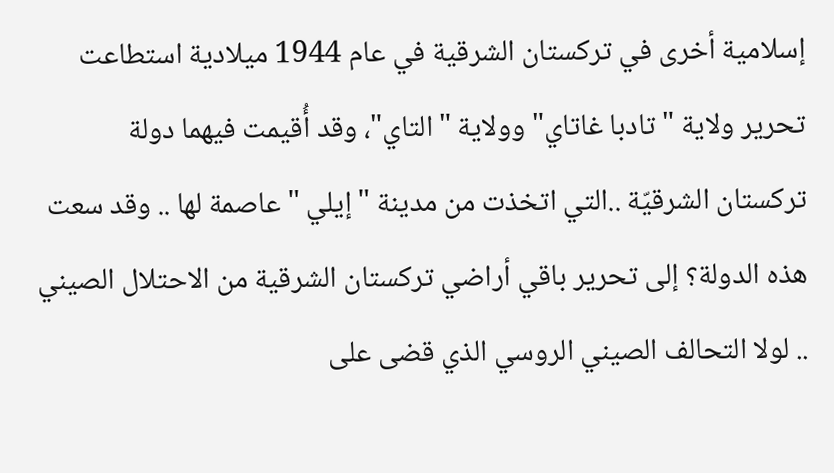إسلامية أخرى في تركستان الشرقية في عام 1944 ميلادية استطاعت تحرير ولاية " تادبا غاتاي" وولاية "التاي"، وقد أُقيمت فيهما دولة تركستان الشرقيّة ..التي اتخذت من مدينة " إيلي " عاصمة لها .. وقد سعت هذه الدولة؟ إلى تحرير باقي أراضي تركستان الشرقية من الاحتلال الصيني .. لولا التحالف الصيني الروسي الذي قضى على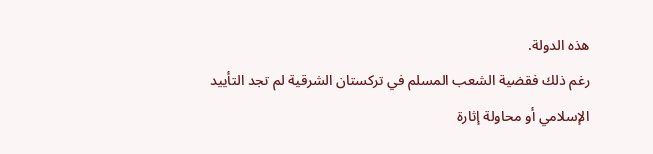هذه الدولة.
رغم ذلك فقضية الشعب المسلم في تركستان الشرقية لم تجد التأييد الإسلامي أو محاولة إثارة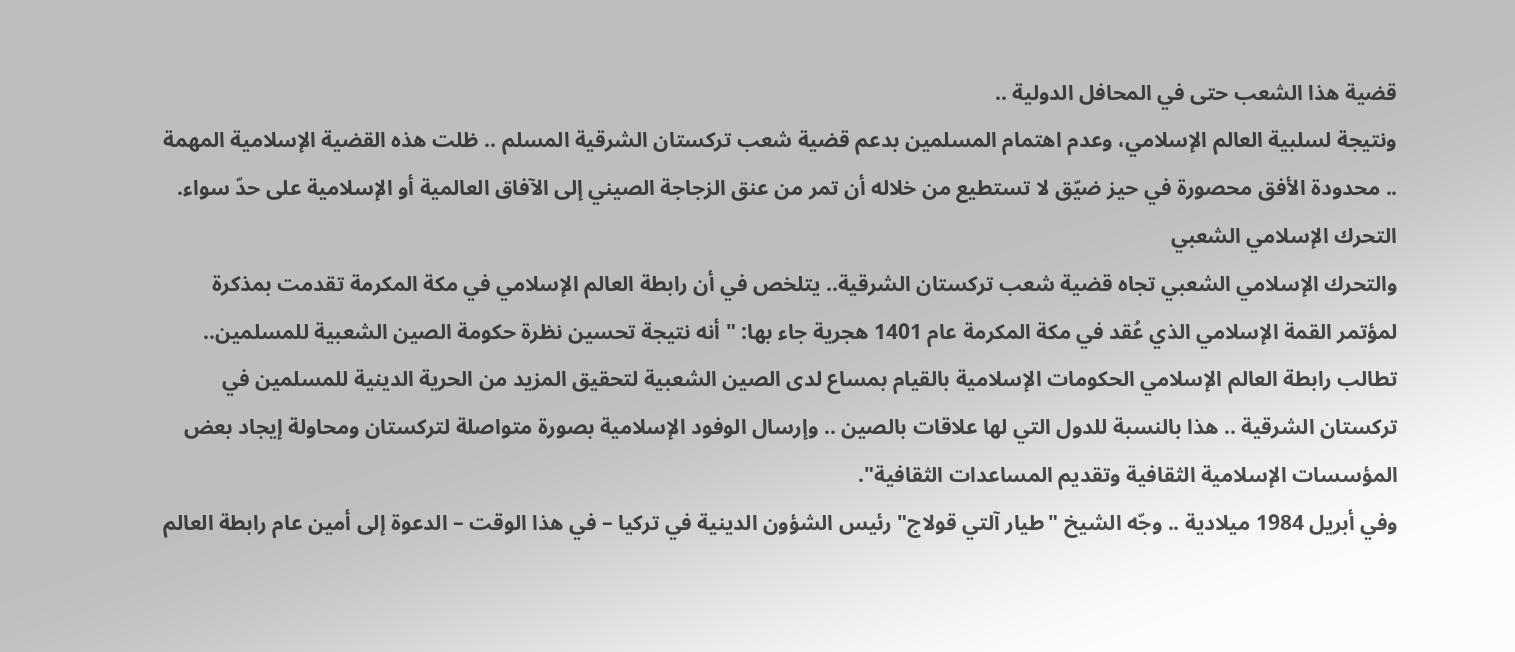قضية هذا الشعب حتى في المحافل الدولية ..
ونتيجة لسلبية العالم الإسلامي، وعدم اهتمام المسلمين بدعم قضية شعب تركستان الشرقية المسلم .. ظلت هذه القضية الإسلامية المهمة .. محدودة الأفق محصورة في حيز ضيّق لا تستطيع من خلاله أن تمر من عنق الزجاجة الصيني إلى الآفاق العالمية أو الإسلامية على حدّ سواء.
التحرك الإسلامي الشعبي
والتحرك الإسلامي الشعبي تجاه قضية شعب تركستان الشرقية.. يتلخص في أن رابطة العالم الإسلامي في مكة المكرمة تقدمت بمذكرة لمؤتمر القمة الإسلامي الذي عُقد في مكة المكرمة عام 1401 هجرية جاء بها: " أنه نتيجة تحسين نظرة حكومة الصين الشعبية للمسلمين.. تطالب رابطة العالم الإسلامي الحكومات الإسلامية بالقيام بمساع لدى الصين الشعبية لتحقيق المزيد من الحرية الدينية للمسلمين في تركستان الشرقية .. هذا بالنسبة للدول التي لها علاقات بالصين .. وإرسال الوفود الإسلامية بصورة متواصلة لتركستان ومحاولة إيجاد بعض المؤسسات الإسلامية الثقافية وتقديم المساعدات الثقافية".
وفي أبريل 1984 ميلادية .. وجّه الشيخ "طيار آلتي قولاج" رئيس الشؤون الدينية في تركيا – في هذا الوقت – الدعوة إلى أمين عام رابطة العالم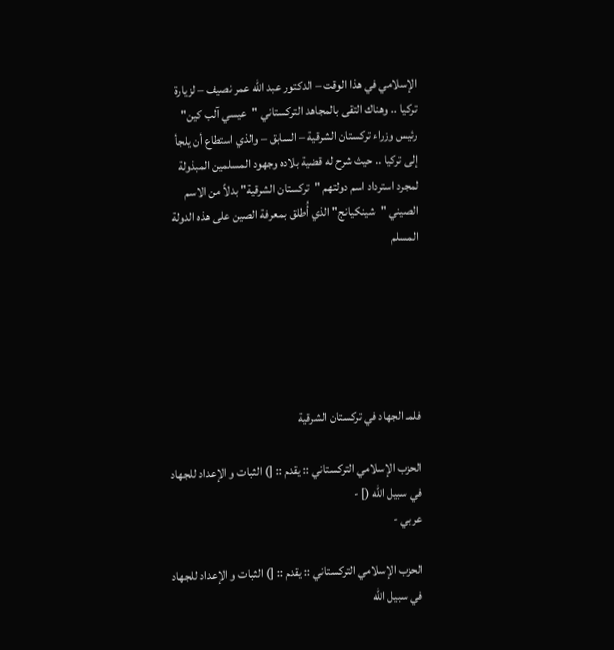الإسلامي في هذا الوقت – الدكتور عبد الله عمر نصيف – لزيارة تركيا .. وهناك التقى بالمجاهد التركستاني "عيسي آلب كين" رئيس وزراء تركستان الشرقية – السابق – والذي استطاع أن يلجأ إلى تركيا .. حيث شرح له قضية بلاده وجهود المسلمين المبذولة لمجرد استرداد اسم دولتهم "تركستان الشرقية" بدلاً من الاسم الصيني "شينكيانج" الذي أُطلق بمعرفة الصين على هذه الدولة المسلم






فلمـ الجهاد في تركستان الشرقية

الحزب الإسلامي التركستاني :: يقدم :: [) الثبات و الإعداد للجهاد في سبيل الله (] -
عربي -

الحزب الإسلامي التركستاني :: يقدم :: [) الثبات و الإعداد للجهاد في سبيل الله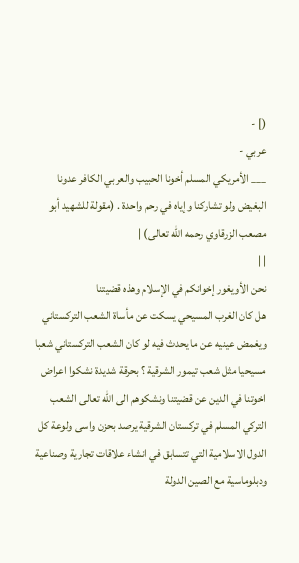(] -
عربي -
___ الأمريكي المسلم أخونا الحبيب والعربي الكافر عدونا البغيض ولو تشاركنا وإياه في رحم واحدة . (مقولة للشهيد أبو مصعب الزرقاوي رحمه الله تعالى) |
| |
نحن الأويغور إخوانكم في الإسلام وهذه قضيتنا
هل كان الغرب المسيحي يسكت عن مأساة الشعب التركستاني ويغمض عينيه عن ما يحدث فيه لو كان الشعب التركستاني شعبا مسيحيا مثل شعب تيمور الشرقية ؟ بحرقة شديدة نشكوا اعراض اخوتنا في الدين عن قضيتنا ونشكوهم الى الله تعالى الشعب التركي المسلم في تركستان الشرقية يرصد بحزن واسى ولوعة كل الدول الاسلامية التي تتسابق في انشاء علاقات تجارية وصناعية ودبلوماسية مع الصين الدولة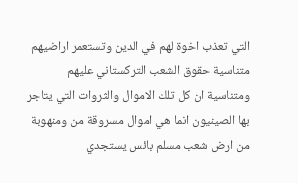التي تعذب اخوة لهم في الدين وتستعمر اراضيهم متناسية حقوق الشعب التركستاني عليهم ومتناسية ان كل تلك الاموال والثروات التي يتاجر بها الصينيون انما هي اموال مسروقة من ومنهوبة من ارض شعب مسلم بائس يستجدي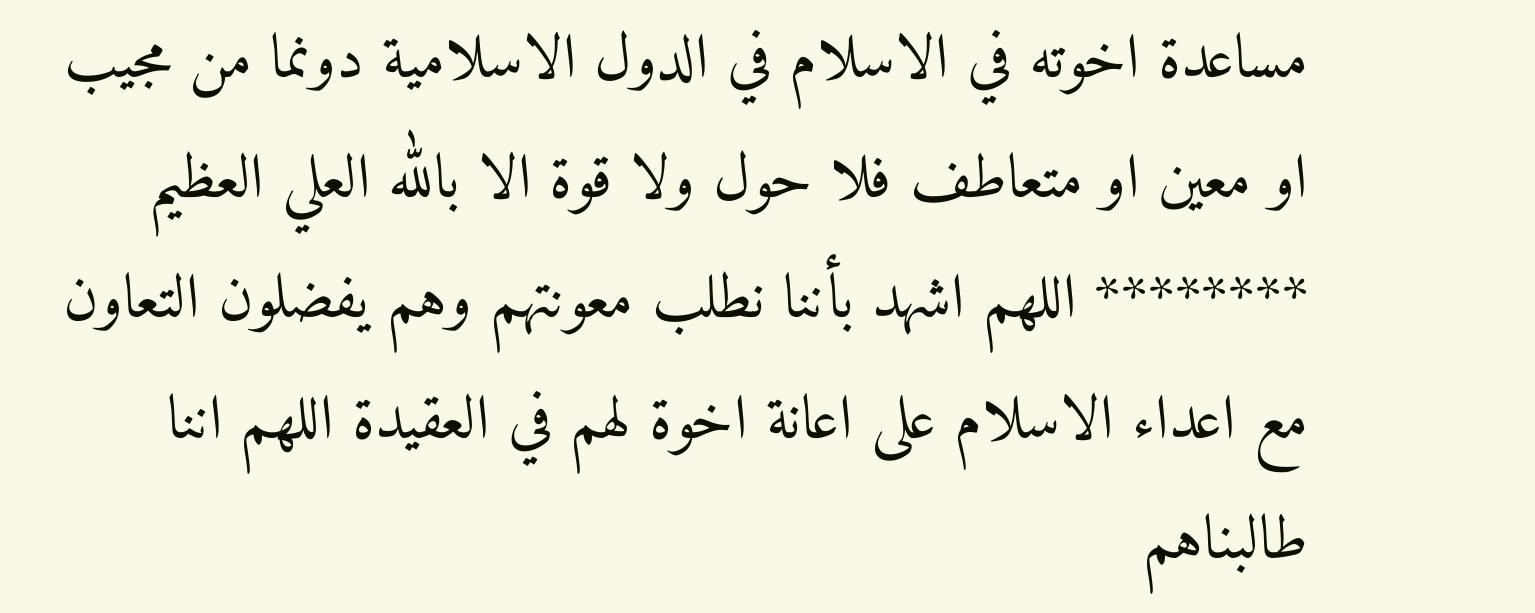مساعدة اخوته في الاسلام في الدول الاسلامية دونما من مجيب او معين او متعاطف فلا حول ولا قوة الا بالله العلي العظيم ******** اللهم اشهد بأننا نطلب معونتهم وهم يفضلون التعاون مع اعداء الاسلام على اعانة اخوة لهم في العقيدة اللهم اننا طالبناهم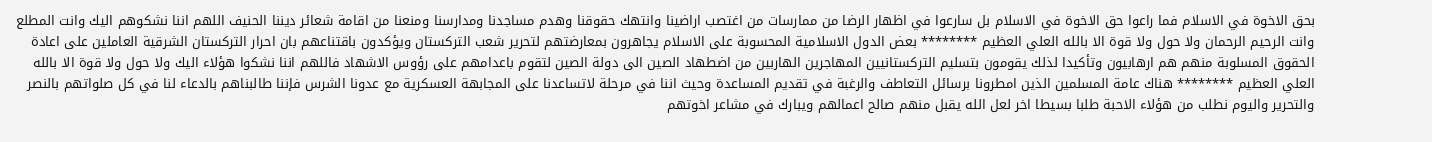بحق الاخوة في الاسلام فما راعوا حق الاخوة في الاسلام بل سارعوا في اظهار الرضا من ممارسات من اغتصب اراضينا وانتهك حقوقنا وهدم مساجدنا ومدارسنا ومنعنا من اقامة شعائر ديننا الحنيف اللهم اننا نشكوهم اليك وانت المطلع وانت الرحيم الرحمان ولا حول ولا قوة الا بالله العلي العظيم ******** بعض الدول الاسلامية المحسوبة على الاسلام يجاهرون بمعارضتهم لتحرير شعب التركستان ويؤكدون باقتناعهم بان احرار التركستان الشرقية العاملين على اعادة الحقوق المسلوبة منهم هم ارهابيون وتأكيدا لذلك يقومون بتسليم التركستانيين المهاجرين الهاربين من اضطهاد الصين الى دولة الصين لتقوم باعدامهم على رؤوس الاشهاد فاللهم اننا نشكوا هؤلاء اليك ولا حول ولا قوة الا بالله العلي العظيم ******** هناك عامة المسلمين الذين امطرونا برسائل التعاطف والرغبة في تقديم المساعدة وحيث اننا في مرحلة لاتساعدنا على المجابهة العسكرية مع عدونا الشرس فإننا طالبناهم بالدعاء لنا في كل صلواتهم بالنصر والتحرير واليوم نطلب من هؤلاء الاحبة طلبا بسيطا اخر لعل الله يقبل منهم صالح اعمالهم ويبارك في مشاعر اخوتهم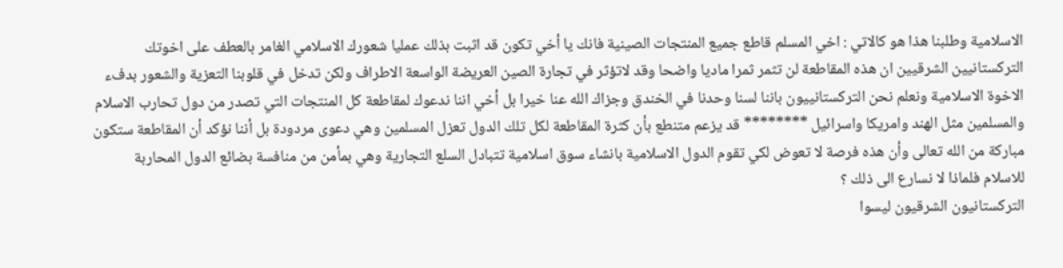الاسلامية وطلبنا هذا هو كالاتي : اخي المسلم قاطع جميع المنتجات الصينية فانك يا أخي تكون قد اثبت بذلك عمليا شعورك الاسلامي الغامر بالعطف على اخوتك التركستانيين الشرقيين ان هذه المقاطعة لن تثمر ثمرا ماديا واضحا وقد لاتؤثر في تجارة الصين العريضة الواسعة الاطراف ولكن تدخل في قلوبنا التعزية والشعور بدفء الاخوة الاسلامية ونعلم نحن التركستانييون باننا لسنا وحدنا في الخندق وجزاك الله عنا خيرا بل أخي اننا ندعوك لمقاطعة كل المنتجات التي تصدر من دول تحارب الاسلام والمسلمين مثل الهند وامريكا واسرائيل ******** قد يزعم متنطع بأن كثرة المقاطعة لكل تلك الدول تعزل المسلمين وهي دعوى مردودة بل أننا نؤكد أن المقاطعة ستكون مباركة من الله تعالى وأن هذه فرصة لا تعوض لكي تقوم الدول الاسلامية بانشاء سوق اسلامية تتبادل السلع التجارية وهي بمأمن من منافسة بضائع الدول المحاربة للاسلام فلماذا لا نسارع الى ذلك ؟
التركستانيون الشرقيون ليسوا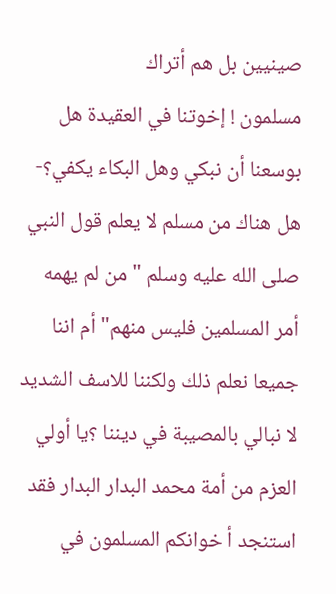صينيين بل هم أتراك
مسلمون ! إخوتنا في العقيدة هل بوسعنا أن نبكي وهل البكاء يكفي؟- هل هناك من مسلم لا يعلم قول النبي صلى الله عليه وسلم " من لم يهمه أمر المسلمين فليس منهم" أم اننا جميعا نعلم ذلك ولكننا للاسف الشديد لا نبالي بالمصيبة في ديننا ؟يا أولي العزم من أمة محمد البدار البدار فقد استنجد أ خوانكم المسلمون في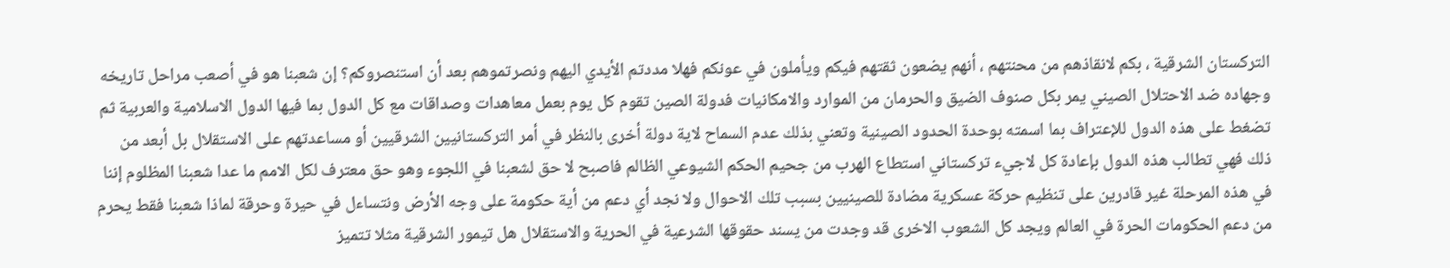التركستان الشرقية ، بكم لانقاذهم من محنتهم ، أنهم يضعون ثقتهم فيكم ويأملون في عونكم فهلا مددتم الأيدي اليهم ونصرتموهم بعد أن استنصروكم؟ إن شعبنا هو في أصعب مراحل تاريخه وجهاده ضد الاحتلال الصيني يمر بكل صنوف الضيق والحرمان من الموارد والامكانيات فدولة الصين تقوم كل يوم بعمل معاهدات وصداقات مع كل الدول بما فيها الدول الاسلامية والعربية ثم تضغط على هذه الدول للإعتراف بما اسمته بوحدة الحدود الصينية وتعني بذلك عدم السماح لاية دولة أخرى بالنظر في أمر التركستانيين الشرقيين أو مساعدتهم على الاستقلال بل أبعد من ذلك فهي تطالب هذه الدول بإعادة كل لاجيء تركستاني استطاع الهرب من جحيم الحكم الشيوعي الظالم فاصبح لا حق لشعبنا في اللجوء وهو حق معترف لكل الامم ما عدا شعبنا المظلوم إننا في هذه المرحلة غير قادرين على تنظيم حركة عسكرية مضادة للصينيين بسبب تلك الاحوال ولا نجد أي دعم من أية حكومة على وجه الأرض ونتساءل في حيرة وحرقة لماذا شعبنا فقط يحرم من دعم الحكومات الحرة في العالم ويجد كل الشعوب الاخرى قد وجدت من يسند حقوقها الشرعية في الحرية والاستقلال هل تيمور الشرقية مثلا تتميز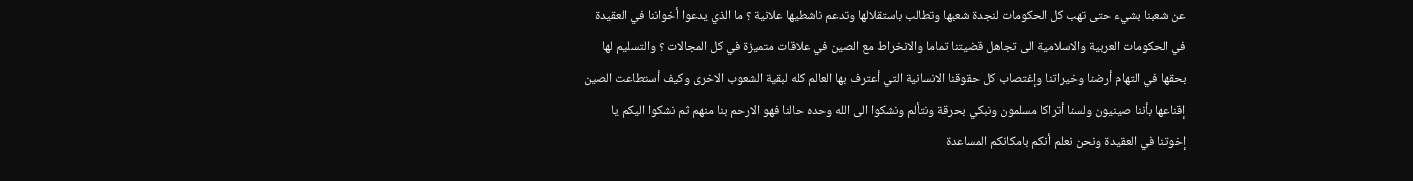عن شعبنا بشيء حتى تهب كل الحكومات لنجدة شعبها وتطالب باستقلالها وتدعم ناشطيها علانية ؟ ما الذي يدعوا أخواننا في العقيدة في الحكومات العربية والاسلامية الى تجاهل قضيتنا تماما والانخراط مع الصين في علاقات متميزة في كل المجالات ؟ والتسليم لها بحقها في التهام أرضنا وخيراتنا وإغتصاب كل حقوقنا الانسانية التي أعترف بها العالم كله لبقية الشعوب الاخرى وكيف أستطاعت الصين إقناعها بأننا صينيون ولسنا أتراكا مسلمون ونبكي بحرقة ونتألم ونشكوا الى الله وحده حالنا فهو الارحم بنا منهم ثم نشكوا اليكم يا إخوتنا في العقيدة ونحن نعلم أنكم بامكانكم المساعدة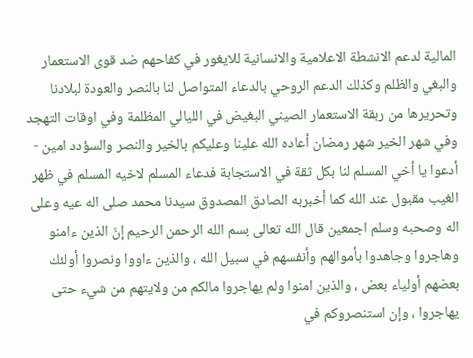المالية لدعم الانشطة الاعلامية والانسانية للايغور في كفاحهم ضد قوى الاستعمار والبغي والظلم وكذلك الدعم الروحي بالدعاء المتواصل لنا بالنصر والعودة لبلادنا وتحريرها من ربقة الاستعمار الصيني البغيض في الليالي المظلمة وفي اوقات التهجد وفي شهر الخير شهر رمضان أعاده الله علينا وعليكم بالخير والنصر والسؤدد امين - أدعوا يا أخي المسلم لنا بكل ثقة في الاستجابة فدعاء المسلم لاخيه المسلم في ظهر الغيب مقبول عند الله كما أخبربه الصادق المصدوق سيدنا محمد صلى اله عيه وعلى اله وصحبه وسلم اجمعين قال الله تعالى بسم الله الرحمن الرحيم إنّ الذين ءامنو وهاجروا وجاهدوا بأموالهم وأنفسهم في سبيل الله ، والذين ءاووا ونصروا أولئك بعضهم أولياء بعض ، والذين امنوا ولم يهاجروا مالكم من ولايتهم من شيء حتى يهاجروا ، وإن استنصروكم في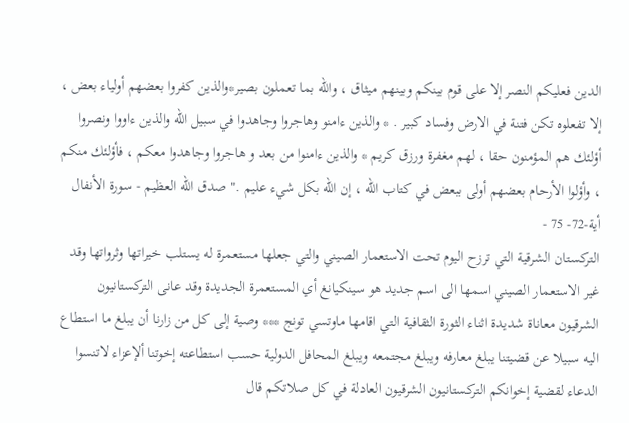الدين فعليكم النصر إلا على قوم بينكم وبينهم ميثاق ، والله بما تعملون بصير*والذين كفروا بعضهم أولياء بعض ، إلا تفعلوه تكن فتنة في الارض وفساد كبير . * والذين ءامنو وهاجروا وجاهدوا في سبيل الله والذين ءاووا ونصروا أؤلئك هم المؤمنون حقا ، لهم مغفرة ورزق كريم * والذين ءامنوا من بعد و هاجروا وجاهدوا معكم ، فأؤلئك منكم ، وأؤلوا الأرحام بعضهم أولى ببعض في كتاب الله ، إن الله بكل شيء عليم ." صدق الله العظيم - سورة الأنفال أية-72- 75 -
التركستان الشرقية التي ترزح اليوم تحت الاستعمار الصيني والتي جعلها مستعمرة له يستلب خيراتها وثرواتها وقد غير الاستعمار الصيني اسمها الى اسم جديد هو سينكيانغ أي المستعمرة الجديدة وقد عانى التركستانيون الشرقيون معاناة شديدة اثناء الثورة الثقافية التي اقامها ماوتسي تونج *** وصية إلى كل من زارنا أن يبلغ ما استطاع اليه سبيلا عن قضيتنا يبلغ معارفه ويبلغ مجتمعه ويبلغ المحافل الدولية حسب استطاعته إخوتنا ألإعزاء لاتنسوا الدعاء لقضية إخوانكم التركستانيون الشرقيون العادلة في كل صلاتكم قال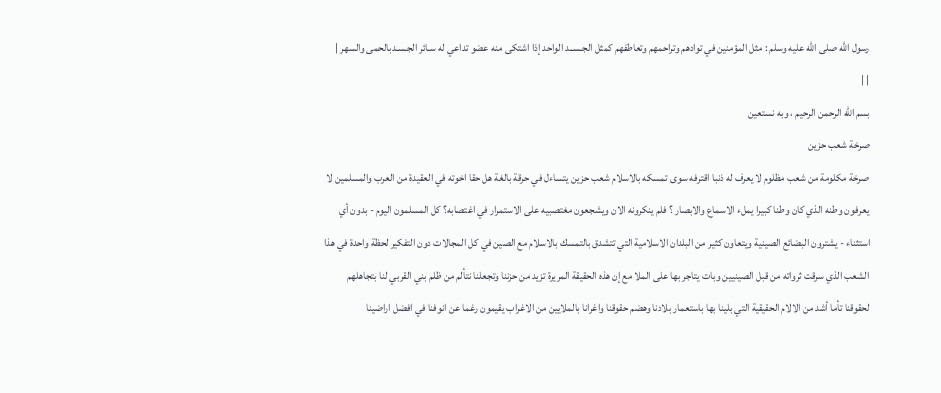رسول الله صلى الله عليه وسلم : مثل المؤمنين في توادهم وتراحمهم وتعاطفهم كمثل الجـســد الواحد إذا اشتكى منه عضو تداعي له سـائر الجـسـدبالحمى والسهر |
| |
بسم الله الرحمن الرحيم ، وبه نستعين
صرخة شعب حزين
صرخة مكلومة من شعب مظلوم لا يعرف له ذنبا اقترفه سوى تمسكه بالاسلام شعب حزين يتساءل في حرقة بالغة هل حقا اخوته في العقيدة من العرب والمسلمين لا يعرفون وطنه الذي كان وطنا كبيرا يملء الاسماع والابصار ؟ فلم ينكرونه الان ويشجعون مغتصبيه على الاستمرار في اغتصابه؟ كل المسلمون اليوم - بدون أي استثناء - يشترون البضائع الصينية ويتعاون كثير من البلدان الاسلامية التي تتشدق بالتمسك بالاسلام مع الصين في كل المجالات دون التفكير لحظة واحدة في هذا الشعب الذي سرقت ثرواته من قبل الصينيين وبات يتاجر بها على الملا مع إن هذه الحقيقة المريرة تزيد من حزننا وتجعلنا نتألم من ظلم بني القربي لنا بتجاهلهم لحقوقنا تأما أشد من الالام الحقيقية التي بلينا بها باستعمار بلادنا وهضم حقوقنا واغرانا بالملايين من الاغراب يقيمون رغما عن انوفنا في افضل اراضينا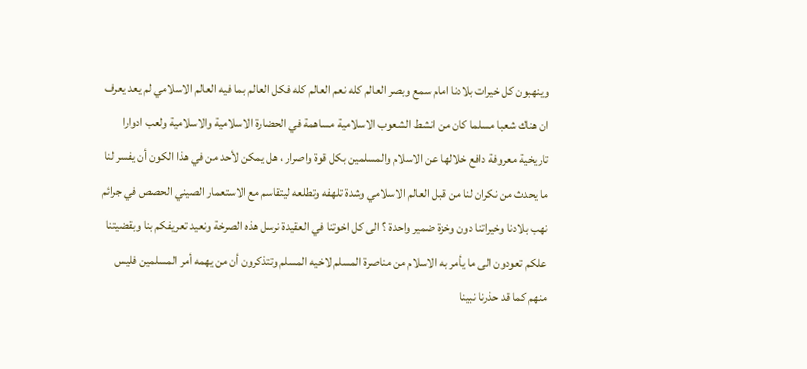وينهبون كل خيرات بلادنا امام سمع وبصر العالم كله نعم العالم كله فكل العالم بما فيه العالم الاسلامي لم يعد يعرف ان هناك شعبا مسلما كان من انشط الشعوب الاسلامية مساهمة في الحضارة الاسلامية والاسلامية ولعب ادوارا تاريخية معروفة دافع خلالها عن الاسلام والمسلمين بكل قوة واصرار ، هل يمكن لأحد من في هذا الكون أن يفسر لنا ما يحدث من نكران لنا من قبل العالم الاسلامي وشدة تلهفه وتطلعه ليتقاسم مع الاستعمار الصيني الحصص في جرائم نهب بلادنا وخيراتنا دون وخزة ضمير واحدة ؟ الى كل اخوتنا في العقيدة نرسل هذه الصرخة ونعيد تعريفكم بنا وبقضيتنا علكم تعودون الى ما يأمر به الاسلام من مناصرة المسلم لاخيه المسلم وتتذكرون أن من يهمه أمر المسلمين فليس منهم كما قد حذرنا نبينا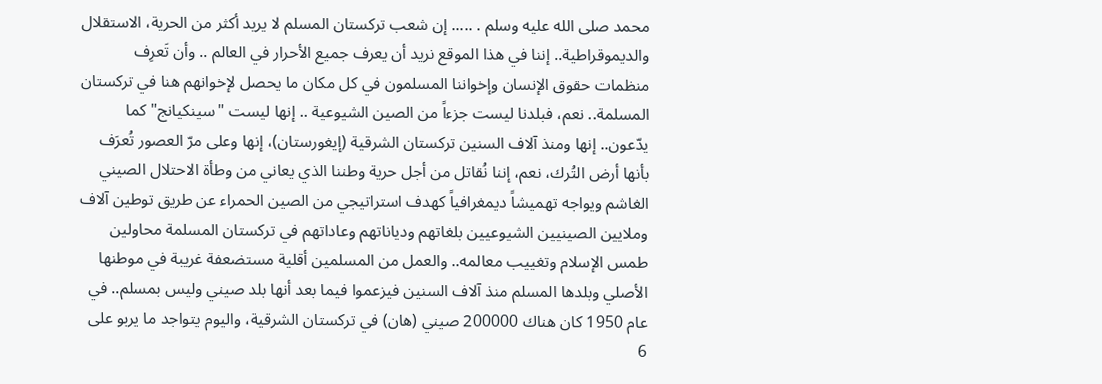محمد صلى الله عليه وسلم . ..... إن شعب تركستان المسلم لا يريد أكثر من الحرية، الاستقلال والديموقراطية.. إننا في هذا الموقع نريد أن يعرف جميع الأحرار في العالم .. وأن تَعرِف منظمات حقوق الإنسان وإخواننا المسلمون في كل مكان ما يحصل لإخوانهم هنا في تركستان المسلمة.. نعم، فبلدنا ليست جزءاً من الصين الشيوعية .. إنها ليست "سينكيانج" كما يدّعون.. إنها ومنذ آلاف السنين تركستان الشرقية (إيغورستان)، إنها وعلى مرّ العصور تُعرَف بأنها أرض التُرك، نعم، إننا نُقاتل من أجل حرية وطننا الذي يعاني من وطأة الاحتلال الصيني الغاشم ويواجه تهميشاً ديمغرافياً كهدف استراتيجي من الصين الحمراء عن طريق توطين آلاف وملايين الصينيين الشيوعيين بلغاتهم ودياناتهم وعاداتهم في تركستان المسلمة محاولين طمس الإسلام وتغييب معالمه.. والعمل من المسلمين أقلية مستضعفة غريبة في موطنها الأصلي وبلدها المسلم منذ آلاف السنين فيزعموا فيما بعد أنها بلد صيني وليس بمسلم.. في عام 1950 كان هناك 200000 صيني (هان) في تركستان الشرقية، واليوم يتواجد ما يربو على 6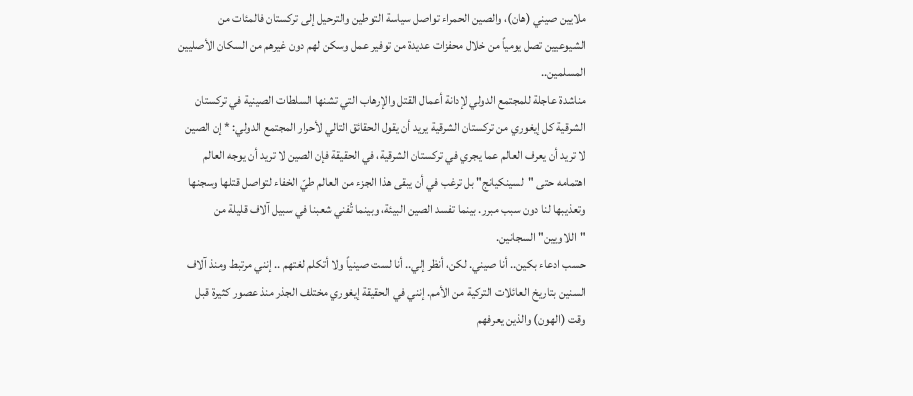ملايين صيني (هان)، والصين الحمراء تواصل سياسة التوطين والترحيل إلى تركستان فالمئات من الشيوعيين تصل يومياً من خلال محفزات عديدة من توفير عمل وسكن لهم دون غيرهم من السكان الأصليين المسلمين..
مناشدة عاجلة للمجتمع الدولي لإدانة أعمال القتل والإرهاب التي تشنها السلطات الصينية في تركستان الشرقية كل إيغوري من تركستان الشرقية يريد أن يقول الحقائق التالي لأحرار المجتمع الدولي: * إن الصين لا تريد أن يعرف العالم عما يجري في تركستان الشرقية، في الحقيقة فإن الصين لا تريد أن يوجه العالم اهتمامه حتى "لسينكيانج" بل ترغب في أن يبقى هذا الجزء من العالم طيّ الخفاء لتواصل قتلها وسجنها وتعذيبها لنا دون سبب مبرر. بينما تفسد الصين البيئة، وبينما تُفني شعبنا في سبيل آلاف قليلة من "اللاويين" السجانين.
حسب ادعاء بكين.. أنا صيني. لكن، أنظر إلي.. أنا لست صينياً ولا أتكلم لغتهم .. إنني مرتبط ومنذ آلاف السنين بتاريخ العائلات التركية من الأمم. إنني في الحقيقة إيغوري مختلف الجذر منذ عصور كثيرة قبل وقت (الهون) والذين يعرفهم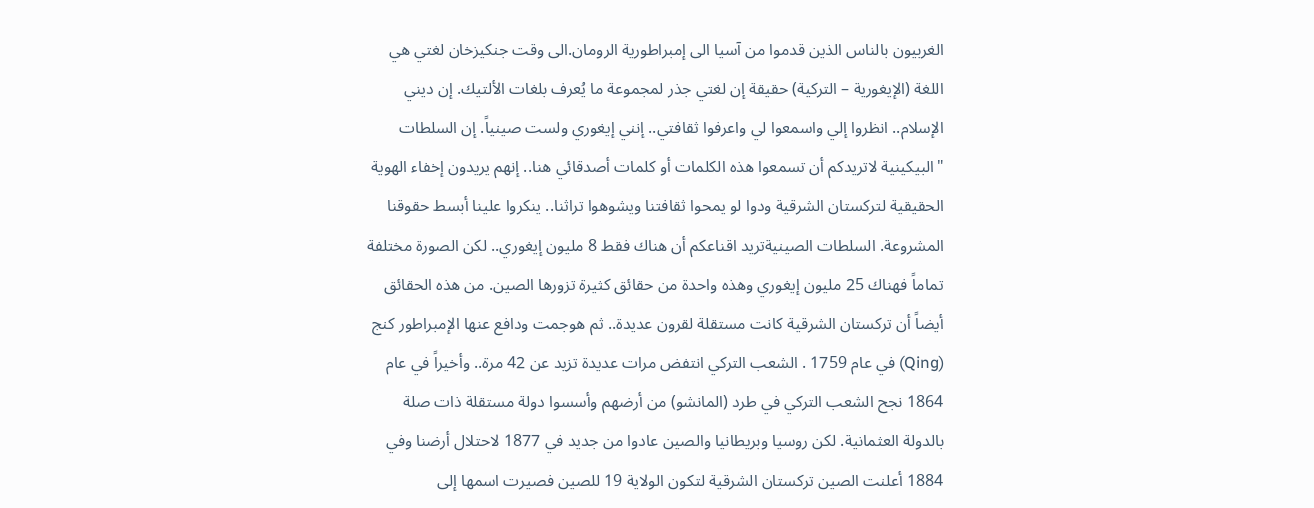الغربيون بالناس الذين قدموا من آسيا الى إمبراطورية الرومان.الى وقت جنكيزخان لغتي هي اللغة (الإيغورية – التركية) حقيقة إن لغتي جذر لمجموعة ما يُعرف بلغات الألتيك. إن ديني الإسلام.. انظروا إلي واسمعوا لي واعرفوا ثقافتي.. إنني إيغوري ولست صينياً. إن السلطات "البيكينية لاتريدكم أن تسمعوا هذه الكلمات أو كلمات أصدقائي هنا.. إنهم يريدون إخفاء الهوية الحقيقية لتركستان الشرقية ودوا لو يمحوا ثقافتنا ويشوهوا تراثنا.. ينكروا علينا أبسط حقوقنا المشروعة. السلطات الصينيةتريد اقناعكم أن هناك فقط 8 مليون إيغوري.. لكن الصورة مختلفة تماماً فهناك 25 مليون إيغوري وهذه واحدة من حقائق كثيرة تزورها الصين. من هذه الحقائق أيضاً أن تركستان الشرقية كانت مستقلة لقرون عديدة.. ثم هوجمت ودافع عنها الإمبراطور كنج (Qing) في عام 1759 . الشعب التركي انتفض مرات عديدة تزيد عن 42 مرة.. وأخيراً في عام 1864 نجح الشعب التركي في طرد (المانشو) من أرضهم وأسسوا دولة مستقلة ذات صلة بالدولة العثمانية. لكن روسيا وبريطانيا والصين عادوا من جديد في 1877 لاحتلال أرضنا وفي 1884 أعلنت الصين تركستان الشرقية لتكون الولاية 19 للصين فصيرت اسمها إلى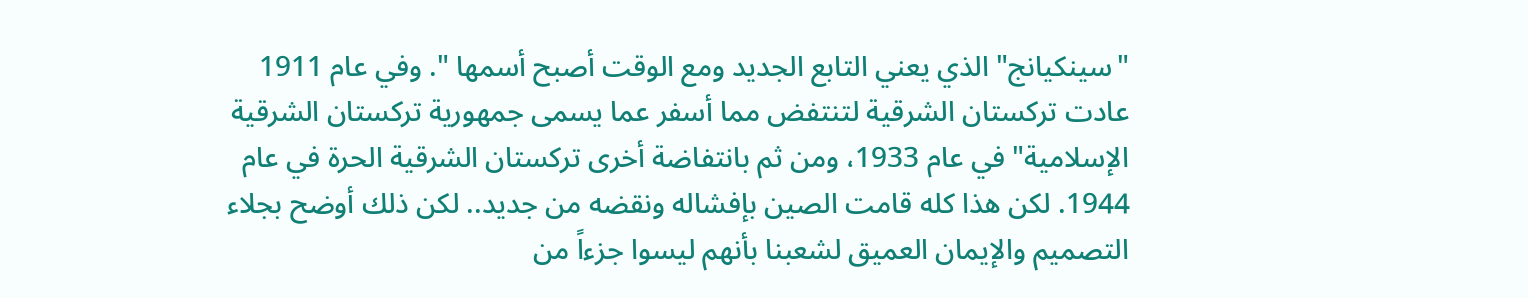"سينكيانج" الذي يعني التابع الجديد ومع الوقت أصبح أسمها ". وفي عام 1911 عادت تركستان الشرقية لتنتفض مما أسفر عما يسمى جمهورية تركستان الشرقية الإسلامية" في عام 1933، ومن ثم بانتفاضة أخرى تركستان الشرقية الحرة في عام 1944. لكن هذا كله قامت الصين بإفشاله ونقضه من جديد.. لكن ذلك أوضح بجلاء التصميم والإيمان العميق لشعبنا بأنهم ليسوا جزءاً من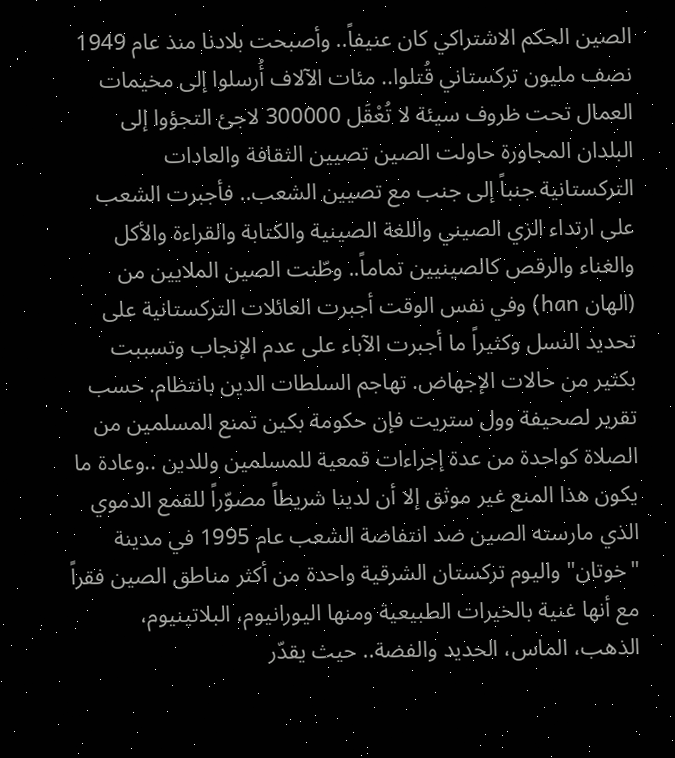الصين الحكم الاشتراكي كان عنيفاً.. وأصبحت بلادنا منذ عام 1949 نصف مليون تركستاني قُتلوا.. مئات الآلاف أُرسلوا إلى مخيمات العمال تحت ظروف سيئة لا تُعْقَل 300000 لاجئ التجؤوا إلى البلدان المجاورة حاولت الصين تصيين الثقافة والعادات التركستانية جنباً إلى جنب مع تصيين الشعب.. فأجبرت الشعب على ارتداء الزي الصيني واللغة الصينية والكتابة والقراءة والأكل والغناء والرقص كالصينيين تماماً.. وطّنت الصين الملايين من (الهان han) وفي نفس الوقت أجبرت العائلات التركستانية على تحديد النسل وكثيراً ما أجبرت الآباء على عدم الإنجاب وتسببت بكثير من حالات الإجهاض. تهاجم السلطات الدين بانتظام. حسب تقرير لصحيفة وول ستريت فإن حكومة بكين تمنع المسلمين من الصلاة كواحدة من عدة إجراءات قمعية للمسلمين وللدين ..وعادة ما يكون هذا المنع غير موثق إلا أن لدينا شريطاً مصوّراً للقمع الدموي الذي مارسته الصين ضد انتفاضة الشعب عام 1995 في مدينة "خوتان" واليوم تركستان الشرقية واحدة من أكثر مناطق الصين فقراً مع أنها غنية بالخيرات الطبيعية ومنها اليورانيوم، البلاتينيوم، الذهب، الماس، الحديد والفضة.. حيث يقدّر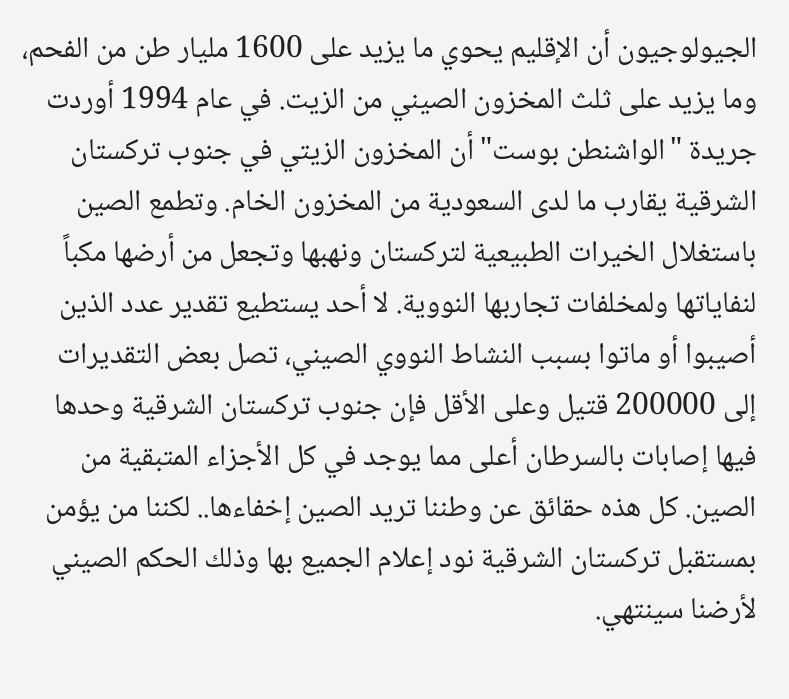الجيولوجيون أن الإقليم يحوي ما يزيد على 1600 مليار طن من الفحم، وما يزيد على ثلث المخزون الصيني من الزيت. في عام 1994 أوردت جريدة "الواشنطن بوست" أن المخزون الزيتي في جنوب تركستان الشرقية يقارب ما لدى السعودية من المخزون الخام. وتطمع الصين باستغلال الخيرات الطبيعية لتركستان ونهبها وتجعل من أرضها مكباً لنفاياتها ولمخلفات تجاربها النووية. لا أحد يستطيع تقدير عدد الذين أصيبوا أو ماتوا بسبب النشاط النووي الصيني، تصل بعض التقديرات إلى 200000 قتيل وعلى الأقل فإن جنوب تركستان الشرقية وحدها فيها إصابات بالسرطان أعلى مما يوجد في كل الأجزاء المتبقية من الصين. كل هذه حقائق عن وطننا تريد الصين إخفاءها.. لكننا من يؤمن بمستقبل تركستان الشرقية نود إعلام الجميع بها وذلك الحكم الصيني لأرضنا سينتهي.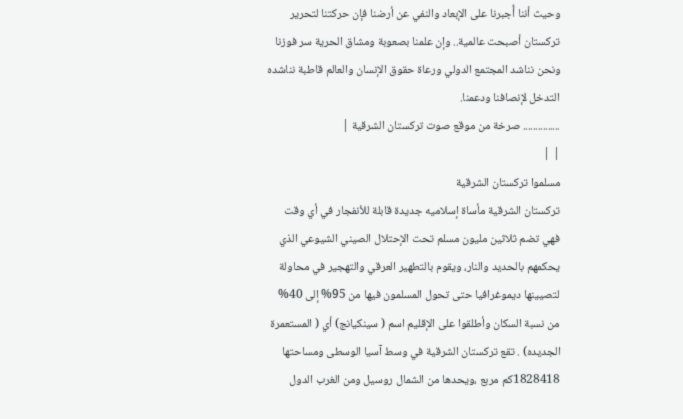وحيث أننا أُجبرنا على الإبعاد والنفي عن أرضنا فإن حركتنا لتحرير تركستان أصبحت عالمية.. وإن علمنا بصعوبة ومشاق الحرية سر فوزنا ونحن نناشد المجتمع الدولي ورعاة حقوق الإنسان والعالم قاطبة نناشده التدخل لإنصافنا ودعمنا.
............... صرخة من موقع صوت تركستان الشرقية |
| |
مسلموا تركستان الشرقية
تركستان الشرقية مأساة إسلاميه جديدة قابلة للأنفجار في أي وقت فهي تضم ثلاثين مليون مسلم تحت الإحتلال الصيني الشيوعي الذي يحكمهم بالحديد والنار، ويقوم بالتطهير العرقي والتهجير في محاولة لتصيينها ديموغرافيا حتى تحول المسلمون فيها من 95% إلى 40% من نسبة السكان وأطلقوا على الإقليم اسم ( سينكيانج) أي ( المستعمرة الجديده) . تقع تركستان الشرقية في وسط آسيا الوسطى ومساحتها 1828418كم مربع ،ويحدها من الشمال روسيل ومن الغرب الدول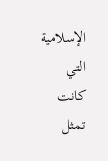الإسلامية التي كانت تمثل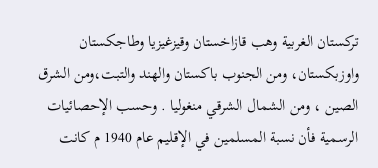تركستان الغربية وهب قازاخستان وقيزغيزيا وطاجكستان واوزبكستان، ومن الجنوب باكستان والهند والتبت،ومن الشرق الصين ، ومن الشمال الشرقي منغوليا . وحسب الإحصائيات الرسمية فأن نسبة المسلمين في الإقليم عام 1940 م كانت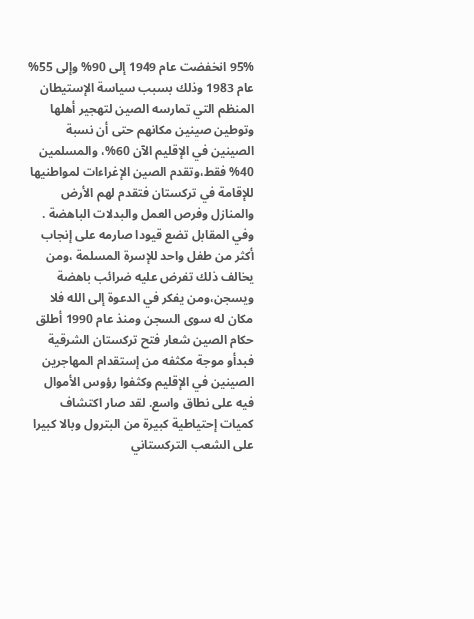95% انخفضت عام 1949 إلى 90% وإلى 55% عام 1983 وذلك بسبب سياسة الإستيطان المنظم التي تمارسه الصين لتهجير أهلها وتوطين صينين مكانهم حتى أن نسبة الصينين في الإقليم الآن 60%، والمسلمين 40% فقط،وتقدم الصين الإغراءات لمواطنيها للإقامة في تركستان فتقدم لهم الأرض والمنازل وفرص العمل والبدلات الباهضة . وفي المقابل تضع قيودا صارمه على إنجاب أكثر من طفل واحد للإسرة المسلمة ،ومن يخالف ذلك تفرض عليه ضرائب باهضة ويسجن،ومن يفكر في الدعوة إلى الله فلا مكان له سوى السجن ومنذ عام 1990 أطلق حكام الصين شعار فتح تركستان الشرقية فبدأو موجة مكثفه من إستقدام المهاجرين الصينين في الإقليم وكثفوا رؤوس الأموال فيه على نطاق واسع. لقد صار اكتشاف كميات إحتياطية كبيرة من البترول وبالا كبيرا على الشعب التركستاني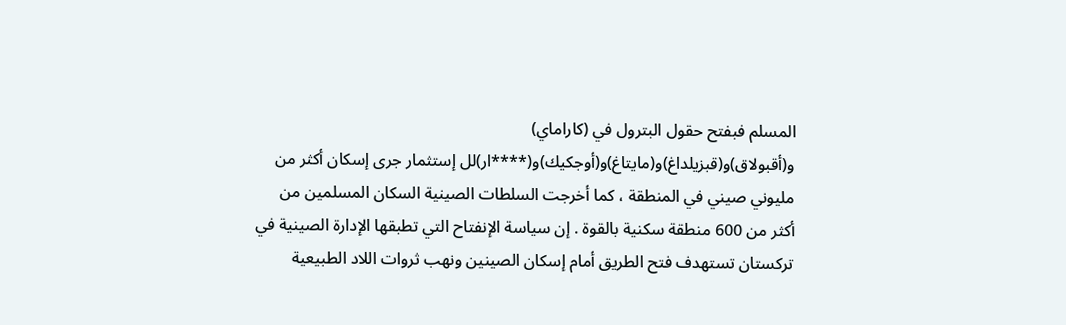المسلم فبفتح حقول البترول في (كاراماي) و(أقبولاق)و(قبزيلداغ)و(مايتاغ)و(أوجكيك)و(****ار)لل إستثمار جرى إسكان أكثر من مليوني صيني في المنطقة ، كما أخرجت السلطات الصينية السكان المسلمين من أكثر من 600 منطقة سكنية بالقوة . إن سياسة الإنفتاح التي تطبقها الإدارة الصينية في تركستان تستهدف فتح الطريق أمام إسكان الصينين ونهب ثروات اللاد الطبيعية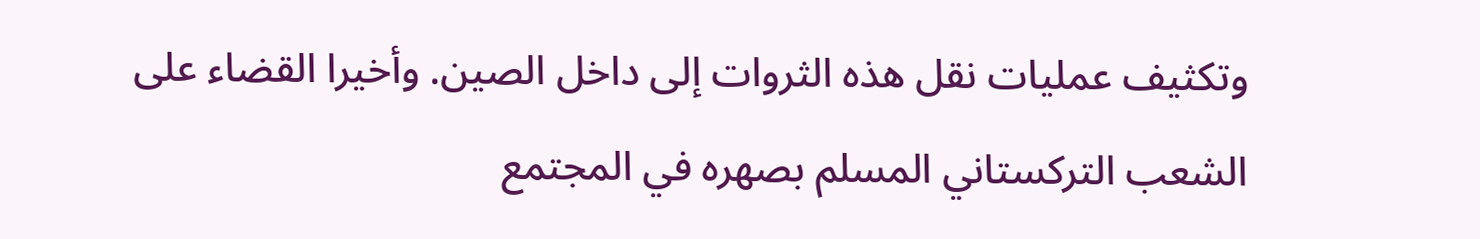وتكثيف عمليات نقل هذه الثروات إلى داخل الصين. وأخيرا القضاء على الشعب التركستاني المسلم بصهره في المجتمع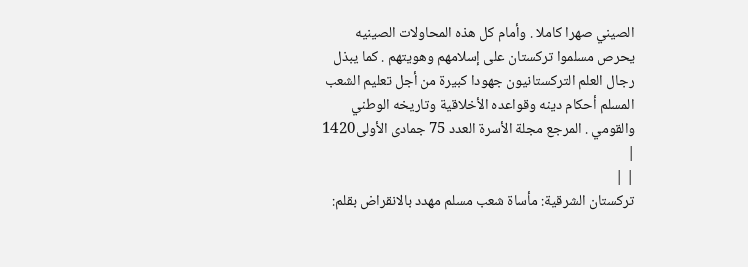الصيني صهرا كاملا . وأمام كل هذه المحاولات الصينيه يحرص مسلموا تركستان على إسلامهم وهويتهم . كما يبذل رجال العلم التركستانيون جهودا كبيرة من أجل تعليم الشعب المسلم أحكام دينه وقواعده الأخلاقية وتاريخه الوطني والقومي . المرجع مجلة الأسرة العدد 75 جمادى الأولى1420 |
| |
تركستان الشرقية: مأساة شعب مسلم مهدد بالانقراض بقلم: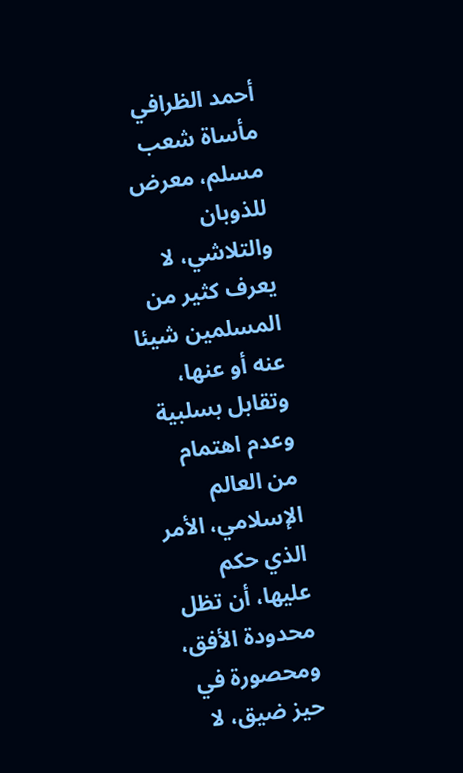أحمد الظرافي
مأساة شعب مسلم، معرض للذوبان والتلاشي، لا يعرف كثير من المسلمين شيئا عنه أو عنها، وتقابل بسلبية وعدم اهتمام من العالم الإسلامي، الأمر الذي حكم عليها، أن تظل محدودة الأفق، ومحصورة في حيز ضيق، لا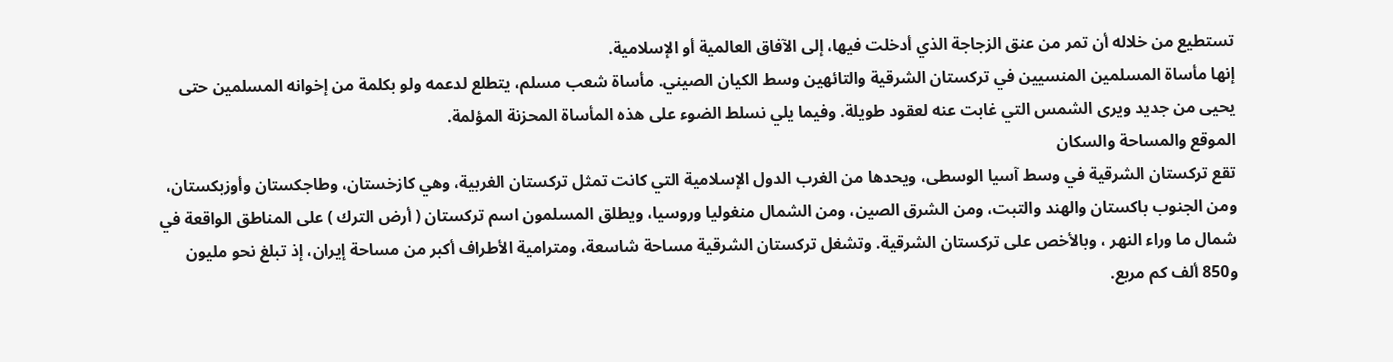تستطيع من خلاله أن تمر من عنق الزجاجة الذي أدخلت فيها، إلى الآفاق العالمية أو الإسلامية.
إنها مأساة المسلمين المنسيين في تركستان الشرقية والتائهين وسط الكيان الصيني. مأساة شعب مسلم، يتطلع لدعمه ولو بكلمة من إخوانه المسلمين حتى يحيى من جديد ويرى الشمس التي غابت عنه لعقود طويلة. وفيما يلي نسلط الضوء على هذه المأساة المحزنة المؤلمة.
الموقع والمساحة والسكان
تقع تركستان الشرقية في وسط آسيا الوسطى، ويحدها من الغرب الدول الإسلامية التي كانت تمثل تركستان الغربية، وهي كازخستان، وطاجكستان وأوزبكستان، ومن الجنوب باكستان والهند والتبت، ومن الشرق الصين، ومن الشمال منغوليا وروسيا، ويطلق المسلمون اسم تركستان ( أرض الترك ) على المناطق الواقعة في شمال ما وراء النهر ، وبالأخص على تركستان الشرقية. وتشغل تركستان الشرقية مساحة شاسعة، ومترامية الأطراف أكبر من مساحة إيران، إذ تبلغ نحو مليون و850 ألف كم مربع.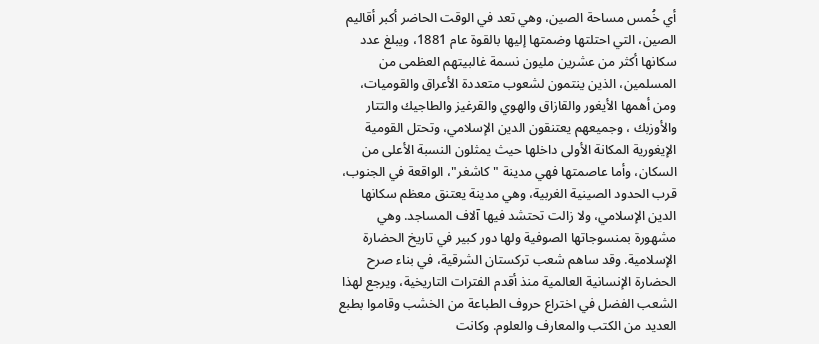أي خُمس مساحة الصين، وهي تعد في الوقت الحاضر أكبر أقاليم الصين، التي احتلتها وضمتها إليها بالقوة عام 1881، ويبلغ عدد سكانها أكثر من عشرين مليون نسمة غالبيتهم العظمى من المسلمين، الذين ينتمون لشعوب متعددة الأعراق والقوميات، ومن أهمها الأيغور والقازاق والهوي والقرغيز والطاجيك والتتار والأوزبك ، وجميعهم يعتنقون الدين الإسلامي، وتحتل القومية الإيغورية المكانة الأولى داخلها حيث يمثلون النسبة الأعلى من السكان، وأما عاصمتها فهي مدينة " كاشغر"، الواقعة في الجنوب، قرب الحدود الصينية الغربية، وهي مدينة يعتنق معظم سكانها الدين الإسلامي، ولا زالت تحتشد فيها آلاف المساجد. وهي مشهورة بمنسوجاتها الصوفية ولها دور كبير في تاريخ الحضارة الإسلامية. وقد ساهم شعب تركستان الشرقية، في بناء صرح الحضارة الإنسانية العالمية منذ أقدم الفترات التاريخية، ويرجع لهذا الشعب الفضل في اختراع حروف الطباعة من الخشب وقاموا بطبع العديد من الكتب والمعارف والعلوم. وكانت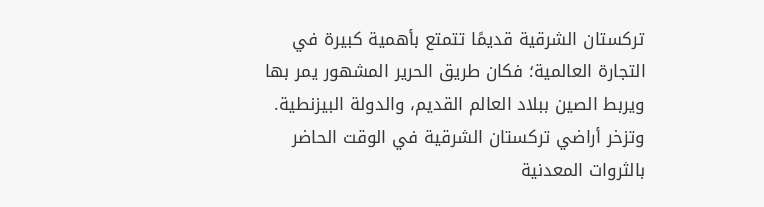تركستان الشرقية قديمًا تتمتع بأهمية كبيرة في التجارة العالمية؛ فكان طريق الحرير المشهور يمر بها ويربط الصين ببلاد العالم القديم، والدولة البيزنطية. وتزخر أراضي تركستان الشرقية في الوقت الحاضر بالثروات المعدنية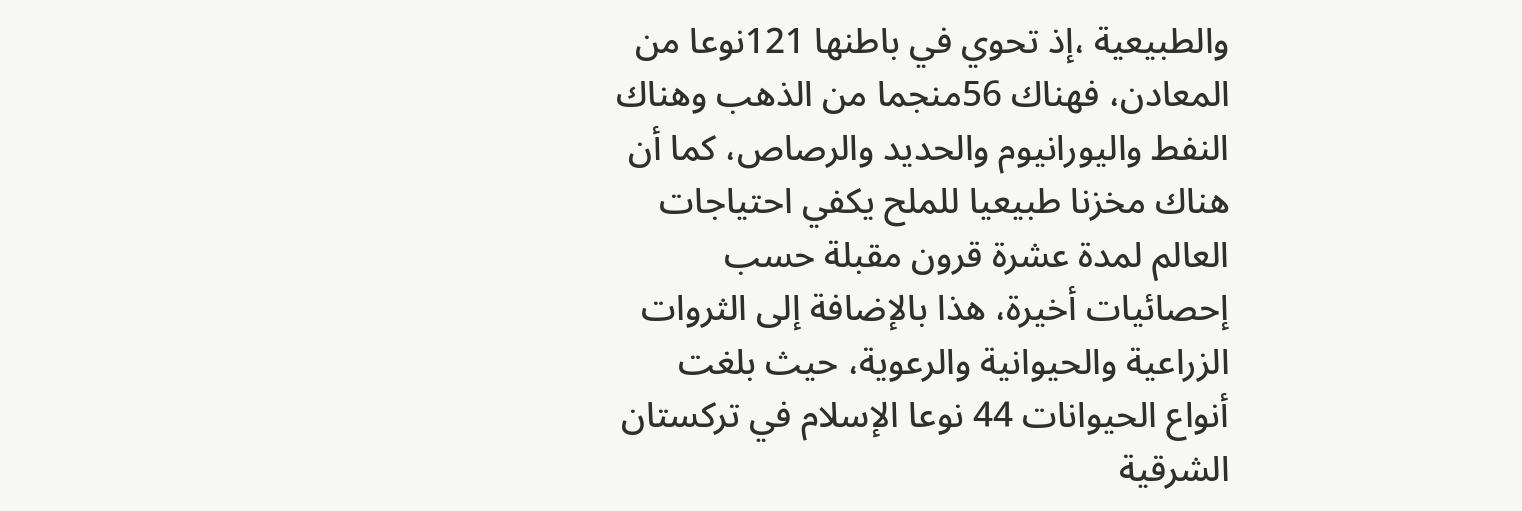والطبيعية ،إذ تحوي في باطنها 121نوعا من المعادن، فهناك 56منجما من الذهب وهناك النفط واليورانيوم والحديد والرصاص، كما أن هناك مخزنا طبيعيا للملح يكفي احتياجات العالم لمدة عشرة قرون مقبلة حسب إحصائيات أخيرة، هذا بالإضافة إلى الثروات الزراعية والحيوانية والرعوية، حيث بلغت أنواع الحيوانات 44 نوعا الإسلام في تركستان الشرقية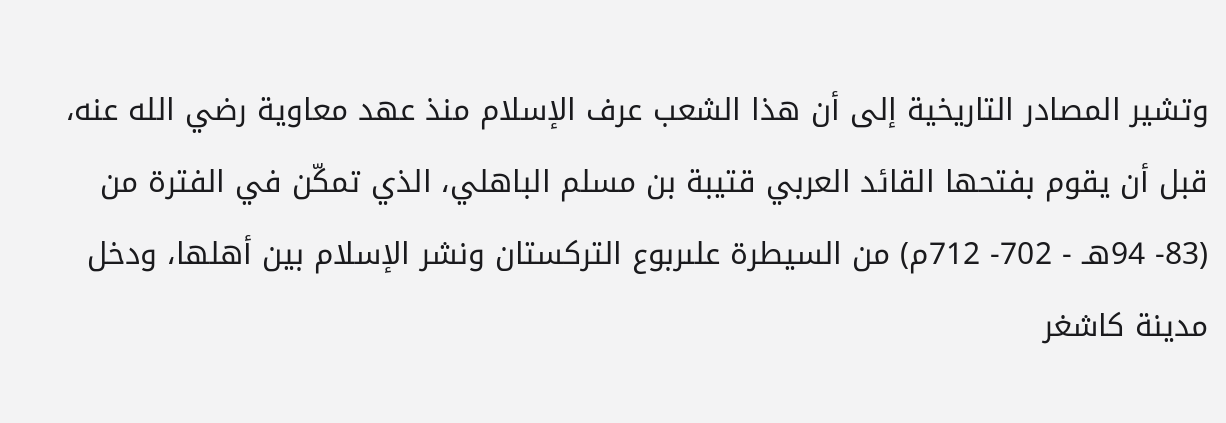وتشير المصادر التاريخية إلى أن هذا الشعب عرف الإسلام منذ عهد معاوية رضي الله عنه، قبل أن يقوم بفتحها القائد العربي قتيبة بن مسلم الباهلي، الذي تمكّن في الفترة من (83- 94هـ - 702- 712م) من السيطرة علىربوع التركستان ونشر الإسلام بين أهلها، ودخل مدينة كاشغر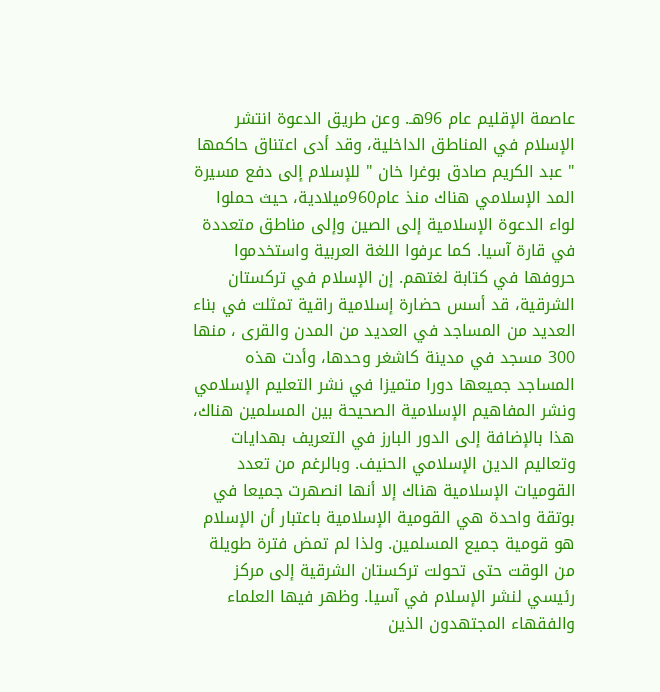عاصمة الإقليم عام 96هـ. وعن طريق الدعوة انتشر الإسلام في المناطق الداخلية، وقد أدى اعتناق حاكمها " عبد الكريم صادق بوغرا خان " للإسلام إلى دفع مسيرة المد الإسلامي هناك منذ عام960ميلادية، حيث حملوا لواء الدعوة الإسلامية إلى الصين وإلى مناطق متعددة في قارة آسيا. كما عرفوا اللغة العربية واستخدموا حروفها في كتابة لغتهم. إن الإسلام في تركستان الشرقية، قد أسس حضارة إسلامية راقية تمثلت في بناء العديد من المساجد في العديد من المدن والقرى ، منها 300 مسجد في مدينة كاشغر وحدها، وأدت هذه المساجد جميعها دورا متميزا في نشر التعليم الإسلامي ونشر المفاهيم الإسلامية الصحيحة بين المسلمين هناك، هذا بالإضافة إلى الدور البارز في التعريف بهدايات وتعاليم الدين الإسلامي الحنيف. وبالرغم من تعدد القوميات الإسلامية هناك إلا أنها انصهرت جميعا في بوتقة واحدة هي القومية الإسلامية باعتبار أن الإسلام هو قومية جميع المسلمين. ولذا لم تمض فترة طويلة من الوقت حتى تحولت تركستان الشرقية إلى مركز رئيسي لنشر الإسلام في آسيا. وظهر فيها العلماء والفقهاء المجتهدون الذين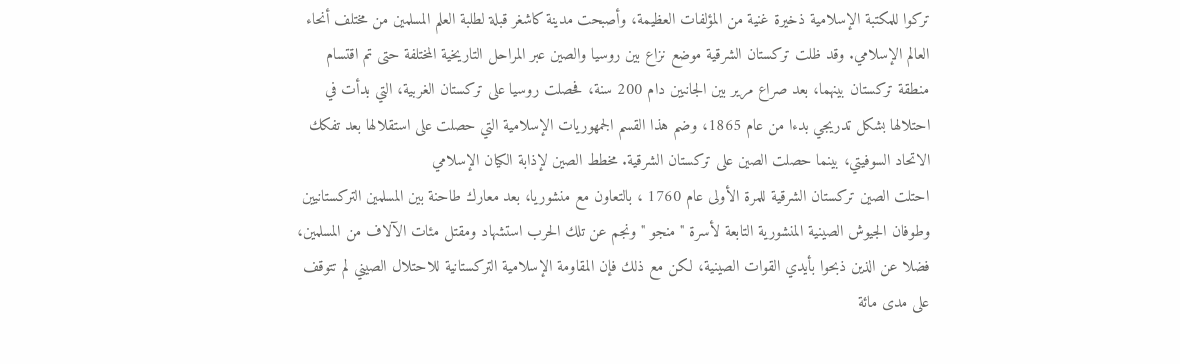تركوا للمكتبة الإسلامية ذخيرة غنية من المؤلفات العظيمة، وأصبحت مدينة كاشغر قبلة لطلبة العلم المسلمين من مختلف أنحاء العالم الإسلامي. وقد ظلت تركستان الشرقية موضع نزاع بين روسيا والصين عبر المراحل التاريخية المختلفة حتى تم اقتسام منطقة تركستان بينهما، بعد صراع مرير بين الجانبين دام 200 سنة، فحصلت روسيا على تركستان الغربية، التي بدأت في احتلالها بشكل تدريجي بدءا من عام 1865، وضم هذا القسم الجمهوريات الإسلامية التي حصلت على استقلالها بعد تفكك الاتحاد السوفيتي، بينما حصلت الصين على تركستان الشرقية. مخطط الصين لإذابة الكيان الإسلامي
احتلت الصين تركستان الشرقية للمرة الأولى عام 1760 ، بالتعاون مع منشوريا، بعد معارك طاحنة بين المسلمين التركستانيين وطوفان الجيوش الصينية المنشورية التابعة لأسرة " منجو " ونجم عن تلك الحرب استشهاد ومقتل مئات الآلاف من المسلمين، فضلا عن الذين ذبحوا بأيدي القوات الصينية، لكن مع ذلك فإن المقاومة الإسلامية التركستانية للاحتلال الصيني لم تتوقف على مدى مائة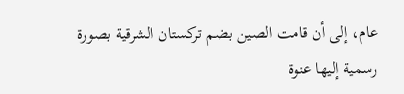عام، إلى أن قامت الصين بضم تركستان الشرقية بصورة رسمية إليها عنوة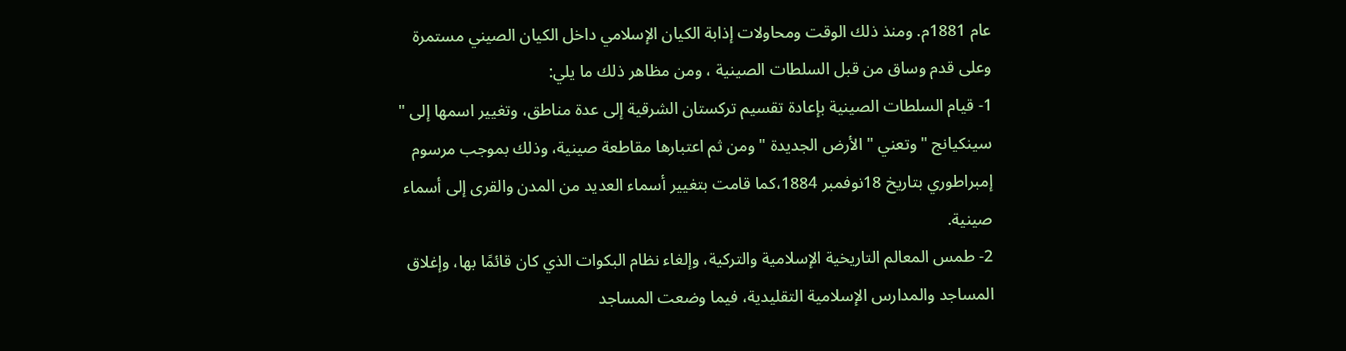عام 1881م. ومنذ ذلك الوقت ومحاولات إذابة الكيان الإسلامي داخل الكيان الصيني مستمرة وعلى قدم وساق من قبل السلطات الصينية ، ومن مظاهر ذلك ما يلي:
1- قيام السلطات الصينية بإعادة تقسيم تركستان الشرقية إلى عدة مناطق، وتغيير اسمها إلى " سينكيانج " وتعني " الأرض الجديدة " ومن ثم اعتبارها مقاطعة صينية، وذلك بموجب مرسوم إمبراطوري بتاريخ 18نوفمبر 1884،كما قامت بتغيير أسماء العديد من المدن والقرى إلى أسماء صينية.
2- طمس المعالم التاريخية الإسلامية والتركية، وإلغاء نظام البكوات الذي كان قائمًا بها، وإغلاق المساجد والمدارس الإسلامية التقليدية، فيما وضعت المساجد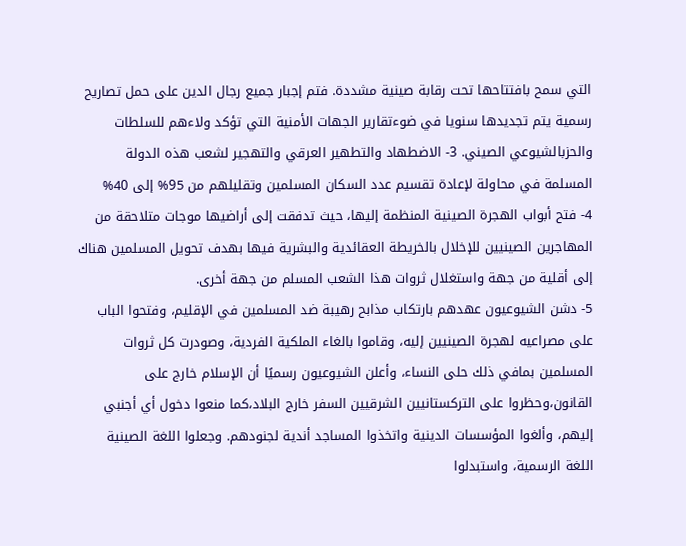التي سمح بافتتاحها تحت رقابة صينية مشددة. فتم إجبار جميع رجال الدين على حمل تصاريح رسمية يتم تجديدها سنويا في ضوءتقارير الجهات الأمنية التي تؤكد ولاءهم للسلطات والحزبالشيوعي الصيني. 3- الاضطهاد والتطهير العرقي والتهجير لشعب هذه الدولة المسلمة في محاولة لإعادة تقسيم عدد السكان المسلمين وتقليلهم من 95% إلى 40%
4- فتح أبواب الهجرة الصينية المنظمة إليها، حيث تدفقت إلى أراضيها موجات متلاحقة من المهاجرين الصينيين للإخلال بالخريطة العقائدية والبشرية فيها بهدف تحويل المسلمين هناك إلى أقلية من جهة واستغلال ثروات هذا الشعب المسلم من جهة أخرى.
5- دشن الشيوعيون عهدهم بارتكاب مذابح رهيبة ضد المسلمين في الإقليم، وفتحوا الباب على مصراعيه لهجرة الصينيين إليه، وقاموا بالغاء الملكية الفردية، وصودرت كل ثروات المسلمين بمافي ذلك حلى النساء، وأعلن الشيوعيون رسميًا أن الإسلام خارج على القانون،وحظروا على التركستانيين الشرقيين السفر خارج البلاد،كما منعوا دخول أي أجنبي إليهم، وألغوا المؤسسات الدينية واتخذوا المساجد أندية لجنودهم. وجعلوا اللغة الصينية اللغة الرسمية، واستبدلوا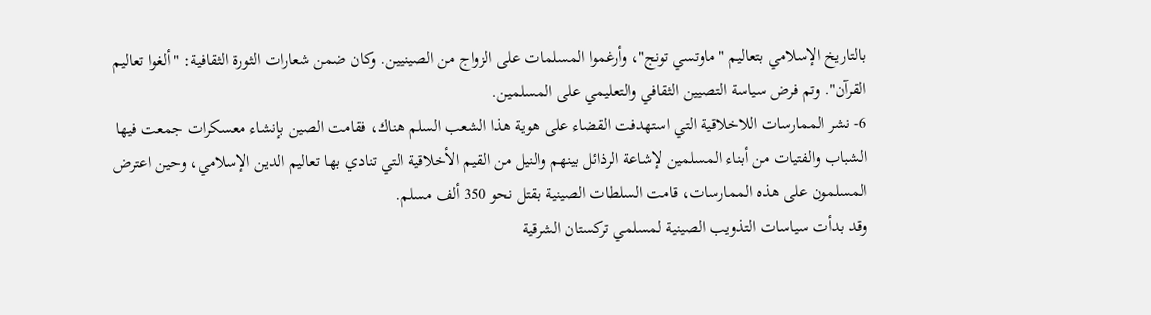بالتاريخ الإسلامي بتعاليم "ماوتسي تونج"، وأرغموا المسلمات على الزواج من الصينيين. وكان ضمن شعارات الثورة الثقافية: "ألغوا تعاليم القرآن". وتم فرض سياسة التصيين الثقافي والتعليمي على المسلمين.
6- نشر الممارسات اللاخلاقية التي استهدفت القضاء على هوية هذا الشعب السلم هناك، فقامت الصين بإنشاء معسكرات جمعت فيها الشباب والفتيات من أبناء المسلمين لإشاعة الرذائل بينهم والنيل من القيم الأخلاقية التي تنادي بها تعاليم الدين الإسلامي، وحين اعترض المسلمون على هذه الممارسات، قامت السلطات الصينية بقتل نحو 350 ألف مسلم.
وقد بدأت سياسات التذويب الصينية لمسلمي تركستان الشرقية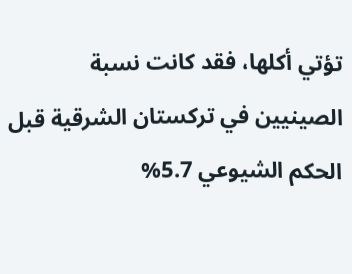تؤتي أكلها، فقد كانت نسبة الصينيين في تركستان الشرقية قبل الحكم الشيوعي 5.7%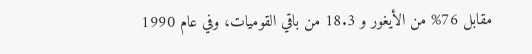مقابل 76% من الأيغور و 18.3 من باقي القوميات، وفي عام 1990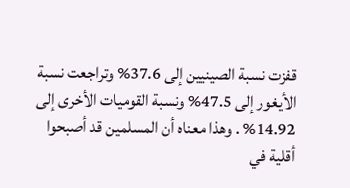قفزت نسبة الصينيين إلى 37.6% وتراجعت نسبة الأيغور إلى 47.5% ونسبة القوميات الأخرى إلى 14.92% . وهذا معناه أن المسلمين قد أصبحوا أقلية في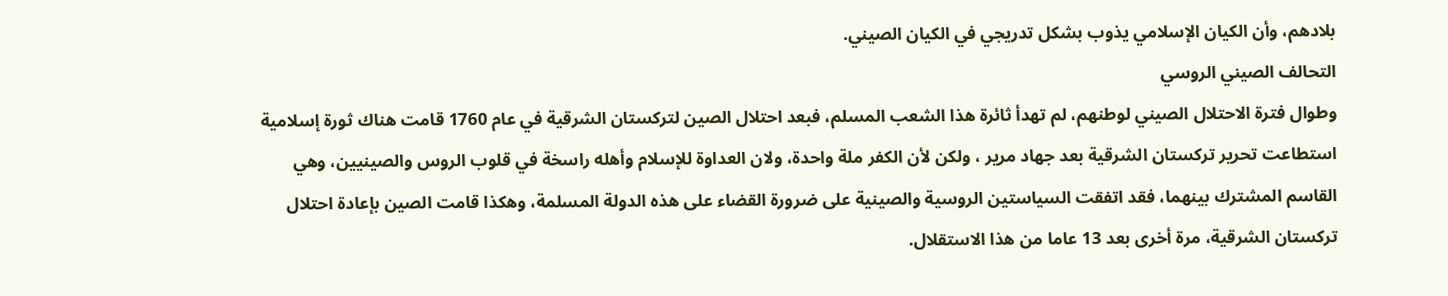بلادهم، وأن الكيان الإسلامي يذوب بشكل تدريجي في الكيان الصيني.
التحالف الصيني الروسي
وطوال فترة الاحتلال الصيني لوطنهم، لم تهدأ ثائرة هذا الشعب المسلم، فبعد احتلال الصين لتركستان الشرقية في عام 1760 قامت هناك ثورة إسلامية استطاعت تحرير تركستان الشرقية بعد جهاد مرير ، ولكن لأن الكفر ملة واحدة، ولان العداوة للإسلام وأهله راسخة في قلوب الروس والصينيين، وهي القاسم المشترك بينهما، فقد اتفقت السياستين الروسية والصينية على ضرورة القضاء على هذه الدولة المسلمة، وهكذا قامت الصين بإعادة احتلال تركستان الشرقية، مرة أخرى بعد 13 عاما من هذا الاستقلال.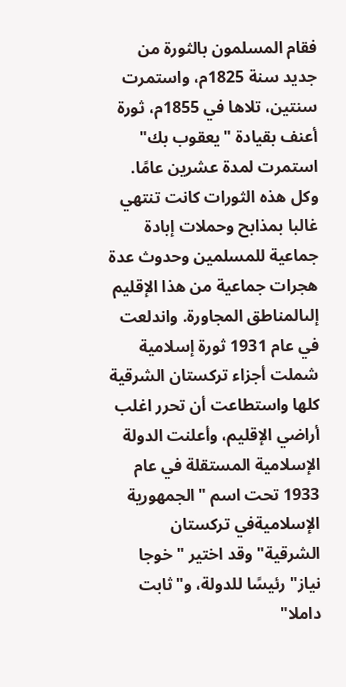فقام المسلمون بالثورة من جديد سنة 1825م، واستمرت سنتين، تلاها في 1855م، ثورة أعنف بقيادة "يعقوب بك" استمرت لمدة عشرين عامًا. وكل هذه الثورات كانت تنتهي غالبا بمذابح وحملات إبادة جماعية للمسلمين وحدوث عدة هجرات جماعية من هذا الإقليم إلىالمناطق المجاورة. واندلعت في عام 1931 ثورة إسلامية شملت أجزاء تركستان الشرقية كلها واستطاعت أن تحرر اغلب أراضي الإقليم، وأعلنت الدولة الإسلامية المستقلة في عام 1933 تحت اسم "الجمهورية الإسلاميةفي تركستان الشرقية" وقد اختير "خوجا نياز" رئيسًا للدولة، و"ثابت داملا"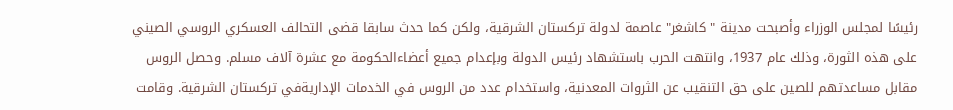رئيسًا لمجلس الوزراء وأصبحت مدينة " كاشغر" عاصمة لدولة تركستان الشرقية، ولكن كما حدث سابقا قضى التحالف العسكري الروسي الصيني على هذه الثورة، وذلك عام 1937، وانتهت الحرب باستشهاد رئيس الدولة وبإعدام جميع أعضاءالحكومة مع عشرة آلاف مسلم. وحصل الروس مقابل مساعدتهم للصين على حق التنقيب عن الثروات المعدنية، واستخدام عدد من الروس في الخدمات الإداريةفي تركستان الشرقية. وقامت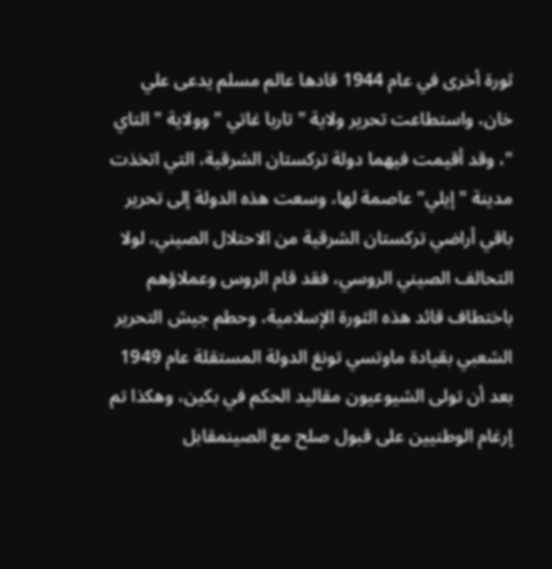ثورة أخرى في عام 1944 قادها عالم مسلم يدعى علي خان، واستطاعت تحرير ولاية " تاربا غاتي " وولاية " التاي "، وقد أقيمت فيهما دولة تركستان الشرقية، التي اتخذت مدينة " إيلي" عاصمة لها، وسعت هذه الدولة إلى تحرير باقي أراضي تركستان الشرقية من الاحتلال الصيني، لولا التحالف الصيني الروسي، فقد قام الروس وعملاؤهم باختطاف قائد هذه الثورة الإسلامية، وحطم جيش التحرير الشعبي بقيادة ماوتسي تونغ الدولة المستقلة عام 1949 بعد أن تولى الشيوعيون مقاليد الحكم في بكين، وهكذا تم إرغام الوطنيين على قبول صلح مع الصينمقابل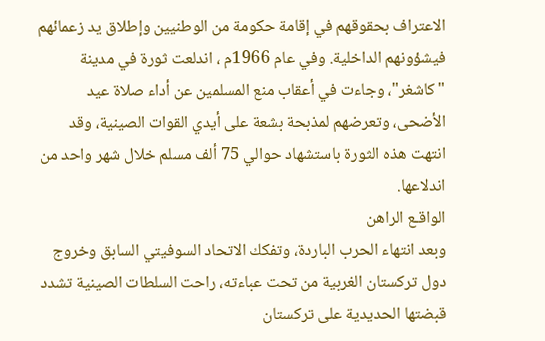الاعتراف بحقوقهم في إقامة حكومة من الوطنيين وإطلاق يد زعمائهم فيشؤونهم الداخلية. وفي عام 1966م ، اندلعت ثورة في مدينة "كاشغر"، وجاءت في أعقاب منع المسلمين عن أداء صلاة عيد الأضحى، وتعرضهم لمذبحة بشعة على أيدي القوات الصينية، وقد انتهت هذه الثورة باستشهاد حوالي 75 ألف مسلم خلال شهر واحد من اندلاعها.
الواقـع الراهن
وبعد انتهاء الحرب الباردة، وتفكك الاتحاد السوفيتي السابق وخروج دول تركستان الغربية من تحت عباءته، راحت السلطات الصينية تشدد قبضتها الحديدية على تركستان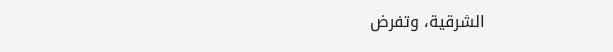الشرقية، وتفرض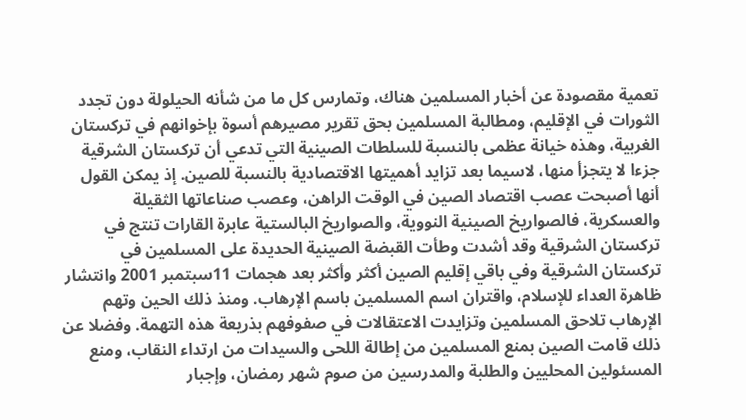تعمية مقصودة عن أخبار المسلمين هناك، وتمارس كل ما من شأنه الحيلولة دون تجدد الثورات في الإقليم، ومطالبة المسلمين بحق تقرير مصيرهم أسوة بإخوانهم في تركستان الغربية، وهذه خيانة عظمى بالنسبة للسلطات الصينية التي تدعي أن تركستان الشرقية جزءا لا يتجزأ منها، لاسيما بعد تزايد أهميتها الاقتصادية بالنسبة للصين. إذ يمكن القول أنها أصبحت عصب اقتصاد الصين في الوقت الراهن، وعصب صناعاتها الثقيلة والعسكرية، فالصواريخ الصينية النووية، والصواريخ البالستية عابرة القارات تنتج في تركستان الشرقية وقد أشدت وطأت القبضة الصينية الحديدة على المسلمين في تركستان الشرقية وفي باقي إقليم الصين أكثر وأكثر بعد هجمات 11سبتمبر 2001 وانتشار ظاهرة العداء للإسلام، واقتران اسم المسلمين باسم الإرهاب. ومنذ ذلك الحين وتهم الإرهاب تلاحق المسلمين وتزايدت الاعتقالات في صفوفهم بذريعة هذه التهمة. وفضلا عن ذلك قامت الصين بمنع المسلمين من إطالة اللحى والسيدات من ارتداء النقاب، ومنع المسئولين المحليين والطلبة والمدرسين من صوم شهر رمضان، وإجبار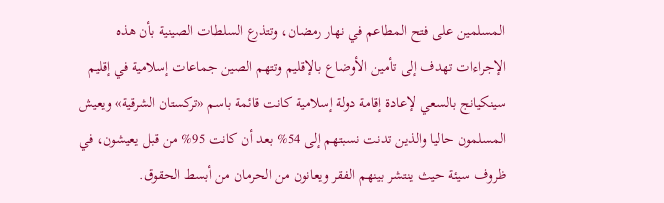المسلمين على فتح المطاعم في نهار رمضان، وتتذرع السلطات الصينية بأن هذه الإجراءات تهدف إلى تأمين الأوضاع بالإقليم وتتهم الصين جماعات إسلامية في إقليم سينكيانج بالسعي لإعادة إقامة دولة إسلامية كانت قائمة باسم «تركستان الشرقية» ويعيش المسلمون حاليا والذين تدنت نسبتهم إلى 54% بعد أن كانت 95% من قبل يعيشون، في ظروف سيئة حيث ينتشر بينهم الفقر ويعانون من الحرمان من أبسط الحقوق.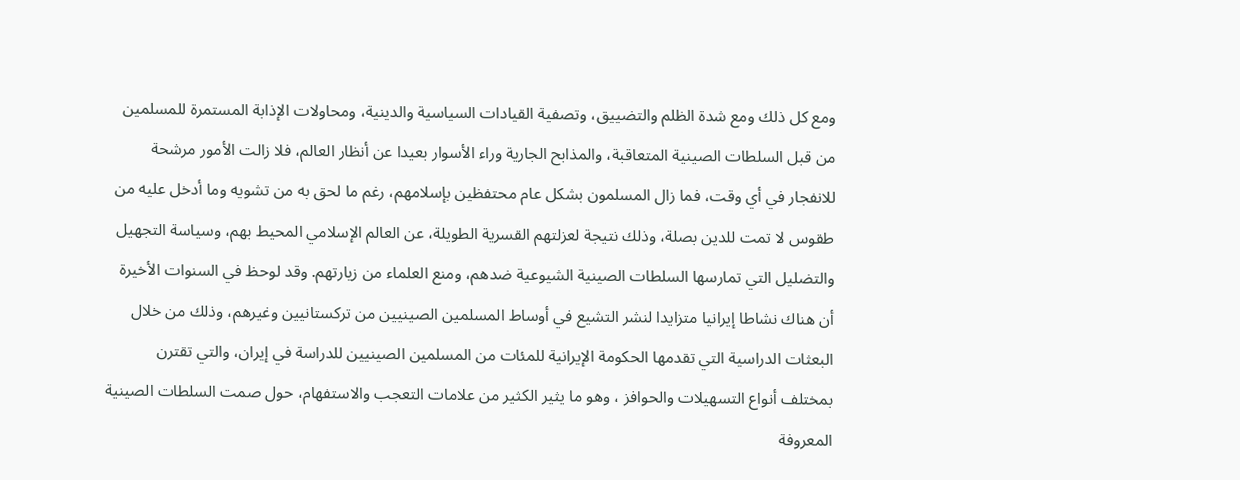ومع كل ذلك ومع شدة الظلم والتضييق، وتصفية القيادات السياسية والدينية، ومحاولات الإذابة المستمرة للمسلمين من قبل السلطات الصينية المتعاقبة، والمذابح الجارية وراء الأسوار بعيدا عن أنظار العالم، فلا زالت الأمور مرشحة للانفجار في أي وقت، فما زال المسلمون بشكل عام محتفظين بإسلامهم، رغم ما لحق به من تشويه وما أدخل عليه من طقوس لا تمت للدين بصلة، وذلك نتيجة لعزلتهم القسرية الطويلة، عن العالم الإسلامي المحيط بهم، وسياسة التجهيل والتضليل التي تمارسها السلطات الصينية الشيوعية ضدهم، ومنع العلماء من زيارتهم. وقد لوحظ في السنوات الأخيرة أن هناك نشاطا إيرانيا متزايدا لنشر التشيع في أوساط المسلمين الصينيين من تركستانيين وغيرهم، وذلك من خلال البعثات الدراسية التي تقدمها الحكومة الإيرانية للمئات من المسلمين الصينيين للدراسة في إيران، والتي تقترن بمختلف أنواع التسهيلات والحوافز ، وهو ما يثير الكثير من علامات التعجب والاستفهام، حول صمت السلطات الصينية المعروفة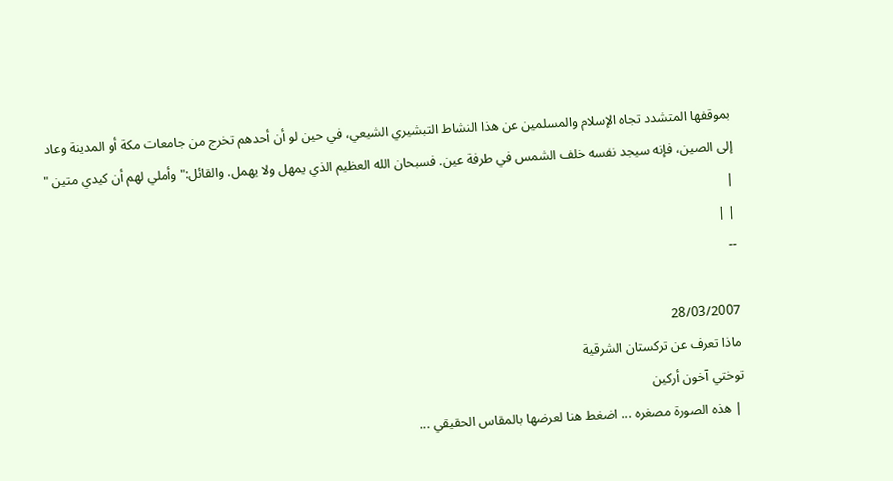بموقفها المتشدد تجاه الإسلام والمسلمين عن هذا النشاط التبشيري الشيعي، في حين لو أن أحدهم تخرج من جامعات مكة أو المدينة وعاد إلى الصين، فإنه سيجد نفسه خلف الشمس في طرفة عين. فسبحان الله العظيم الذي يمهل ولا يهمل. والقائل:" وأملي لهم أن كيدي متين " |
| |
--

28/03/2007
ماذا تعرف عن تركستان الشرقية
توختي آخون أركين
 | هذه الصورة مصغره ... اضغط هنا لعرضها بالمقاس الحقيقي ...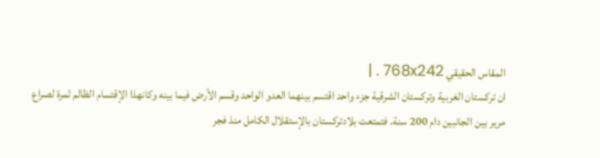المقاس الحقيقي 768x242 . |
ان تركستان الغربية وتركستان الشرقية جزء واحد اقتسم بينهما العدو الواحد وقسم الأرض فيما بينه وكانهذا الإقتسام الظالم ثمرة لصراع مرير بين الجانبين دام 200 سنة. فتمتعت بلادتركستان بالإستقلال الكامل منذ فجر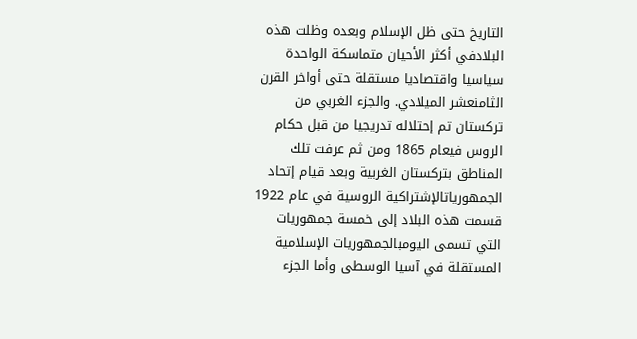التاريخ حتى ظل الإسلام وبعده وظلت هذه البلادفي أكثر الأحيان متماسكة الواحدة سياسيا واقتصاديا مستقلة حتى أواخر القرن الثامنعشر الميلادي. والجزء الغربي من تركستان تم إحتلاله تدريجيا من قبل حكام الروس فيعام 1865 ومن ثم عرفت تلك المناطق بتركستان الغربية وبعد قيام إتحاد الجمهورياتالإشتراكية الروسية في عام 1922 قسمت هذه البلاد إلى خمسة جمهوريات التي تسمى اليومبالجمهوريات الإسلامية المستقلة في آسيا الوسطى وأما الجزء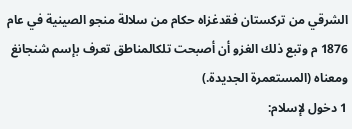الشرقي من تركستان فقدغزاه حكام من سلالة منجو الصينية في عام 1876 م وتبع ذلك الغزو أن أصبحت تلكالمناطق تعرف بإسم شنجانغ ومعناه (المستعمرة الجديدة.)
1 دخول لإسلام: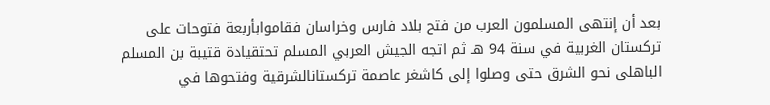بعد أن إنتهى المسلمون العرب من فتح بلاد فارس وخراسان فقاموابأربعة فتوحات على تركستان الغربية في سنة 94 هـ ثم اتجه الجيش العربي المسلم تحتقيادة قتيبة بن المسلم الباهلى نحو الشرق حتى وصلوا إلى كاشغر عاصمة تركستانالشرقية وفتحوها في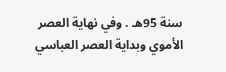سنة 95هـ . وفي نهاية العصر الأموي وبداية العصر العباسي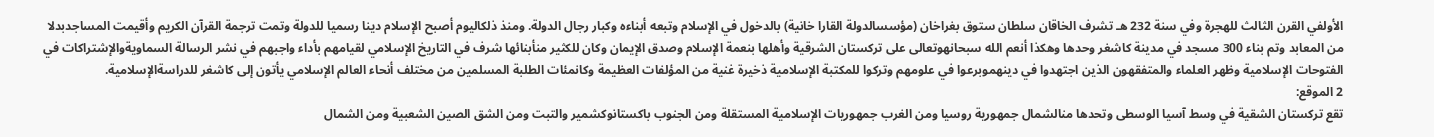الأولفي القرن الثالث للهجرة وفي سنة 232 هـ تشرف الخاقان سلطان ستوق بغراخان (مؤسسالدولة القارا خانية) بالدخول في الإسلام وتبعه أبناءه وكبار رجال الدولة. ومنذ ذلكاليوم أصبح الإسلام دينا رسميا للدولة وتمت ترجمة القرآن الكريم وأقيمت المساجدبدلا من المعابد وتم بناء 300 مسجد في مدينة كاشغر وحدها وهكذا أنعم الله سبحانهوتعالى على تركستان الشرقية وأهلها بنعمة الإسلام وصدق الإيمان وكان للكثير منأبنائها شرف في التاريخ الإسلامي لقيامهم بأداء واجبهم في نشر الرسالة السماويةوالإشتراكات في الفتوحات الإسلامية وظهر العلماء والمتفقهون الذين اجتهدوا في دينهموبرعوا في علومهم وتركوا للمكتبة الإسلامية ذخيرة غنية من المؤلفات العظيمة وكانمئات الطلبة المسلمين من مختلف أنحاء العالم الإسلامي يأتون إلى كاشغر للدراسةالإسلامية.
2 الموقع:
تقع تركستان الشقية في وسط آسيا الوسطى وتحدها منالشمال جمهورية روسيا ومن الغرب جمهوريات الإسلامية المستقلة ومن الجنوب باكستانوكشمير والتبت ومن الشق الصين الشعبية ومن الشمال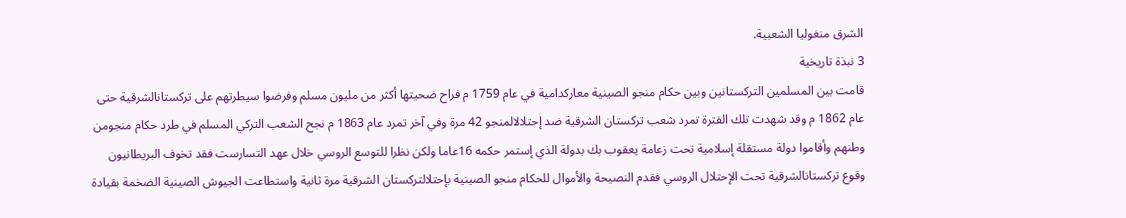الشرق منغوليا الشعبية.
3 نبذة تاريخية
قامت بين المسلمين التركستانين وبين حكام منجو الصينية معاركدامية في عام 1759 م فراح ضحيتها أكثر من مليون مسلم وفرضوا سيطرتهم على تركستانالشرقية حتى عام 1862 م وقد شهدت تلك الفترة تمرد شعب تركستان الشرقية ضد إحتلالالمنجو 42 مرة وفي آخر تمرد عام 1863 م نجح الشعب التركي المسلم في طرد حكام منجومن وطنهم وأقاموا دولة مستقلة إسلامية تحت زعامة يعقوب بك بدولة الذي إستمر حكمه 16عاما ولكن نظرا للتوسع الروسي خلال عهد التسارست فقد تخوف البريطانيون وقوع تركستانالشرقية تحت الإحتلال الروسي فقدم النصيحة والأموال للحكام منجو الصينية بإحتلالتركستان الشرقية مرة ثانية واستطاعت الجيوش الصينية الضخمة بقيادة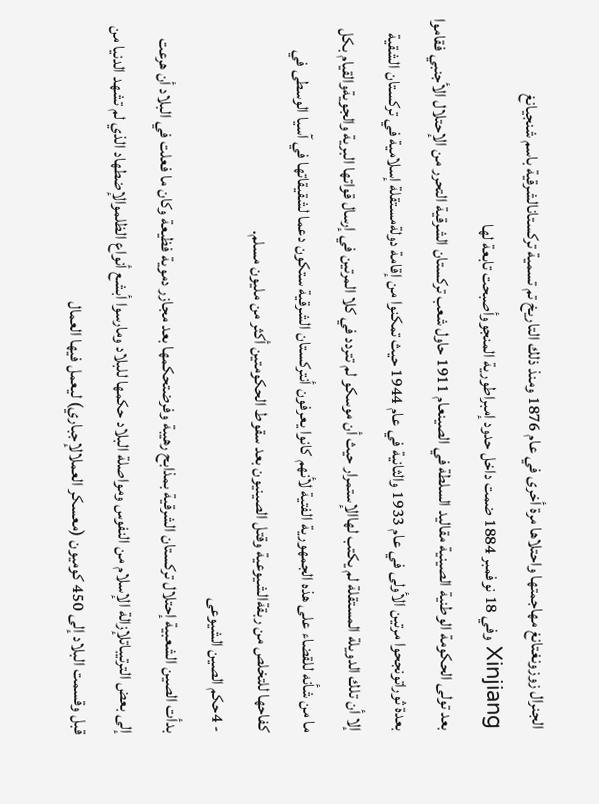الجنرال زوزونغتانغ مهاجمتها واحتلاها مرة أخرى في عام 1876 ومنذ ذلك التاريخ تم تسمية تركستانالشرقية باسم شنجيانغ Xinjiang وفي 18 نوفمبر 1884 ضمت داخل حدود إمبراطورية المنجووأصبحت تابعة لها
بعد تولى الحكومة الوطنية الصينية مقاليد السلطة في الصينعام 1911 حاول شعب تركستان الشرقية التحرر من الإحتلال الأجنبي فقاموا بعدة ثوراتونجحوا مرتين الأولى في عام 1933 والثانية في عام 1944 حيث تمكنوا من إقامة دولةمستقلة إسلامية في تركستان الشقية إلا أن تلك الدويلة المستقلة لم يكتب لهاالإستمرار حيث أن موسكو لم تتردد في كلا المرتين في إرسال قواتها البرية والجويةوالقيام بكل ما من شأنه للقضاء على هذه الجمهورية الفتية لأنهم كانوا يعرفون أنتركستان الشرقية ستكون دعما لشقيقاتها في آسيا الوسطى في كفاحها للتخلص من ربقةالشيوعية وقتل الصينيون بعد سقوط الحكومتين أكثر من مليون مسلم.
- 4حكم الصين الشيوعى
بدأت الصين الشعبية إحتلال تركستان الشرقية بمذابح رهيبة وفرضتحكمها بعد مجازر دموية فظيعة وكان ما فعلت في البلاد أن هرعت إلى بعض الترتيباتلإزالة الإسلام من النفوس ومواصلة البلاد حكمها للبلاد ومارسوا أبشع أنواع الظلموالإضطهاد الذي لم تشهد الدنيا من قبل وقسمت البلاد إلى 450 كوميون (معسكر العملالإجباري) ليعمل فيها العمال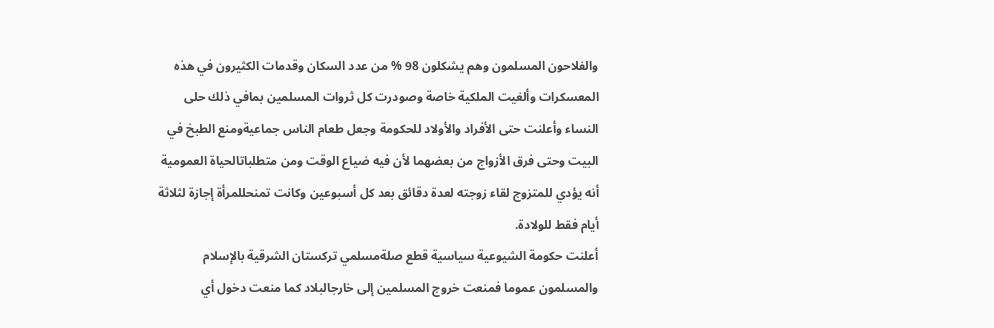والفلاحون المسلمون وهم يشكلون 98 % من عدد السكان وقدمات الكثيرون في هذه المعسكرات وألغيت الملكية خاصة وصودرت كل ثروات المسلمين بمافي ذلك حلى النساء وأعلنت حتى الأفراد والأولاد للحكومة وجعل طعام الناس جماعيةومنع الطبخ في البيت وحتى فرق الأزواج من بعضهما لأن فيه ضياع الوقت ومن متطلباتالحياة العمومية أنه يؤدي للمتزوج لقاء زوجته لعدة دقائق بعد كل أسبوعين وكانت تمنحللمرأة إجازة لثلاثة أيام فقط للولادة.
أعلنت حكومة الشيوعية سياسية قطع صلةمسلمي تركستان الشرقية بالإسلام والمسلمون عموما فمنعت خروج المسلمين إلى خارجالبلاد كما منعت دخول أي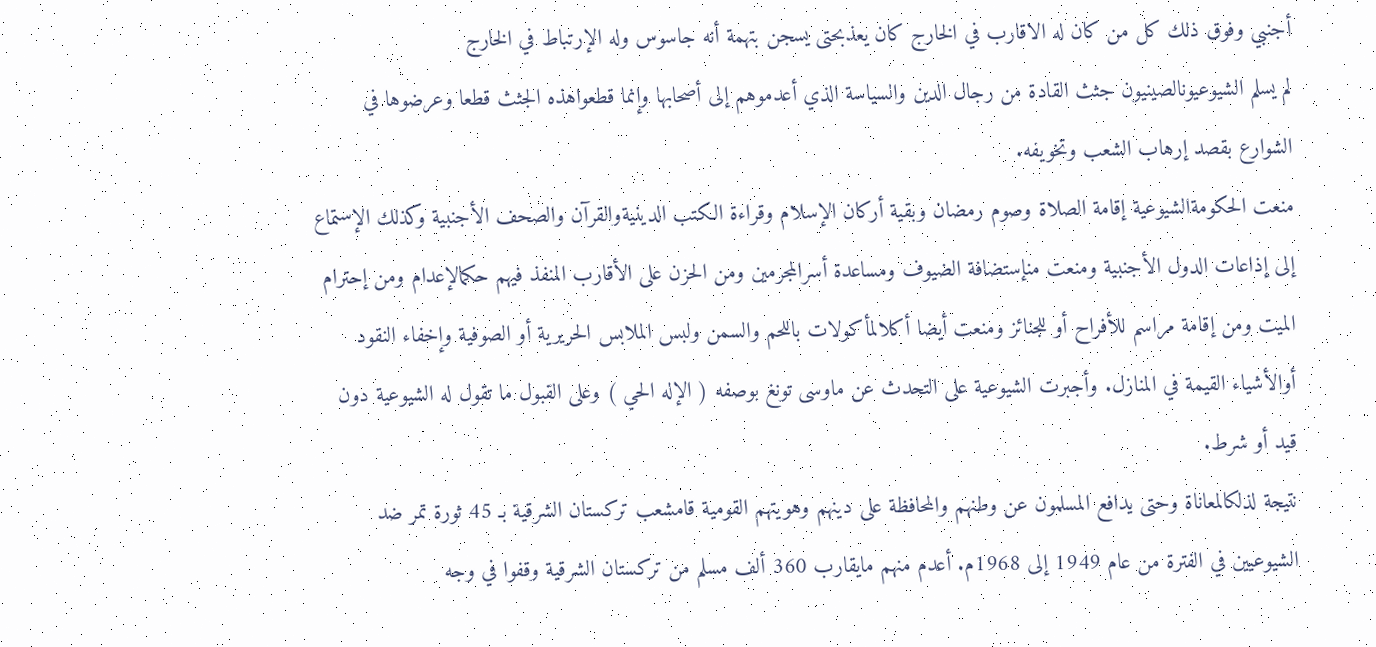أجنبي وفوق ذلك كل من كان له الاقارب في الخارج كان يعذبحتى يسجن بتهمة أنه جاسوس وله الإرتباط في الخارج
لم يسلم الشيوعيونالصينيون جثث القادة من رجال الدين والسياسة الذي أعدموهم إلى أصحابها وإنما قطعواهذه الجثث قطعا وعرضوها في الشوارع بقصد إرهاب الشعب وتخويفه.
منعت الحكومةالشيوعية إقامة الصلاة وصوم رمضان وبقية أركان الإسلام وقراءة الكتب الدينيةوالقرآن والصحف الأجنبية وكذلك الإستماع إلى إذاعات الدول الأجنبية ومنعت منإستضافة الضيوف ومساعدة أسرالمجرمين ومن الحزن على الأقارب المنفذ فيهم حكمالإعدام ومن إحترام الميت ومن إقامة مراسم للأفراح أو للجنائز ومنعت أيضا أكلالمأكولات باللحم والسمن ولبس الملابس الحريرية أو الصوفية وإخفاء النقود أوالأشياء القيمة في المنازل. وأجبرت الشيوعية على التحدث عن ماوسى تونغ بوصفه ( الإله الحي ) وعلى القبول ما تقول له الشيوعية دون قيد أو شرط.
نتيجة لذلكالمعاناة وحتى يدافع المسلمون عن وطنهم والمحافظة على دينهم وهويتهم القومية قامشعب تركستان الشرقية بـ 45 ثورة تمر ضد الشيوعيين في الفترة من عام 1949 إلى 1968م. أعدم منهم مايقارب 360 ألف مسلم من تركستان الشرقية وقفوا في وجه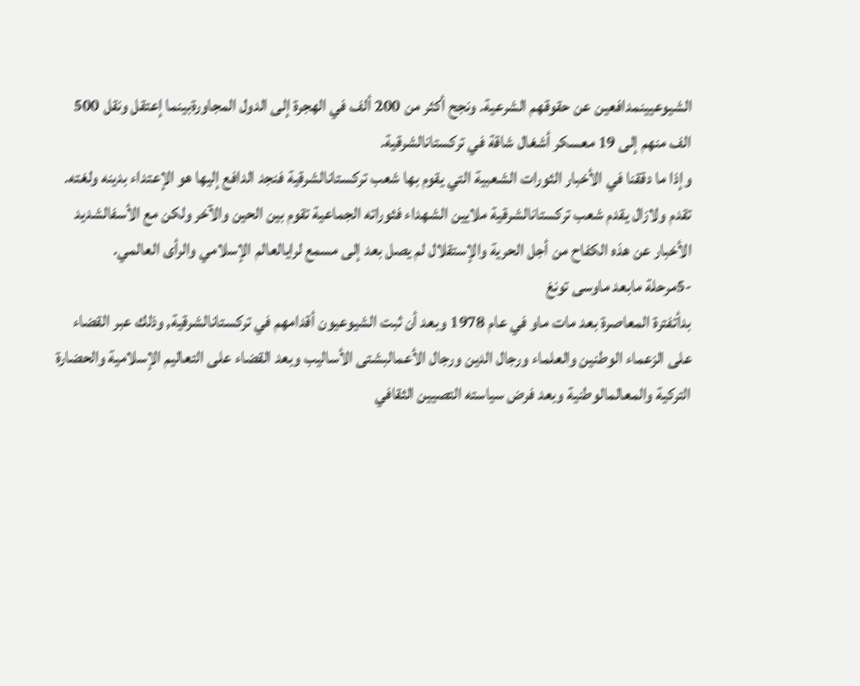الشيوعيينمدافعين عن حقوقهم الشرعية. ونجح أكثر من 200 ألف في الهجرة إلى الدول المجاورةبينما إعتقل ونقل 500 الف منهم إلى 19 معسكر أشغال شاقة في تركستانالشرقية.
وإذا ما دققنا في الأخبار الثورات الشعبية التي يقوم بها شعب تركستانالشرقية فنجد الدافع إليها هو الإعتداء بدينه ولغته. تقدم ولازال يقدم شعب تركستانالشرقية ملايين الشهداء فثوراته الجماعية تقوم بين الحين والآخر ولكن مع الأسفالشديد الأخبار عن هذه الكفاح من أجل الحرية والإستقلال لم يصل بعد إلى مسمع لرايالعالم الإسلامي والرأى العالمي.
-5مرحلة مابعد ماوسى تونغ
بدأتفترة المعاصرة بعد مات ماو في عام 1978 وبعد أن ثبت الشيوعيون أقدامهم في تركستانالشرقية, وذلك عبر القضاء على الزعماء الوطنين والعلماء ورجال الدين ورجال الأعمالبشتى الأساليب وبعد القضاء على التعاليم الإسلامية والحضارة التركية والمعالمالوطنية وبعد فرض سياسته التصيين الثقافي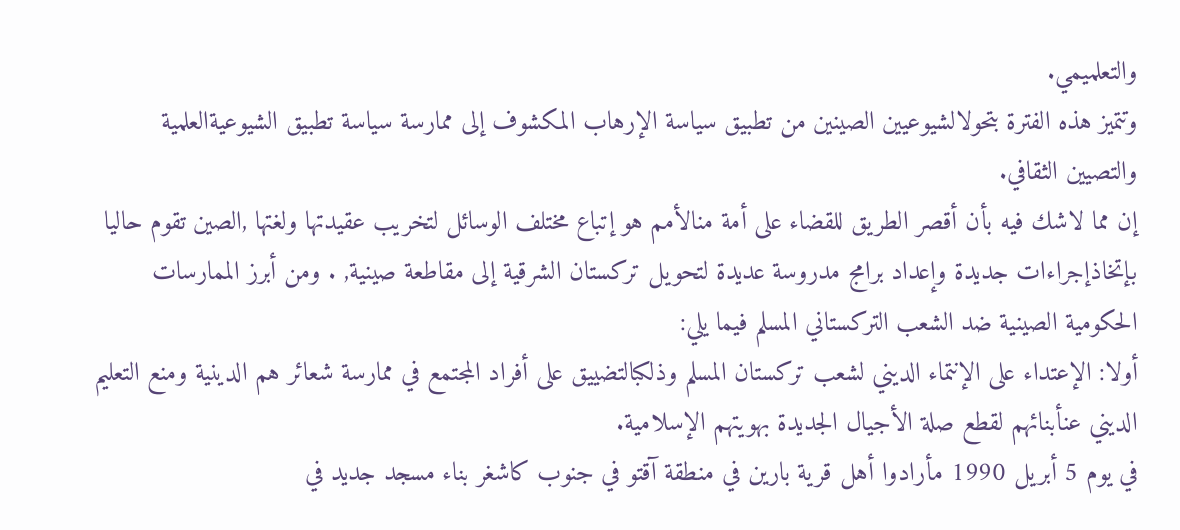والتعلميمي.
وتتميز هذه الفترة بتحولالشيوعيين الصينين من تطبيق سياسة الإرهاب المكشوف إلى ممارسة سياسة تطبيق الشيوعيةالعلمية والتصيين الثقافي.
إن مما لاشك فيه بأن أقصر الطريق للقضاء على أمة منالأمم هو إتباع مختلف الوسائل لتخريب عقيدتها ولغتها ,الصين تقوم حاليا بإتخاذإجراءات جديدة وإعداد برامج مدروسة عديدة لتحويل تركستان الشرقية إلى مقاطعة صينية, . ومن أبرز الممارسات الحكومية الصينية ضد الشعب التركستاني المسلم فيما يلي:
أولا: الإعتداء على الإنتماء الديني لشعب تركستان المسلم وذلكبالتضييق على أفراد المجتمع في ممارسة شعائر هم الدينية ومنع التعليم الديني عنأبنائهم لقطع صلة الأجيال الجديدة بهويتهم الإسلامية.
في يوم 5 أبريل 1990 مأرادوا أهل قرية بارين في منطقة آقتو في جنوب كاشغر بناء مسجد جديد في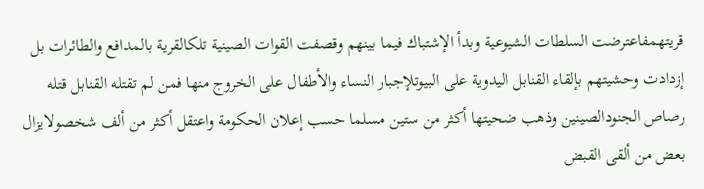قريتهمفاعترضت السلطات الشيوعية وبدأ الإشتباك فيما بينهم وقصفت القوات الصينية تلكالقرية بالمدافع والطائرات بل إزدادت وحشيتهم بإلقاء القنابل اليدوية على البيوتلإجبار النساء والأطفال على الخروج منها فمن لم تقتله القنابل قتله رصاص الجنودالصينين وذهب ضحيتها أكثر من ستين مسلما حسب إعلان الحكومة واعتقل أكثر من ألف شخصولايزال بعض من ألقى القبض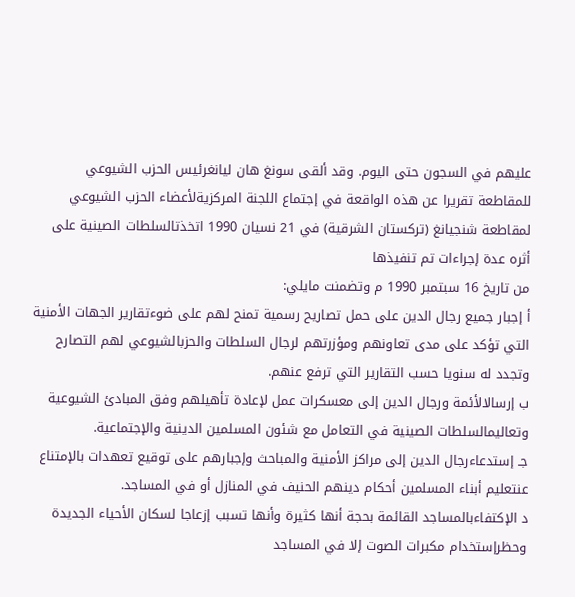عليهم في السجون حتى اليوم. وقد ألقى سونغ هان ليانغرئيس الحزب الشيوعي للمقاطعة تقريرا عن هذه الواقعة في إجتماع اللجنة المركزيةلأعضاء الحزب الشيوعي لمقاطعة شنجيانغ (تركستان الشرقية) في 21 نسيان 1990 اتخذتالسلطات الصينية على أثره عدة إجراءات تم تنفيذها
من تاريخ 16 سبتمبر 1990 م وتضمنت مايلي:
أ إجبار جميع رجال الدين على حمل تصاريح رسمية تمنح لهم على ضوءتقارير الجهات الأمنية التي تؤكد على مدى تعاونهم ومؤزرتهم لرجال السلطات والحزبالشيوعي لهم التصارح وتجدد له سنويا حسب التقارير التي ترفع عنهم.
ب إرسالالأئمة ورجال الدين إلى معسكرات عمل لإعادة تأهيلهم وفق المبادئ الشيوعية وتعاليمالسلطات الصينية في التعامل مع شئون المسلمين الدينية والإجتماعية.
جـ إستدعاءرجال الدين إلى مراكز الأمنية والمباحث وإجبارهم على توقيع تعهدات بالإمتناع عنتعليم أبناء المسلمين أحكام دينهم الحنيف في المنازل أو في المساجد.
د الإكتفاءبالمساجد القائمة بحجة أنها كثيرة وأنها تسبب إزعاجا لسكان الأحياء الجديدة وحظرإستخدام مكبرات الصوت إلا في المساجد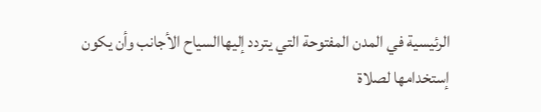الرئيسية في المدن المفتوحة التي يتردد إليهاالسياح الأجانب وأن يكون إستخدامها لصلاة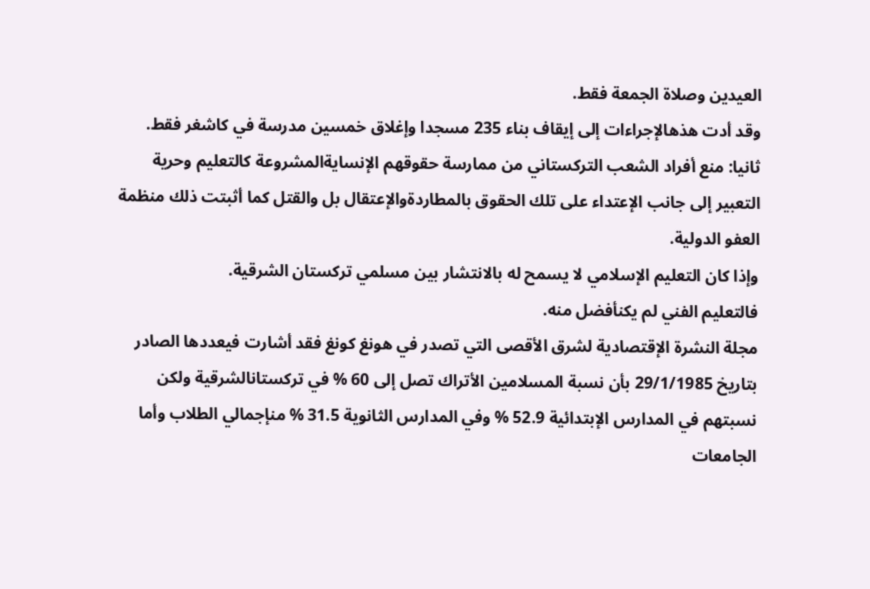العيدين وصلاة الجمعة فقط.
وقد أدت هذهالإجراءات إلى إيقاف بناء 235 مسجدا وإغلاق خمسين مدرسة في كاشغر فقط.
ثانيا: منع أفراد الشعب التركستاني من ممارسة حقوقهم الإنسايةالمشروعة كالتعليم وحرية التعبير إلى جانب الإعتداء على تلك الحقوق بالمطاردةوالإعتقال بل والقتل كما أثبتت ذلك منظمة العفو الدولية.
وإذا كان التعليم الإسلامي لا يسمح له بالانتشار بين مسلمي تركستان الشرقية.
فالتعليم الفني لم يكنأفضل منه.
مجلة النشرة الإقتصادية لشرق الأقصى التي تصدر في هونغ كونغ فقد أشارت فيعددها الصادر بتاريخ 29/1/1985 بأن نسبة المسلامين الأتراك تصل إلى 60 % في تركستانالشرقية ولكن نسبتهم في المدارس الإبتدائية 52.9 % وفي المدارس الثانوية 31.5 % منإجمالي الطلاب وأما الجامعات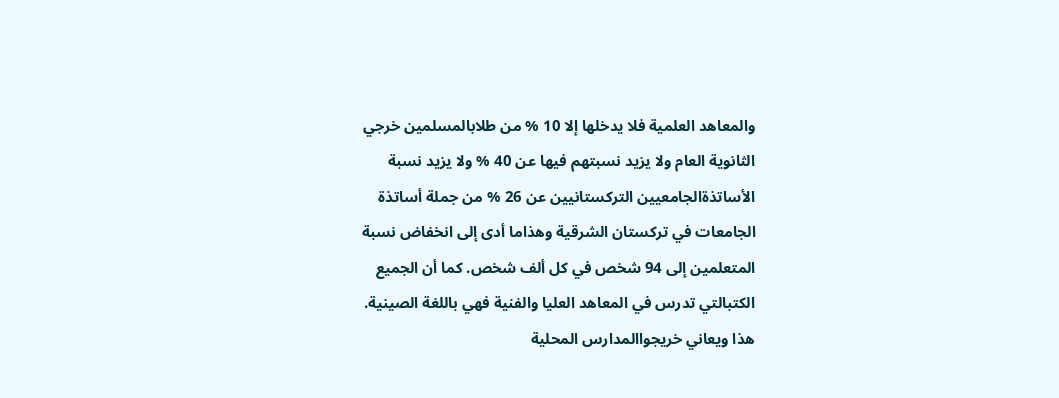والمعاهد العلمية فلا يدخلها إلا 10 % من طلابالمسلمين خرجي الثانوية العام ولا يزيد نسبتهم فيها عن 40 % ولا يزيد نسبة الأساتذةالجامعيين التركستانيين عن 26 % من جملة أساتذة الجامعات في تركستان الشرقية وهذاما أدى إلى انخفاض نسبة المتعلمين إلى 94 شخص في كل ألف شخص. كما أن الجميع الكتبالتي تدرس في المعاهد العليا والفنية فهي باللغة الصينية.
هذا ويعاني خريجواالمدارس المحلية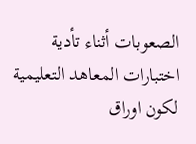الصعوبات أثناء تأدية اختبارات المعاهد التعليمية لكون اوراق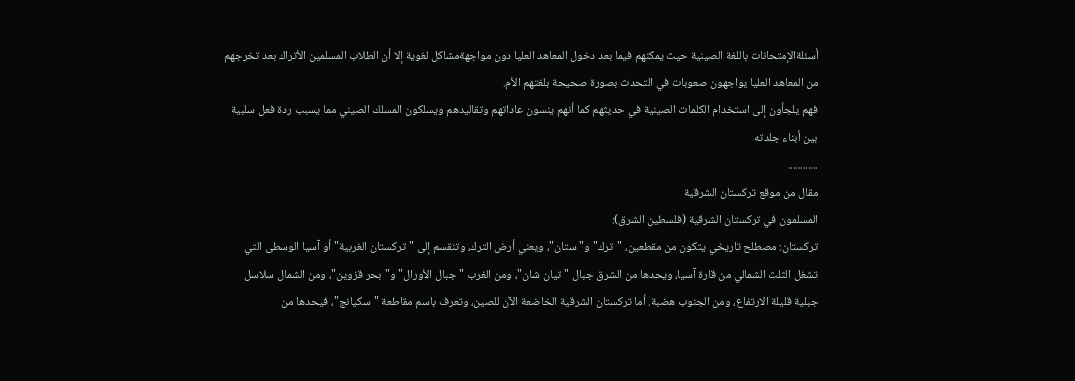أسئلةالإمتحانات باللغة الصينية حيث يمكنهم فيما بعد دخول المعاهد العليا دون مواجهةمشاكل لغوية إلا أن الطلاب المسلمين الأتراك بعد تخرجهم من المعاهد العليا يواجهون صعوبات في التحدث بصورة صحيحة بلغتهم الأم.
فهم يلجأون إلى استخدام الكلمات الصينية في حديثهم كما أنهم ينسون عاداتهم وتقاليدهم ويسلكون المسلك الصيني مما يسبب ردة فعل سلبية بين أبناء جلدته
............
مقال من موقع تركستان الشرقية
المسلمون في تركستان الشرقية (فلسطين الشرق):
تركستان: مصطلح تاريخي يتكون من مقطعين، "ترك" و"ستان"، ويعني أرض الترك، وتنقسم إلى "تركستان الغربية" أو آسيا الوسطى التي تشغل الثلث الشمالي من قارة آسيا، ويحدها من الشرق جبال "تيان شان"، ومن الغرب "جبال الأورال" و"بحر قزوين"، ومن الشمال سلاسل جبلية قليلة الارتفاع، ومن الجنوب هضبة. أما تركستان الشرقية الخاضعة الآن للصين، وتعرف باسم مقاطعة "سكيانج"، فيحدها من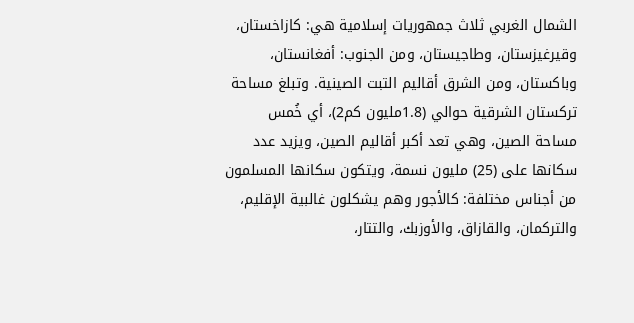الشمال الغربي ثلاث جمهوريات إسلامية هي: كازاخستان، وقيرغيزستان، وطاجيستان، ومن الجنوب: أفغانستان، وباكستان، ومن الشرق أقاليم التبت الصينية. وتبلغ مساحة تركستان الشرقية حوالي (1.8مليون كم2)، أي خُمس مساحة الصين، وهي تعد أكبر أقاليم الصين، ويزيد عدد سكانها على (25) مليون نسمة، ويتكون سكانها المسلمون من أجناس مختلفة: كالأجور وهم يشكلون غالبية الإقليم، والتركمان، والقازاق، والأوزبك، والتتار،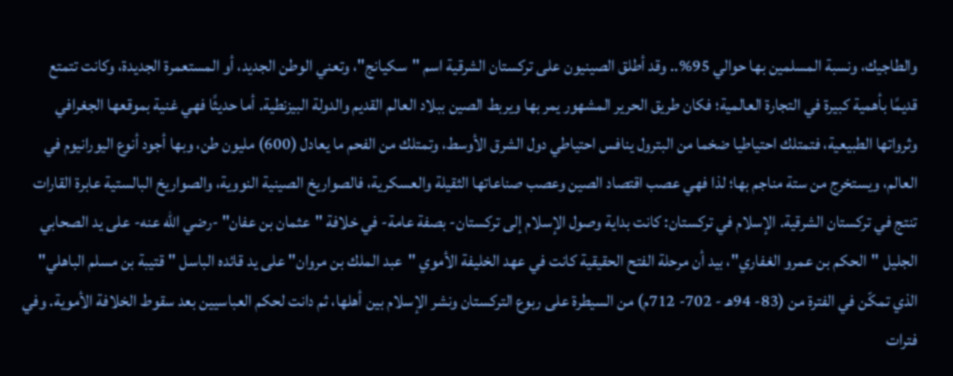والطاجيك، ونسبة المسلمين بها حوالي 95%.. وقد أطلق الصينيون على تركستان الشرقية اسم "سكيانج"، وتعني الوطن الجديد، أو المستعمرة الجديدة، وكانت تتمتع قديمًا بأهمية كبيرة في التجارة العالمية؛ فكان طريق الحرير المشهور يمر بها ويربط الصين ببلاد العالم القديم والدولة البيزنطية. أما حديثًا فهي غنية بموقعها الجغرافي وثرواتها الطبيعية، فتمتلك احتياطيا ضخما من البترول ينافس احتياطي دول الشرق الأوسط، وتمتلك من الفحم ما يعادل (600) مليون طن، وبها أجود أنوع اليورانيوم في العالم، ويستخرج من ستة مناجم بها؛ لذا فهي عصب اقتصاد الصين وعصب صناعاتها الثقيلة والعسكرية، فالصواريخ الصينية النووية، والصواريخ البالستية عابرة القارات تنتج في تركستان الشرقية. الإسلام في تركستان: كانت بداية وصول الإسلام إلى تركستان- بصفة عامة- في خلافة "عثمان بن عفان" -رضي الله عنه- على يد الصحابي الجليل "الحكم بن عمرو الغفاري"، بيد أن مرحلة الفتح الحقيقية كانت في عهد الخليفة الأموي "عبد الملك بن مروان" على يد قائده الباسل "قتيبة بن مسلم الباهلي" الذي تمكّن في الفترة من (83- 94هـ - 702- 712م) من السيطرة على ربوع التركستان ونشر الإسلام بين أهلها، ثم دانت لحكم العباسيين بعد سقوط الخلافة الأموية. وفي فترات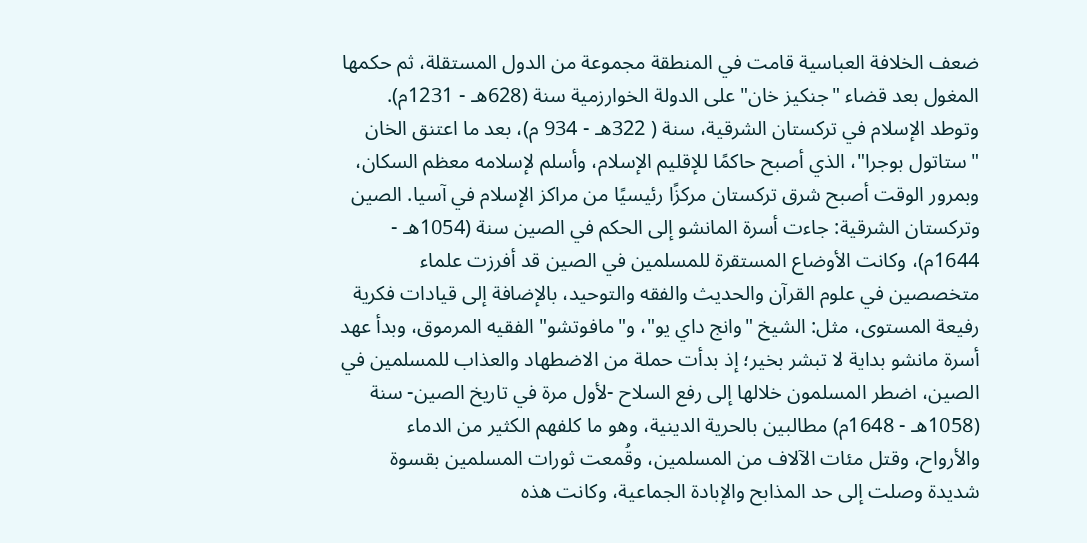ضعف الخلافة العباسية قامت في المنطقة مجموعة من الدول المستقلة، ثم حكمها المغول بعد قضاء "جنكيز خان" على الدولة الخوارزمية سنة (628هـ - 1231م). وتوطد الإسلام في تركستان الشرقية، سنة ( 322هـ - 934 م)، بعد ما اعتنق الخان "ستاتول بوجرا"، الذي أصبح حاكمًا للإقليم الإسلام، وأسلم لإسلامه معظم السكان، وبمرور الوقت أصبح شرق تركستان مركزًا رئيسيًا من مراكز الإسلام في آسيا. الصين وتركستان الشرقية: جاءت أسرة المانشو إلى الحكم في الصين سنة (1054هـ - 1644م)، وكانت الأوضاع المستقرة للمسلمين في الصين قد أفرزت علماء متخصصين في علوم القرآن والحديث والفقه والتوحيد، بالإضافة إلى قيادات فكرية رفيعة المستوى، مثل: الشيخ "وانج داي يو"، و"مافوتشو" الفقيه المرموق، وبدأ عهد أسرة مانشو بداية لا تبشر بخير؛ إذ بدأت حملة من الاضطهاد والعذاب للمسلمين في الصين، اضطر المسلمون خلالها إلى رفع السلاح -لأول مرة في تاريخ الصين- سنة (1058هـ - 1648م) مطالبين بالحرية الدينية، وهو ما كلفهم الكثير من الدماء والأرواح، وقتل مئات الآلاف من المسلمين، وقُمعت ثورات المسلمين بقسوة شديدة وصلت إلى حد المذابح والإبادة الجماعية، وكانت هذه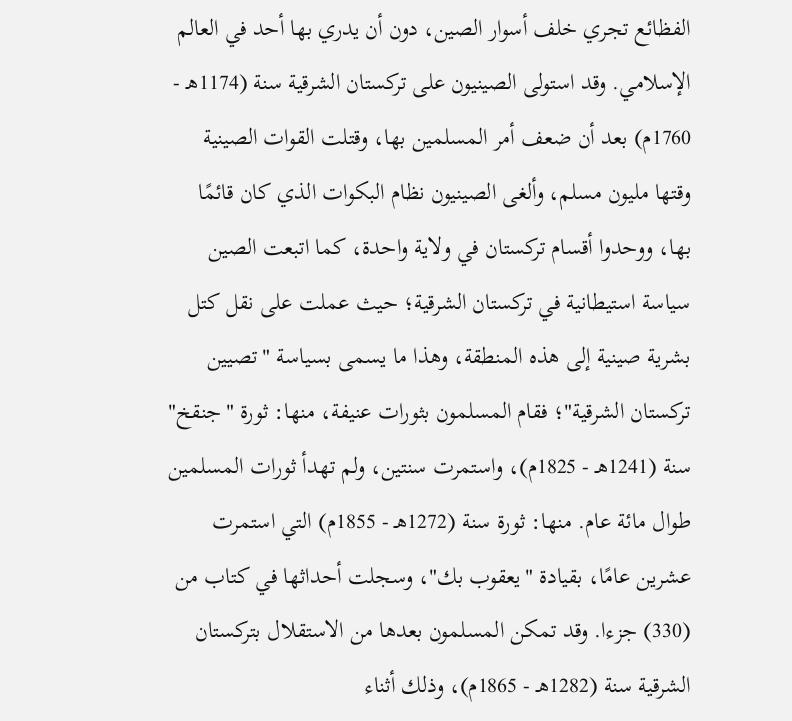الفظائع تجري خلف أسوار الصين، دون أن يدري بها أحد في العالم الإسلامي. وقد استولى الصينيون على تركستان الشرقية سنة (1174هـ - 1760م) بعد أن ضعف أمر المسلمين بها، وقتلت القوات الصينية وقتها مليون مسلم، وألغى الصينيون نظام البكوات الذي كان قائمًا بها، ووحدوا أقسام تركستان في ولاية واحدة، كما اتبعت الصين سياسة استيطانية في تركستان الشرقية؛ حيث عملت على نقل كتل بشرية صينية إلى هذه المنطقة، وهذا ما يسمى بسياسة "تصيين تركستان الشرقية"؛ فقام المسلمون بثورات عنيفة، منها: ثورة "جنقخ" سنة (1241هـ - 1825م)، واستمرت سنتين، ولم تهدأ ثورات المسلمين طوال مائة عام. منها: ثورة سنة (1272هـ - 1855م) التي استمرت عشرين عامًا، بقيادة "يعقوب بك"، وسجلت أحداثها في كتاب من (330) جزءا. وقد تمكن المسلمون بعدها من الاستقلال بتركستان الشرقية سنة (1282هـ - 1865م)، وذلك أثناء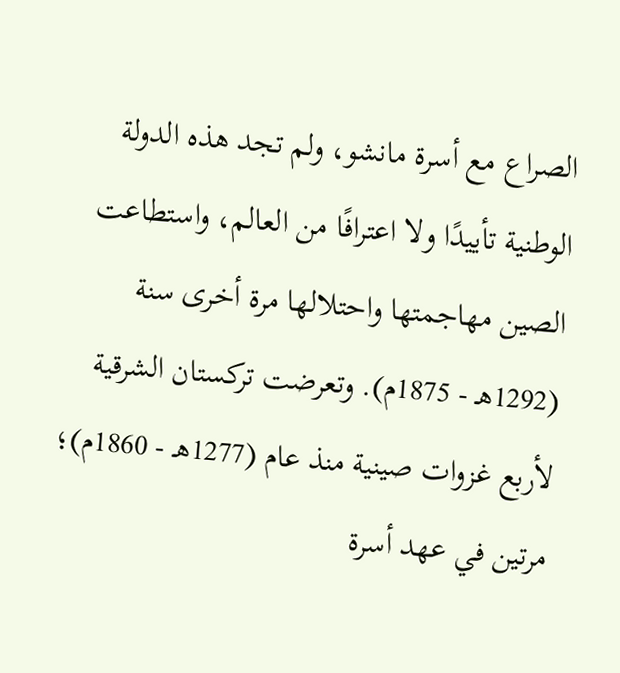الصراع مع أسرة مانشو، ولم تجد هذه الدولة الوطنية تأييدًا ولا اعترافًا من العالم، واستطاعت الصين مهاجمتها واحتلالها مرة أخرى سنة (1292هـ - 1875م). وتعرضت تركستان الشرقية لأربع غزوات صينية منذ عام (1277هـ - 1860م)؛ مرتين في عهد أسرة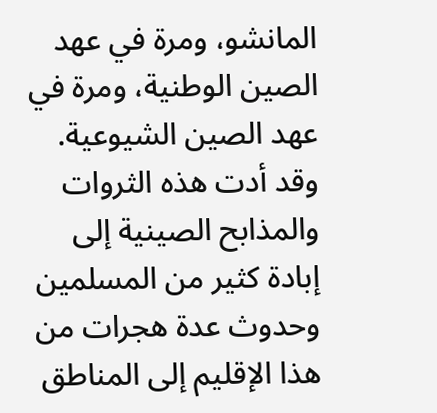المانشو، ومرة في عهد الصين الوطنية، ومرة في عهد الصين الشيوعية. وقد أدت هذه الثروات والمذابح الصينية إلى إبادة كثير من المسلمين وحدوث عدة هجرات من هذا الإقليم إلى المناطق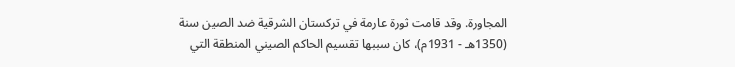المجاورة. وقد قامت ثورة عارمة في تركستان الشرقية ضد الصين سنة (1350هـ - 1931م)، كان سببها تقسيم الحاكم الصيني المنطقة التي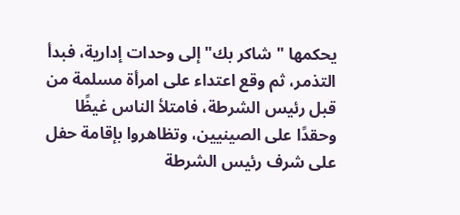يحكمها "شاكر بك" إلى وحدات إدارية، فبدأ التذمر، ثم وقع اعتداء على امرأة مسلمة من قبل رئيس الشرطة، فامتلأ الناس غيظًا وحقدًا على الصينيين، وتظاهروا بإقامة حفل على شرف رئيس الشرطة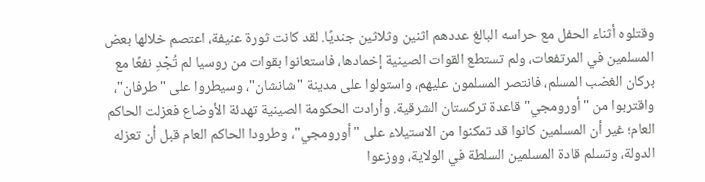وقتلوه أثناء الحفل مع حراسه البالغ عددهم اثنين وثلاثين جنديًا. لقد كانت ثورة عنيفة، اعتصم خلالها بعض المسلمين في المرتفعات، ولم تستطع القوات الصينية إخمادها، فاستعانوا بقوات من روسيا لم تُجْدِ نفعًا مع بركان الغضب المسلم، فانتصر المسلمون عليهم، واستولوا على مدينة "شانشان"، وسيطروا على "طرفان"، واقتربوا من "أورومجي" قاعدة تركستان الشرقية. وأرادت الحكومة الصينية تهدئة الأوضاع فعزلت الحاكم العام؛ غير أن المسلمين كانوا قد تمكنوا من الاستيلاء على "أورومجي"، وطرودا الحاكم العام قبل أن تعزله الدولة، وتسلم قادة المسلمين السلطة في الولاية، ووزعوا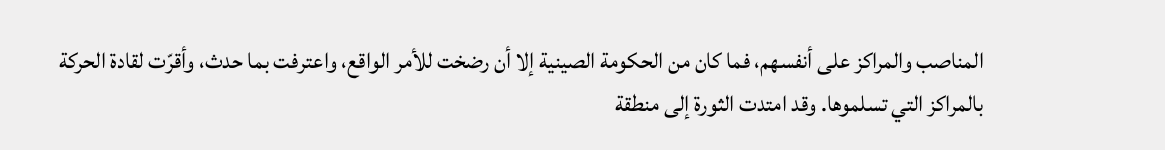المناصب والمراكز على أنفسهم، فما كان من الحكومة الصينية إلا أن رضخت للأمر الواقع، واعترفت بما حدث، وأقرّت لقادة الحركة بالمراكز التي تسلموها. وقد امتدت الثورة إلى منطقة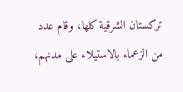تركستان الشرقية كلها، وقام عدد من الزعماء بالاستيلاء على مدنهم،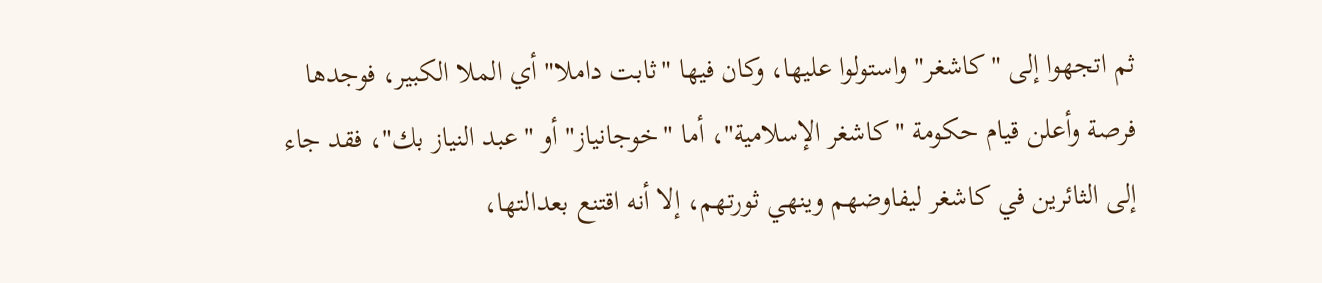ثم اتجهوا إلى "كاشغر" واستولوا عليها، وكان فيها "ثابت داملا" أي الملا الكبير، فوجدها فرصة وأعلن قيام حكومة "كاشغر الإسلامية"، أما "خوجانياز" أو "عبد النياز بك"، فقد جاء إلى الثائرين في كاشغر ليفاوضهم وينهي ثورتهم، إلا أنه اقتنع بعدالتها،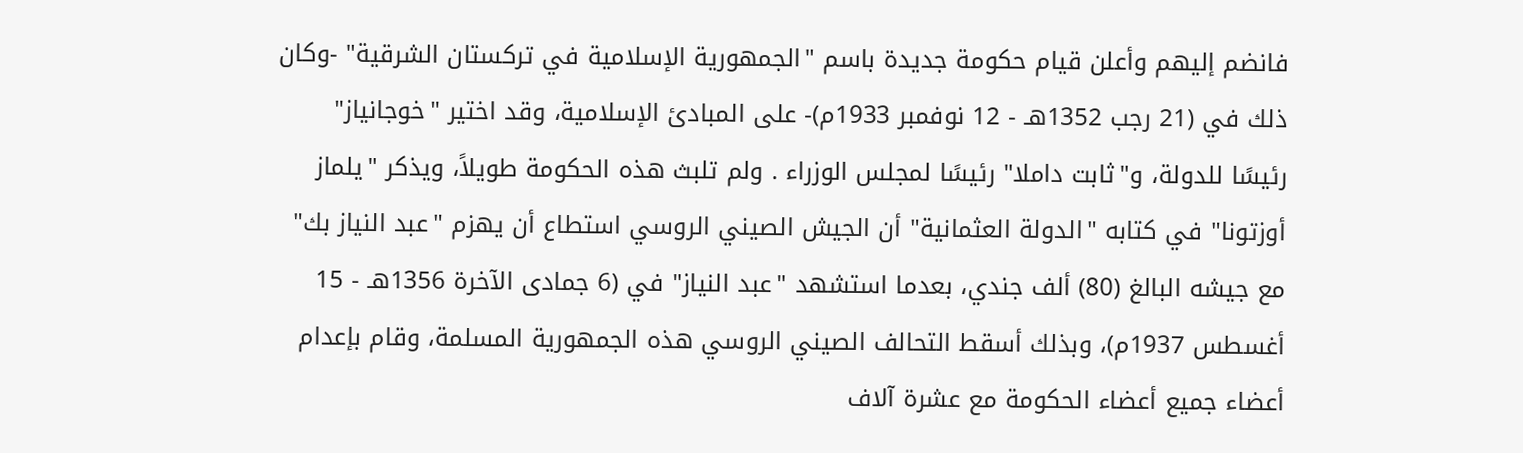فانضم إليهم وأعلن قيام حكومة جديدة باسم "الجمهورية الإسلامية في تركستان الشرقية" -وكان ذلك في (21 رجب 1352هـ - 12 نوفمبر 1933م)- على المبادئ الإسلامية، وقد اختير "خوجانياز" رئيسًا للدولة، و"ثابت داملا" رئيسًا لمجلس الوزراء . ولم تلبث هذه الحكومة طويلاً، ويذكر "يلماز أوزتونا" في كتابه "الدولة العثمانية" أن الجيش الصيني الروسي استطاع أن يهزم "عبد النياز بك" مع جيشه البالغ (80) ألف جندي، بعدما استشهد "عبد النياز" في (6 جمادى الآخرة 1356هـ - 15 أغسطس 1937م)، وبذلك أسقط التحالف الصيني الروسي هذه الجمهورية المسلمة، وقام بإعدام أعضاء جميع أعضاء الحكومة مع عشرة آلاف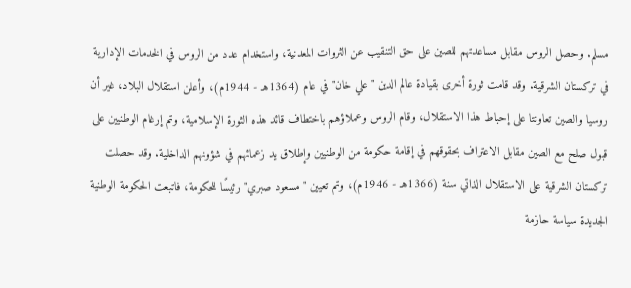مسلم. وحصل الروس مقابل مساعدتهم للصين على حق التنقيب عن الثروات المعدنية، واستخدام عدد من الروس في الخدمات الإدارية في تركستان الشرقية. وقد قامت ثورة أخرى بقيادة عالم الدين "علي خان" في عام (1364هـ - 1944م)، وأعلن استقلال البلاد، غير أن روسيا والصين تعاونتا على إحباط هذا الاستقلال، وقام الروس وعملاؤهم باختطاف قائد هذه الثورة الإسلامية، وتم إرغام الوطنيين على قبول صلح مع الصين مقابل الاعتراف بحقوقهم في إقامة حكومة من الوطنيين وإطلاق يد زعمائهم في شؤونهم الداخلية. وقد حصلت تركستان الشرقية على الاستقلال الذاتي سنة (1366هـ - 1946م)، وتم تعيين "مسعود صبري" رئيسًا للحكومة، فاتبعت الحكومة الوطنية الجديدة سياسة حازمة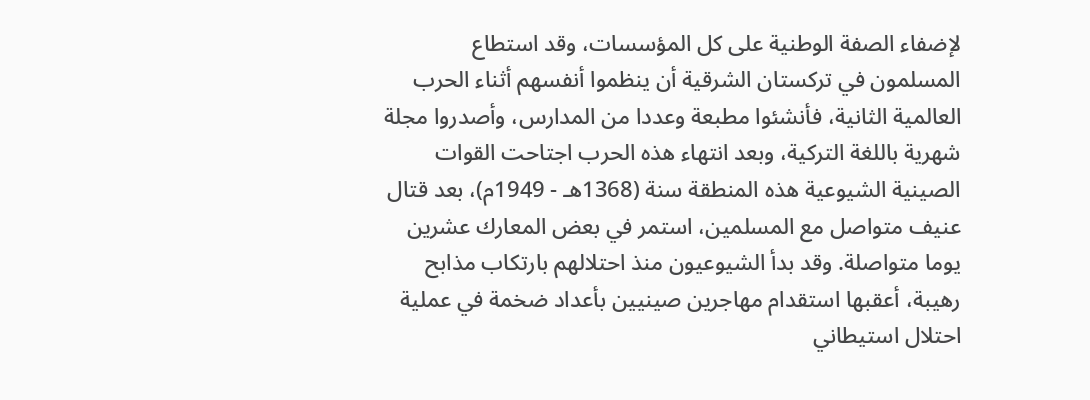لإضفاء الصفة الوطنية على كل المؤسسات، وقد استطاع المسلمون في تركستان الشرقية أن ينظموا أنفسهم أثناء الحرب العالمية الثانية، فأنشئوا مطبعة وعددا من المدارس، وأصدروا مجلة شهرية باللغة التركية، وبعد انتهاء هذه الحرب اجتاحت القوات الصينية الشيوعية هذه المنطقة سنة (1368هـ - 1949م)، بعد قتال عنيف متواصل مع المسلمين، استمر في بعض المعارك عشرين يوما متواصلة. وقد بدأ الشيوعيون منذ احتلالهم بارتكاب مذابح رهيبة، أعقبها استقدام مهاجرين صينيين بأعداد ضخمة في عملية احتلال استيطاني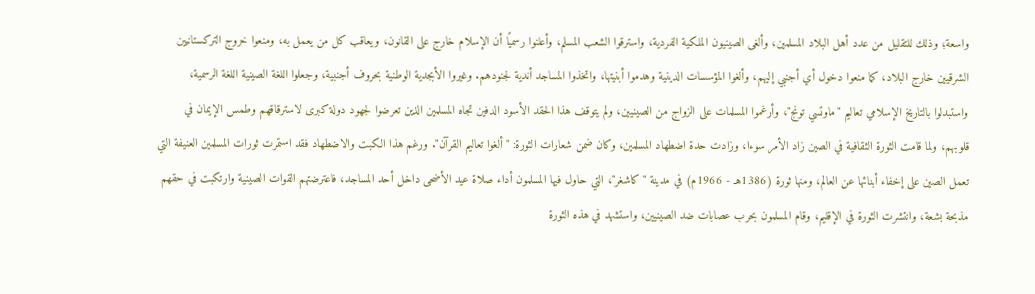واسعة؛ وذلك للتقليل من عدد أهل البلاد المسلمين، وألغى الصينيون الملكية الفردية، واسترقوا الشعب المسلم، وأعلنوا رسميًا أن الإسلام خارج على القانون، ويعاقب كل من يعمل به، ومنعوا خروج التركستانيين الشرقيين خارج البلاد، كما منعوا دخول أي أجنبي إليهم، وألغوا المؤسسات الدينية وهدموا أبنيتها، واتخذوا المساجد أندية لجنودهم. وغيروا الأبجدية الوطنية بحروف أجنبية، وجعلوا اللغة الصينية اللغة الرسمية، واستبدلوا بالتاريخ الإسلامي تعاليم "ماوتسي تونج"، وأرغموا المسلمات على الزواج من الصينيين، ولم يتوقف هذا الحقد الأسود الدفين تجاه المسلمين الذين تعرضوا لجهود دولة كبرى لاسترقاقهم وطمس الإيمان في قلوبهم، ولما قامت الثورة الثقافية في الصين زاد الأمر سوءا، وزادت حدة اضطهاد المسلمين، وكان ضمن شعارات الثورة: "ألغوا تعاليم القرآن". ورغم هذا الكبت والاضطهاد فقد استمرت ثورات المسلمين العنيفة التي تعمل الصين على إخفاء أبنائها عن العالم، ومنها ثورة (1386هـ - 1966م) في مدينة "كاشغر"، التي حاول فيها المسلمون أداء صلاة عيد الأضحى داخل أحد المساجد، فاعترضتهم القوات الصينية وارتكبت في حقهم مذبحة بشعة، وانتشرت الثورة في الإقليم، وقام المسلمون بحرب عصابات ضد الصينيين، واستشهد في هذه الثورة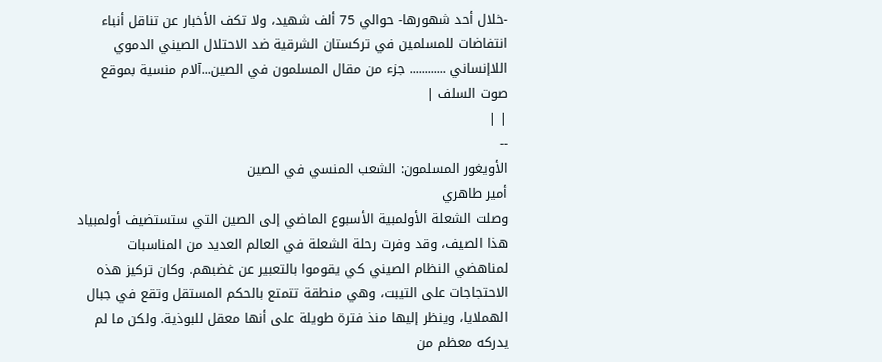-خلال أحد شهورها- حوالي 75 ألف شهيد، ولا تكف الأخبار عن تناقل أنباء انتفاضات للمسلمين في تركستان الشرقية ضد الاحتلال الصيني الدموي اللاإنساني ............ جزء من مقال المسلمون في الصين...آلام منسية بموقع صوت السلف |
| |
--
الأويغور المسلمون: الشعب المنسي في الصين
أمير طاهري
وصلت الشعلة الأولمبية الأسبوع الماضي إلى الصين التي ستستضيف أولمبياد هذا الصيف، وقد وفرت رحلة الشعلة في العالم العديد من المناسبات لمناهضي النظام الصيني كي يقوموا بالتعبير عن غضبهم. وكان تركيز هذه الاحتجاجات على التيبت، وهي منطقة تتمتع بالحكم المستقل وتقع في جبال الهملايا، وينظر إليها منذ فترة طويلة على أنها معقل للبوذية. ولكن ما لم يدركه معظم من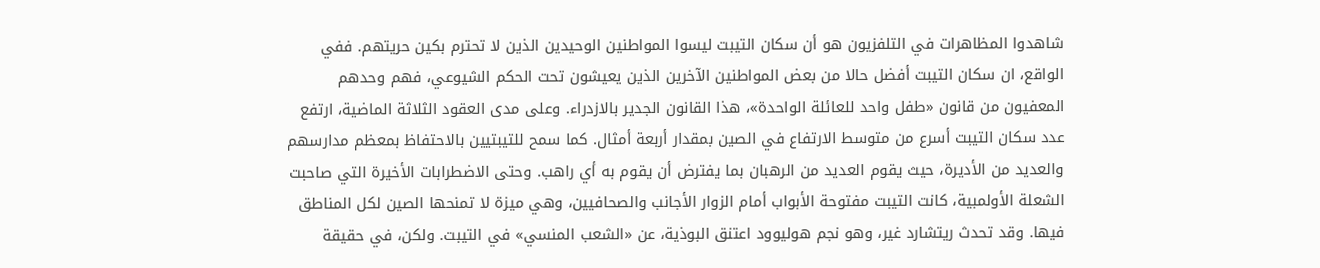شاهدوا المظاهرات في التلفزيون هو أن سكان التيبت ليسوا المواطنين الوحيدين الذين لا تحترم بكين حريتهم. ففي الواقع، ان سكان التيبت أفضل حالا من بعض المواطنين الآخرين الذين يعيشون تحت الحكم الشيوعي، فهم وحدهم المعفيون من قانون «طفل واحد للعائلة الواحدة»، هذا القانون الجدير بالازدراء. وعلى مدى العقود الثلاثة الماضية، ارتفع عدد سكان التيبت أسرع من متوسط الارتفاع في الصين بمقدار أربعة أمثال. كما سمح للتيبتيين بالاحتفاظ بمعظم مدارسهم والعديد من الأديرة، حيث يقوم العديد من الرهبان بما يفترض أن يقوم به أي راهب. وحتى الاضطرابات الأخيرة التي صاحبت الشعلة الأولمبية، كانت التيبت مفتوحة الأبواب أمام الزوار الأجانب والصحافيين، وهي ميزة لا تمنحها الصين لكل المناطق فيها. وقد تحدث ريتشارد غير، وهو نجم هوليوود اعتنق البوذية، عن «الشعب المنسي» في التيبت. ولكن، في حقيقة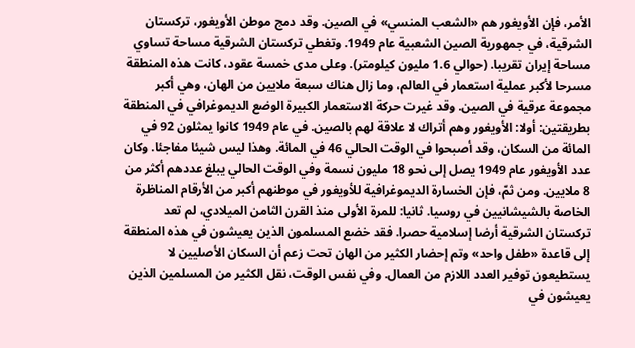الأمر، فإن الأويغور هم «الشعب المنسي» في الصين. وقد دمج موطن الأويغور، تركستان الشرقية، في جمهورية الصين الشعبية عام 1949. وتغطي تركستان الشرقية مساحة تساوي مساحة إيران تقريبا. (حوالي 1.6 مليون كيلومتر). وعلى مدى خمسة عقود، كانت هذه المنطقة مسرحا لأكبر عملية استعمار في العالم، وما زال هناك سبعة ملايين من الهان، وهي أكبر مجموعة عرقية في الصين. وقد غيرت حركة الاستعمار الكبيرة الوضع الديموغرافي في المنطقة بطريقتين: أولا: الأويغور وهم أتراك لا علاقة لهم بالصين. في عام 1949 كانوا يمثلون 92 في المائة من السكان، وقد أصبحوا في الوقت الحالي 46 في المائة. وهذا ليس شيئا مفاجئا. وكان عدد الأويغور عام 1949 يصل إلى نحو 18 مليون نسمة وفي الوقت الحالي يبلغ عددهم أكثر من 8 ملايين. ومن ثمّ، فإن الخسارة الديموغرافية للأويغور في موطنهم أكبر من الأرقام المناظرة الخاصة بالشيشانيين في روسيا. ثانيا: للمرة الأولى منذ القرن الثامن الميلادي، لم تعد تركستان الشرقية أرضا إسلامية حصرا. فقد خضع المسلمون الذين يعيشون في هذه المنطقة إلى قاعدة «طفل واحد» وتم إحضار الكثير من الهان تحت زعم أن السكان الأصليين لا يستطيعون توفير العدد اللازم من العمال. وفي نفس الوقت، نقل الكثير من المسلمين الذين يعيشون في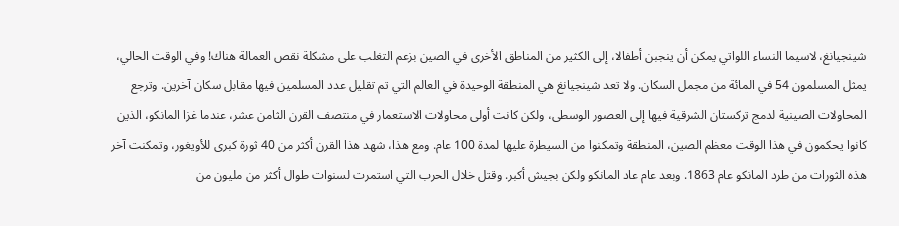شينجيانغ، لاسيما النساء اللواتي يمكن أن ينجبن أطفالا، إلى الكثير من المناطق الأخرى في الصين بزعم التغلب على مشكلة نقص العمالة هناك! وفي الوقت الحالي، يمثل المسلمون 54 في المائة من مجمل السكان. ولا تعد شينجيانغ هي المنطقة الوحيدة في العالم التي تم تقليل عدد المسلمين فيها مقابل سكان آخرين. وترجع المحاولات الصينية لدمج تركستان الشرقية فيها إلى العصور الوسطى، ولكن كانت أولى محاولات الاستعمار في منتصف القرن الثامن عشر، عندما غزا المانكو، الذين كانوا يحكمون في هذا الوقت معظم الصين، المنطقة وتمكنوا من السيطرة عليها لمدة 100 عام. ومع هذا، شهد هذا القرن أكثر من 40 ثورة كبرى للأويغور، وتمكنت آخر هذه الثورات من طرد المانكو عام 1863. وبعد عام عاد المانكو ولكن بجيش أكبر. وقتل خلال الحرب التي استمرت لسنوات طوال أكثر من مليون من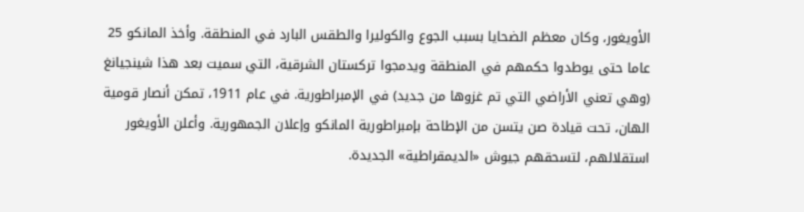الأويغور، وكان معظم الضحايا بسبب الجوع والكوليرا والطقس البارد في المنطقة. وأخذ المانكو 25 عاما حتى يوطدوا حكمهم في المنطقة ويدمجوا تركستان الشرقية، التي سميت بعد هذا شينجيانغ (وهي تعني الأراضي التي تم غزوها من جديد) في الإمبراطورية. في عام 1911، تمكن أنصار قومية الهان، تحت قيادة صن يتسن من الإطاحة بإمبراطورية المانكو وإعلان الجمهورية. وأعلن الأويغور استقلالهم، لتسحقهم جيوش «الديمقراطية» الجديدة.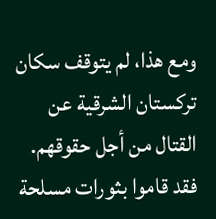ومع هذا، لم يتوقف سكان تركستان الشرقية عن القتال من أجل حقوقهم. فقد قاموا بثورات مسلحة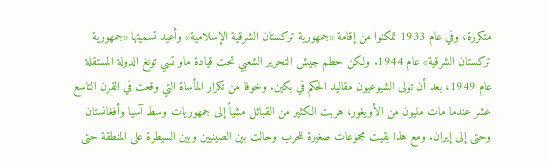متكررة، وفي عام 1933 تمكنوا من إقامة «جمهورية تركستان الشرقية الإسلامية» وأعيد تسميتها «جمهورية تركستان الشرقية» عام 1944. ولكن حطم جيش التحرير الشعبي تحت قيادة ماو تسي تونغ الدولة المستقلة عام 1949، بعد أن تولى الشيوعيون مقاليد الحكم في بكين. وخوفا من تكرار المأساة التي وقعت في القرن التاسع عشر عندما مات مليون من الأويغور، هربت الكثير من القبائل مشياً إلى جمهوريات وسط آسيا وأفغانستان وحتى إلى إيران. ومع هذا بقيت مجموعات صغيرة للحرب وحالت بين الصينيين وبين السيطرة على المنطقة حتى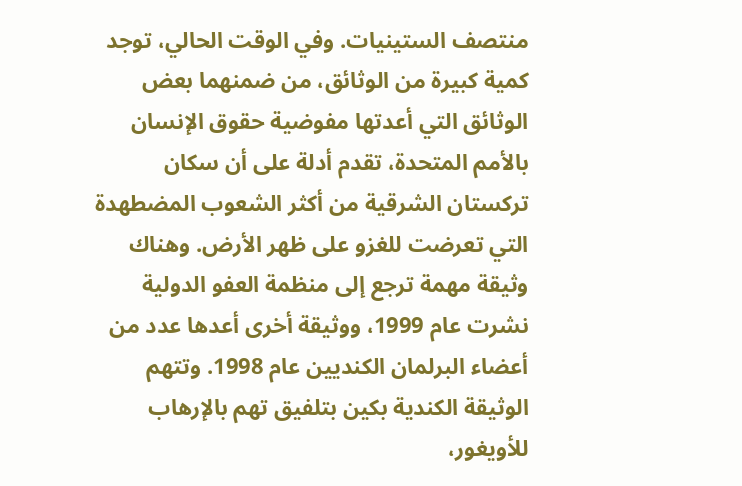منتصف الستينيات. وفي الوقت الحالي، توجد كمية كبيرة من الوثائق، من ضمنهما بعض الوثائق التي أعدتها مفوضية حقوق الإنسان بالأمم المتحدة، تقدم أدلة على أن سكان تركستان الشرقية من أكثر الشعوب المضطهدة التي تعرضت للغزو على ظهر الأرض. وهناك وثيقة مهمة ترجع إلى منظمة العفو الدولية نشرت عام 1999، ووثيقة أخرى أعدها عدد من أعضاء البرلمان الكنديين عام 1998. وتتهم الوثيقة الكندية بكين بتلفيق تهم بالإرهاب للأويغور،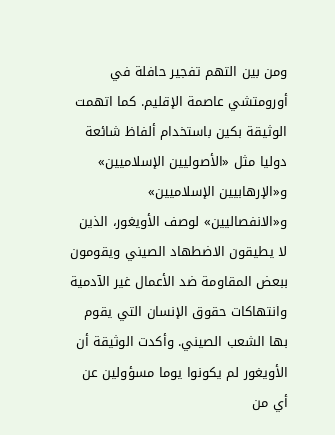ومن بين التهم تفجير حافلة في أورومتشي عاصمة الإقليم. كما اتهمت الوثيقة بكين باستخدام ألفاظ شائعة دوليا مثل «الأصوليين الإسلاميين» و«الإرهابيين الإسلاميين» و«الانفصاليين» لوصف الأويغور، الذين لا يطيقون الاضطهاد الصيني ويقومون ببعض المقاومة ضد الأعمال غير الآدمية وانتهاكات حقوق الإنسان التي يقوم بها الشعب الصيني. وأكدت الوثيقة أن الأويغور لم يكونوا يوما مسؤولين عن أي من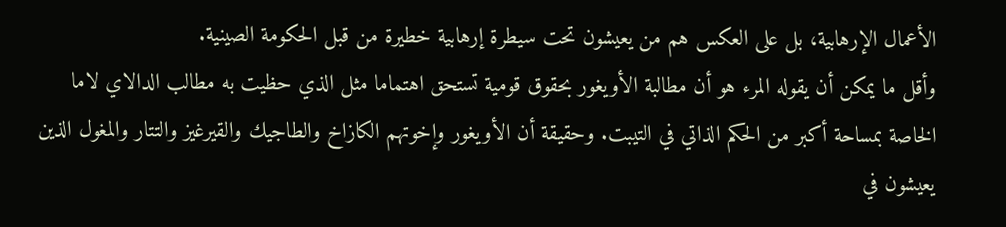الأعمال الإرهابية، بل على العكس هم من يعيشون تحت سيطرة إرهابية خطيرة من قبل الحكومة الصينية.
وأقل ما يمكن أن يقوله المرء هو أن مطالبة الأويغور بحقوق قومية تستحق اهتماما مثل الذي حظيت به مطالب الدالاي لاما الخاصة بمساحة أكبر من الحكم الذاتي في التيبت. وحقيقة أن الأويغور وإخوتهم الكازاخ والطاجيك والقيرغيز والتتار والمغول الذين يعيشون في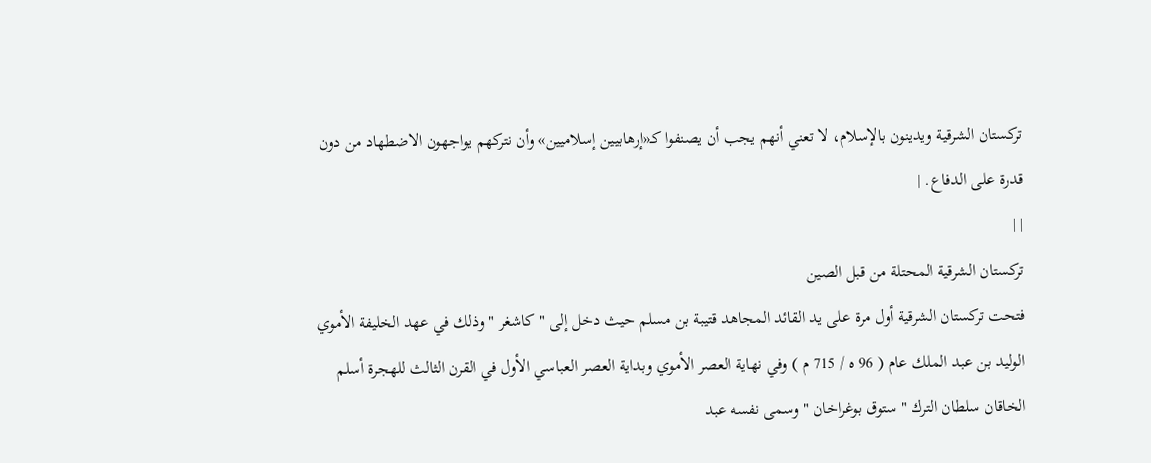تركستان الشرقية ويدينون بالإسلام، لا تعني أنهم يجب أن يصنفوا كـ«إرهابيين إسلاميين» وأن نتركهم يواجهون الاضطهاد من دون قدرة على الدفاع. |
| |
تركستان الشرقية المحتلة من قبل الصين
فتحت تركستان الشرقية أول مرة على يد القائد المجاهد قتيبة بن مسلم حيث دخل إلى " كاشغر " وذلك في عهد الخليفة الأموي الوليد بن عبد الملك عام ( 96 ه / 715 م ) وفي نهاية العصر الأموي وبداية العصر العباسي الأول في القرن الثالث للهجرة أسلم الخاقان سلطان الترك " ستوق بوغراخان " وسمى نفسه عبد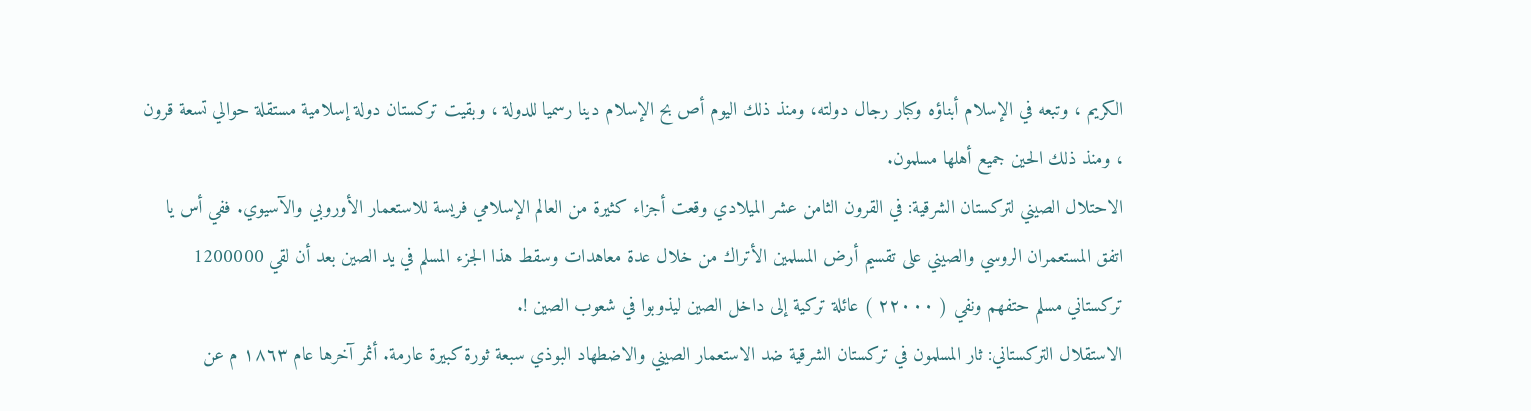الكريم ، وتبعه في الإسلام أبناؤه وكبار رجال دولته، ومنذ ذلك اليوم أص بح الإسلام دينا رسميا للدولة ، وبقيت تركستان دولة إسلامية مستقلة حوالي تسعة قرون ، ومنذ ذلك الحين جميع أهلها مسلمون.
الاحتلال الصيني لتركستان الشرقية: في القرون الثامن عشر الميلادي وقعت أجزاء كثيرة من العالم الإسلامي فريسة للاستعمار الأوروبي والآسيوي. ففي أس يا اتفق المستعمران الروسي والصيني على تقسيم أرض المسلمين الأتراك من خلال عدة معاهدات وسقط هذا الجزء المسلم في يد الصين بعد أن لقي 1200000 تركستاني مسلم حتفهم ونفي ( ٢٢٠٠٠ ) عائلة تركية إلى داخل الصين ليذوبوا في شعوب الصين !.
الاستقلال التركستاني: ثار المسلمون في تركستان الشرقية ضد الاستعمار الصيني والاضطهاد البوذي سبعة ثورة كبيرة عارمة. أثمر آخرها عام ١٨٦٣ م عن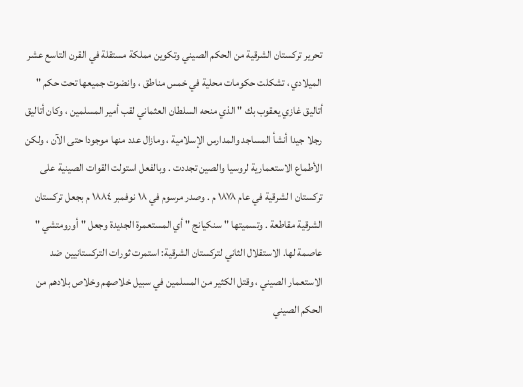تحرير تركستان الشرقية من الحكم الصيني وتكوين مملكة مستقلة في القرن التاسع عشر الميلادي ، تشكلت حكومات محلية في خمس مناطق ، وانضوت جميعها تحت حكم " أتاليق غازي يعقوب بك " الذي منحه السلطان العثماني لقب أمير المسلمين ، وكان أتاليق رجلا جيدا أنشأ المساجد والمدارس الإسلامية ، ومازال عدد منها موجودا حتى الآن ، ولكن الأطماع الاستعمارية لروسيا والصين تجددت . وبالفعل استولت القوات الصينية على تركستان ا لشرقية في عام ١٨٧٨ م . وصدر مرسوم في ١٨ نوفمبر ١٨٨٤ م بجعل تركستان الشرقية مقاطعة . وتسميتها " سنكيانج " أي المستعمرة الجديدة وجعل " أورومتشي " عاصمة لها. الاستقلال الثاني لتركستان الشرقية: استمرت ثورات التركستانيين ضد الاستعمار الصيني ، وقتل الكثير من المسلمين في سبيل خلاصهم وخلاص بلادهم من الحكم الصيني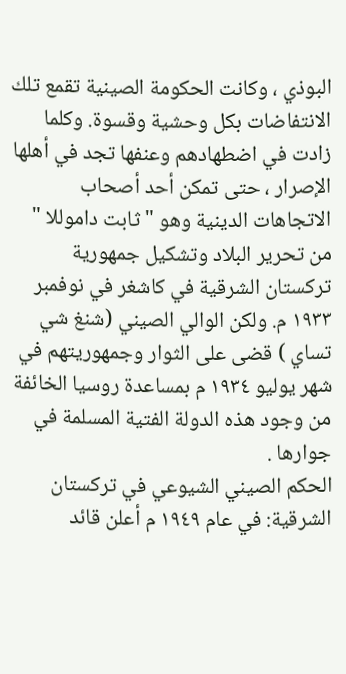البوذي ، وكانت الحكومة الصينية تقمع تلك الانتفاضات بكل وحشية وقسوة. وكلما زادت في اضطهادهم وعنفها تجد في أهلها الإصرار ، حتى تمكن أحد أصحاب الاتجاهات الدينية وهو " ثابت داموللا " من تحرير البلاد وتشكيل جمهورية تركستان الشرقية في كاشغر في نوفمبر ١٩٣٣ م. ولكن الوالي الصيني (شنغ شي تساي ) قضى على الثوار وجمهوريتهم في شهر يوليو ١٩٣٤ م بمساعدة روسيا الخائفة من وجود هذه الدولة الفتية المسلمة في جوارها .
الحكم الصيني الشيوعي في تركستان الشرقية: في عام ١٩٤٩ م أعلن قائد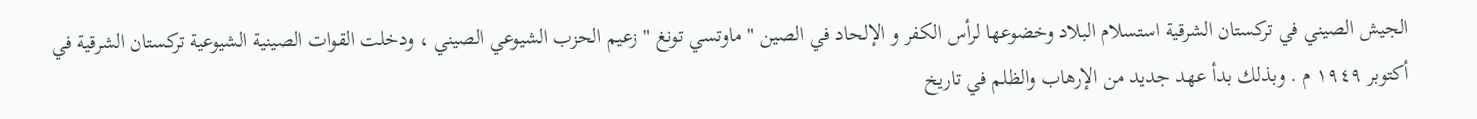الجيش الصيني في تركستان الشرقية استسلام البلاد وخضوعها لرأس الكفر و الإلحاد في الصين " ماوتسي تونغ " زعيم الحزب الشيوعي الصيني ، ودخلت القوات الصينية الشيوعية تركستان الشرقية في أكتوبر ١٩٤٩ م . وبذلك بدأ عهد جديد من الإرهاب والظلم في تاريخ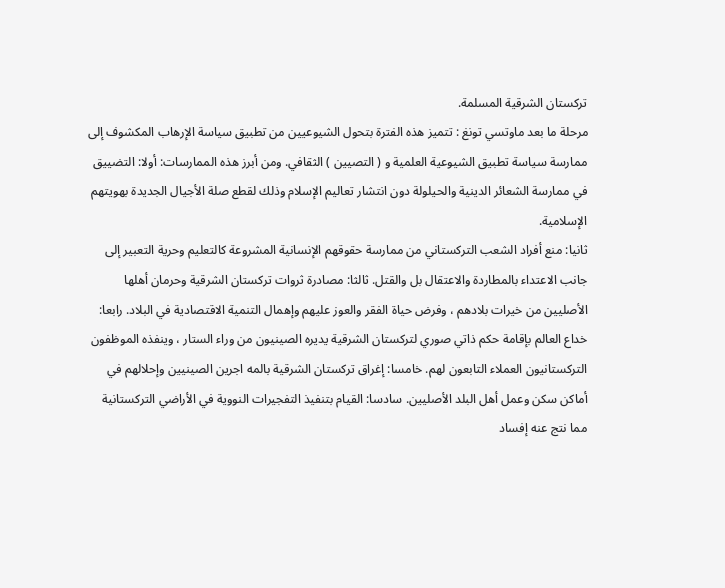تركستان الشرقية المسلمة.
مرحلة ما بعد ماوتسي تونغ : تتميز هذه الفترة بتحول الشيوعيين من تطبيق سياسة الإرهاب المكشوف إلى ممارسة سياسة تطبيق الشيوعية العلمية و ( التصيين ) الثقافي. ومن أبرز هذه الممارسات: أولا: التضييق في ممارسة الشعائر الدينية والحيلولة دون انتشار تعاليم الإسلام وذلك لقطع صلة الأجيال الجديدة بهويتهم الإسلامية.
ثانيا: منع أفراد الشعب التركستاني من ممارسة حقوقهم الإنسانية المشروعة كالتعليم وحرية التعبير إلى جانب الاعتداء بالمطاردة والاعتقال بل والقتل. ثالثا: مصادرة ثروات تركستان الشرقية وحرمان أهلها الأصليين من خيرات بلادهم ، وفرض حياة الفقر والعوز عليهم وإهمال التنمية الاقتصادية في البلاد. رابعا: خداع العالم بإقامة حكم ذاتي صوري لتركستان الشرقية يديره الصينيون من وراء الستار ، وينفذه الموظفون التركستانيون العملاء التابعون لهم. خامسا: إغراق تركستان الشرقية بالمه اجرين الصينيين وإحلالهم في أماكن سكن وعمل أهل البلد الأصليين. سادسا: القيام بتنفيذ التفجيرات النووية في الأراضي التركستانية مما نتج عنه إفساد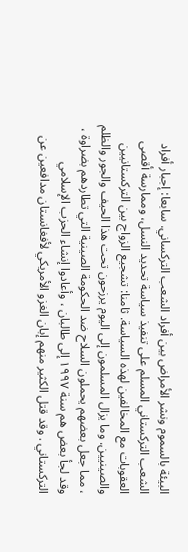البيئة بالسموم ونشر الأمراض بين أفراد الشعب التركساني. سابعا: إجبار أفراد الشعب التركستاني المسلم على تنفيذ سياسة تحديد النسل، وممارسة أقصى العقوبات مع المخالفين لهذه السياسة. ثامنا: تشجيع الزواج بين التركستانيين والصينيين. وما يزال المسلمون إلى اليوم يرزحون تحت هذا الحيف والجور والظلم ، مما جعل بعضهم يحملون السلاح ضد الحكومة الصينية التي تطاردهم بضراوة ، وقد لجأ بعض هم سنة ١٩٩٧ إلى طالبان ، وأعادوا إنشاء الحزب الإسلامي التركستاني . وقد قتل الكثير منهم إبان الغزو الأمريكي لأفغانستان مدافعين عن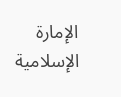الإمارة الإسلامية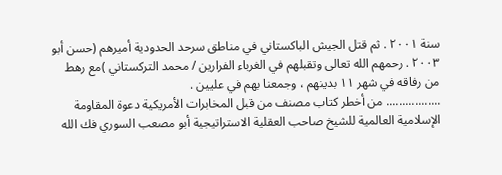سنة ٢٠٠١ . ثم قتل الجيش الباكستاني في مناطق سرحد الحدودية أميرهم (حسن أبو ٢٠٠٣ . رحمهم الله تعالى وتقبلهم في الغرباء الفرارين / محمد التركستاني )مع رهط من رفاقه في شهر ١١ بدينهم ، وجمعنا بهم في عليين .
................. من أخطر كتاب مصنف من قبل المخابرات الأمريكية دعوة المقاومة الإسلامية العالمية للشيخ صاحب العقلية الاستراتيجية أبو مصعب السوري فك الله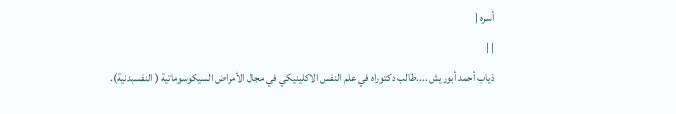أسره |
| |
ذياب أحمد أبوريش ....طالب دكتوراه في علم النفس الاكلينيكي في مجال الأمراض السيكوسوماتية ( النفسبدنية).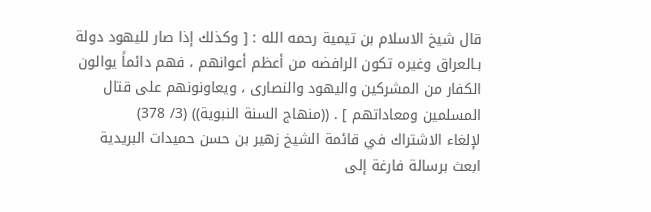قال شيخ الاسلام بن تيمية رحمه الله : [ وكذلك إذا صار لليهود دولة بـالعراق وغيره تكون الرافضه من أعظم أعوانهم ، فهم دائماً يوالون الكفار من المشركين واليهود والنصارى ، ويعاونونهم على قتال المسلمين ومعاداتهم ] . ((منهاج السنة النبوية)) (3/ 378)
لإلغاء الاشتراك في قائمة الشيخ زهير بن حسن حميدات البريدية ابعث برسالة فارغة إلى